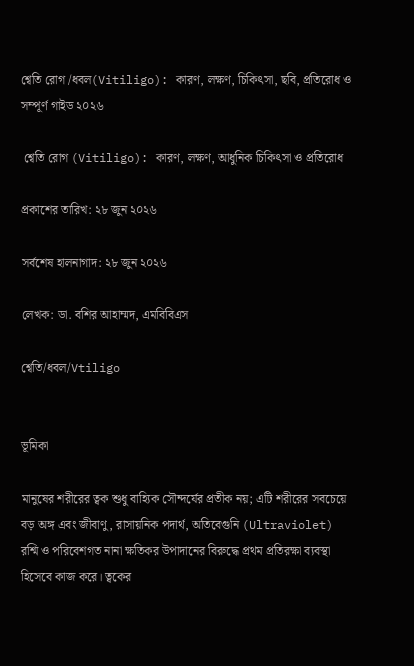শ্বেতি রোগ /ধবল(Vitiligo): কারণ, লক্ষণ, চিকিৎসা, ছবি, প্রতিরোধ ও সম্পূর্ণ গাইড ২০২৬

 শ্বেতি রোগ (Vitiligo): কারণ, লক্ষণ, আধুনিক চিকিৎসা ও প্রতিরোধ

প্রকাশের তারিখ: ২৮ জুন ২০২৬

সর্বশেষ হালনাগাদ: ২৮ জুন ২০২৬

লেখক: ডা. বশির আহাম্মদ, এমবিবিএস

শ্বেতি/ধবল/Vtiligo


ভূমিকা

মানুষের শরীরের ত্বক শুধু বাহ্যিক সৌন্দর্যের প্রতীক নয়; এটি শরীরের সবচেয়ে বড় অঙ্গ এবং জীবাণু, রাসায়নিক পদার্থ, অতিবেগুনি (Ultraviolet) রশ্মি ও পরিবেশগত নানা ক্ষতিকর উপাদানের বিরুদ্ধে প্রথম প্রতিরক্ষা ব্যবস্থা হিসেবে কাজ করে। ত্বকের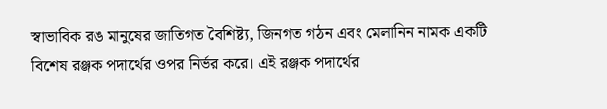স্বাভাবিক রঙ মানুষের জাতিগত বৈশিষ্ট্য, জিনগত গঠন এবং মেলানিন নামক একটি বিশেষ রঞ্জক পদার্থের ওপর নির্ভর করে। এই রঞ্জক পদার্থের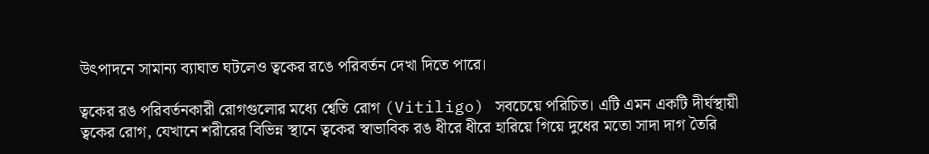উৎপাদনে সামান্য ব্যাঘাত ঘটলেও ত্বকের রঙে পরিবর্তন দেখা দিতে পারে।

ত্বকের রঙ পরিবর্তনকারী রোগগুলোর মধ্যে শ্বেতি রোগ (Vitiligo) সবচেয়ে পরিচিত। এটি এমন একটি দীর্ঘস্থায়ী ত্বকের রোগ, যেখানে শরীরের বিভিন্ন স্থানে ত্বকের স্বাভাবিক রঙ ধীরে ধীরে হারিয়ে গিয়ে দুধের মতো সাদা দাগ তৈরি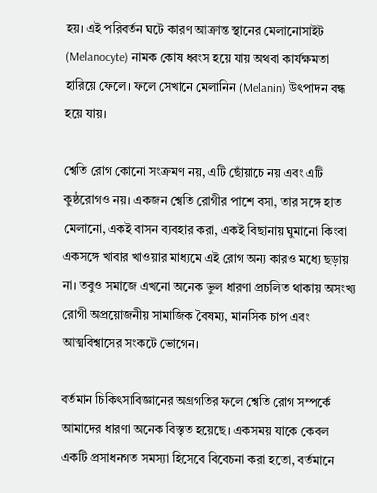হয়। এই পরিবর্তন ঘটে কারণ আক্রান্ত স্থানের মেলানোসাইট (Melanocyte) নামক কোষ ধ্বংস হয়ে যায় অথবা কার্যক্ষমতা হারিয়ে ফেলে। ফলে সেখানে মেলানিন (Melanin) উৎপাদন বন্ধ হয়ে যায়।

শ্বেতি রোগ কোনো সংক্রমণ নয়, এটি ছোঁয়াচে নয় এবং এটি কুষ্ঠরোগও নয়। একজন শ্বেতি রোগীর পাশে বসা, তার সঙ্গে হাত মেলানো, একই বাসন ব্যবহার করা, একই বিছানায় ঘুমানো কিংবা একসঙ্গে খাবার খাওয়ার মাধ্যমে এই রোগ অন্য কারও মধ্যে ছড়ায় না। তবুও সমাজে এখনো অনেক ভুল ধারণা প্রচলিত থাকায় অসংখ্য রোগী অপ্রয়োজনীয় সামাজিক বৈষম্য, মানসিক চাপ এবং আত্মবিশ্বাসের সংকটে ভোগেন।

বর্তমান চিকিৎসাবিজ্ঞানের অগ্রগতির ফলে শ্বেতি রোগ সম্পর্কে আমাদের ধারণা অনেক বিস্তৃত হয়েছে। একসময় যাকে কেবল একটি প্রসাধনগত সমস্যা হিসেবে বিবেচনা করা হতো, বর্তমানে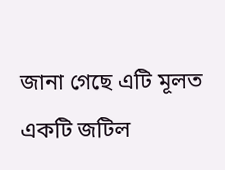জানা গেছে এটি মূলত একটি জটিল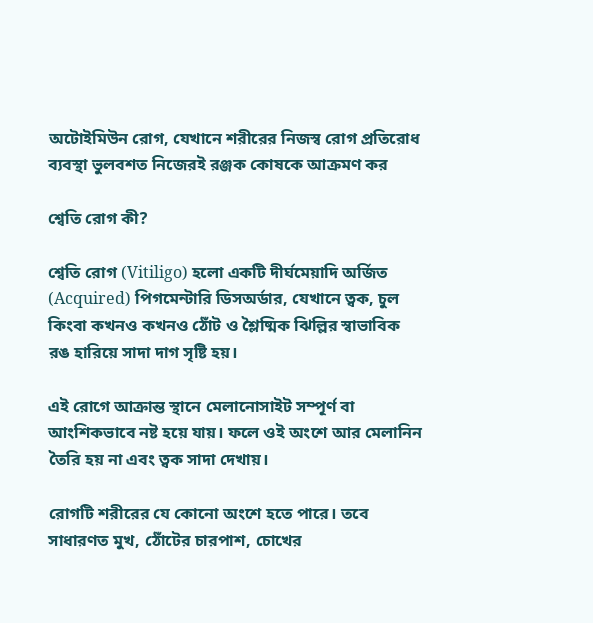অটোইমিউন রোগ, যেখানে শরীরের নিজস্ব রোগ প্রতিরোধ ব্যবস্থা ভুলবশত নিজেরই রঞ্জক কোষকে আক্রমণ কর

শ্বেতি রোগ কী?

শ্বেতি রোগ (Vitiligo) হলো একটি দীর্ঘমেয়াদি অর্জিত (Acquired) পিগমেন্টারি ডিসঅর্ডার, যেখানে ত্বক, চুল কিংবা কখনও কখনও ঠোঁট ও শ্লৈষ্মিক ঝিল্লির স্বাভাবিক রঙ হারিয়ে সাদা দাগ সৃষ্টি হয়।

এই রোগে আক্রান্ত স্থানে মেলানোসাইট সম্পূর্ণ বা আংশিকভাবে নষ্ট হয়ে যায়। ফলে ওই অংশে আর মেলানিন তৈরি হয় না এবং ত্বক সাদা দেখায়।

রোগটি শরীরের যে কোনো অংশে হতে পারে। তবে সাধারণত মুখ, ঠোঁটের চারপাশ, চোখের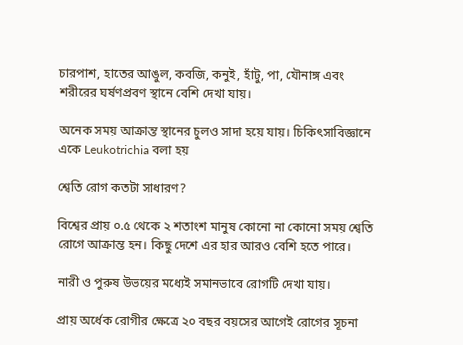চারপাশ, হাতের আঙুল, কবজি, কনুই, হাঁটু, পা, যৌনাঙ্গ এবং শরীরের ঘর্ষণপ্রবণ স্থানে বেশি দেখা যায়।

অনেক সময় আক্রান্ত স্থানের চুলও সাদা হয়ে যায়। চিকিৎসাবিজ্ঞানে একে Leukotrichia বলা হয়

শ্বেতি রোগ কতটা সাধারণ?

বিশ্বের প্রায় ০.৫ থেকে ২ শতাংশ মানুষ কোনো না কোনো সময় শ্বেতি রোগে আক্রান্ত হন। কিছু দেশে এর হার আরও বেশি হতে পারে।

নারী ও পুরুষ উভয়ের মধ্যেই সমানভাবে রোগটি দেখা যায়।

প্রায় অর্ধেক রোগীর ক্ষেত্রে ২০ বছর বয়সের আগেই রোগের সূচনা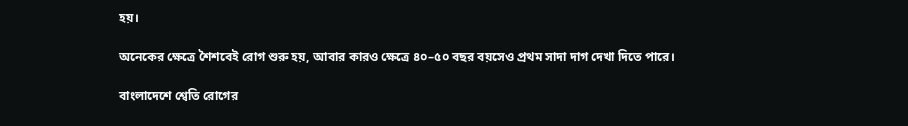হয়।

অনেকের ক্ষেত্রে শৈশবেই রোগ শুরু হয়, আবার কারও ক্ষেত্রে ৪০–৫০ বছর বয়সেও প্রথম সাদা দাগ দেখা দিতে পারে।

বাংলাদেশে শ্বেতি রোগের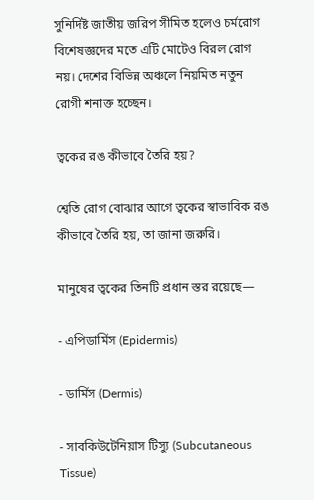সুনির্দিষ্ট জাতীয় জরিপ সীমিত হলেও চর্মরোগ বিশেষজ্ঞদের মতে এটি মোটেও বিরল রোগ নয়। দেশের বিভিন্ন অঞ্চলে নিয়মিত নতুন রোগী শনাক্ত হচ্ছেন।

ত্বকের রঙ কীভাবে তৈরি হয়?

শ্বেতি রোগ বোঝার আগে ত্বকের স্বাভাবিক রঙ কীভাবে তৈরি হয়, তা জানা জরুরি।

মানুষের ত্বকের তিনটি প্রধান স্তর রয়েছে—

- এপিডার্মিস (Epidermis)

- ডার্মিস (Dermis)

- সাবকিউটেনিয়াস টিস্যু (Subcutaneous Tissue)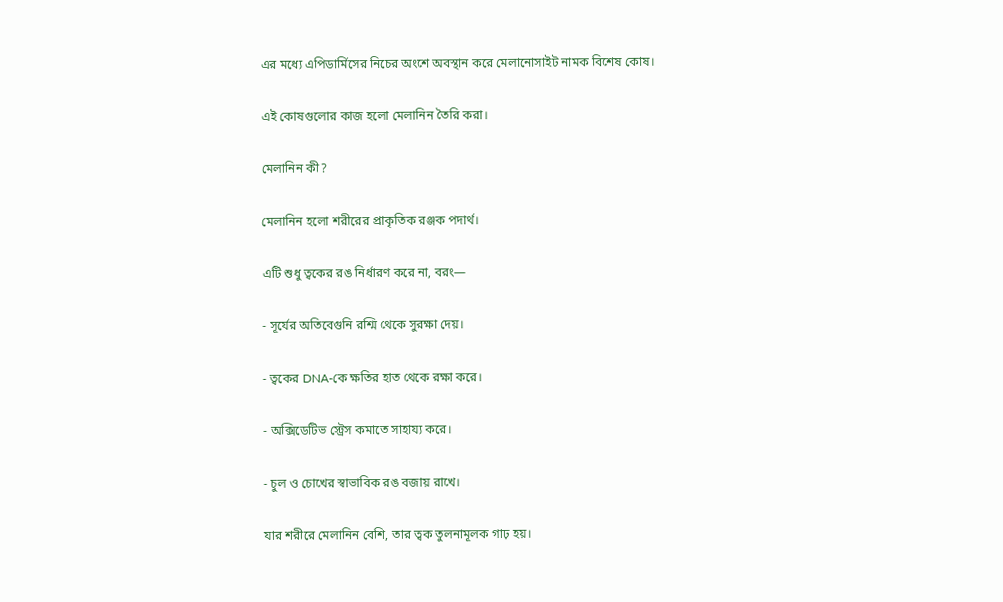এর মধ্যে এপিডার্মিসের নিচের অংশে অবস্থান করে মেলানোসাইট নামক বিশেষ কোষ।

এই কোষগুলোর কাজ হলো মেলানিন তৈরি করা।

মেলানিন কী?

মেলানিন হলো শরীরের প্রাকৃতিক রঞ্জক পদার্থ।

এটি শুধু ত্বকের রঙ নির্ধারণ করে না, বরং—

- সূর্যের অতিবেগুনি রশ্মি থেকে সুরক্ষা দেয়।

- ত্বকের DNA-কে ক্ষতির হাত থেকে রক্ষা করে।

- অক্সিডেটিভ স্ট্রেস কমাতে সাহায্য করে।

- চুল ও চোখের স্বাভাবিক রঙ বজায় রাখে।

যার শরীরে মেলানিন বেশি, তার ত্বক তুলনামূলক গাঢ় হয়।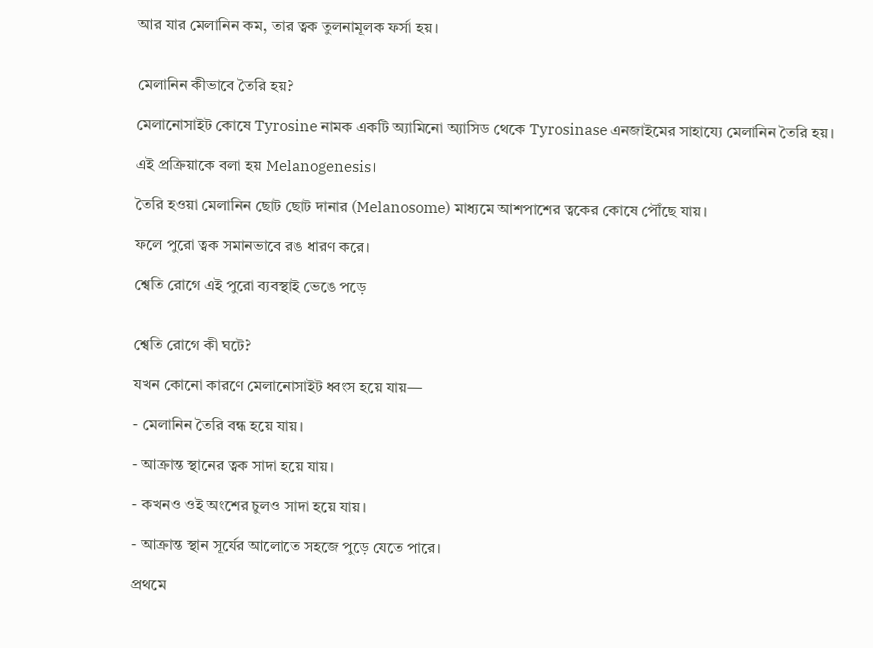আর যার মেলানিন কম, তার ত্বক তুলনামূলক ফর্সা হয়।


মেলানিন কীভাবে তৈরি হয়?

মেলানোসাইট কোষে Tyrosine নামক একটি অ্যামিনো অ্যাসিড থেকে Tyrosinase এনজাইমের সাহায্যে মেলানিন তৈরি হয়।

এই প্রক্রিয়াকে বলা হয় Melanogenesis।

তৈরি হওয়া মেলানিন ছোট ছোট দানার (Melanosome) মাধ্যমে আশপাশের ত্বকের কোষে পৌঁছে যায়।

ফলে পুরো ত্বক সমানভাবে রঙ ধারণ করে।

শ্বেতি রোগে এই পুরো ব্যবস্থাই ভেঙে পড়ে


শ্বেতি রোগে কী ঘটে?

যখন কোনো কারণে মেলানোসাইট ধ্বংস হয়ে যায়—

- মেলানিন তৈরি বন্ধ হয়ে যায়।

- আক্রান্ত স্থানের ত্বক সাদা হয়ে যায়।

- কখনও ওই অংশের চুলও সাদা হয়ে যায়।

- আক্রান্ত স্থান সূর্যের আলোতে সহজে পুড়ে যেতে পারে।

প্রথমে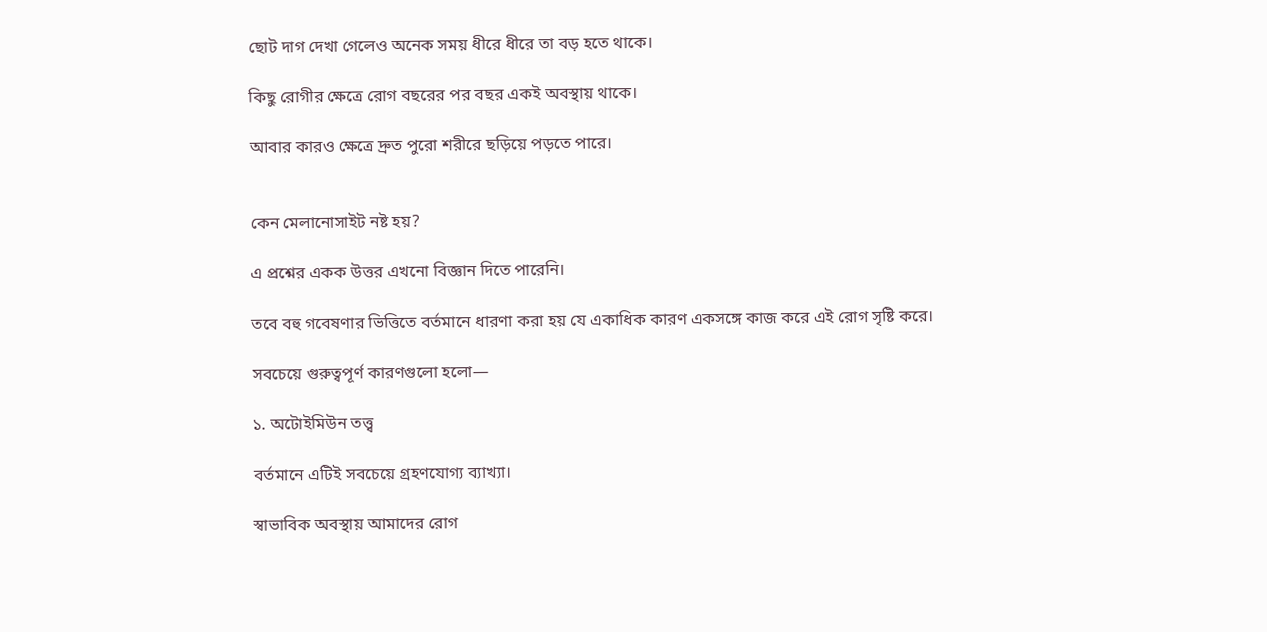ছোট দাগ দেখা গেলেও অনেক সময় ধীরে ধীরে তা বড় হতে থাকে।

কিছু রোগীর ক্ষেত্রে রোগ বছরের পর বছর একই অবস্থায় থাকে।

আবার কারও ক্ষেত্রে দ্রুত পুরো শরীরে ছড়িয়ে পড়তে পারে।


কেন মেলানোসাইট নষ্ট হয়?

এ প্রশ্নের একক উত্তর এখনো বিজ্ঞান দিতে পারেনি।

তবে বহু গবেষণার ভিত্তিতে বর্তমানে ধারণা করা হয় যে একাধিক কারণ একসঙ্গে কাজ করে এই রোগ সৃষ্টি করে।

সবচেয়ে গুরুত্বপূর্ণ কারণগুলো হলো—

১. অটোইমিউন তত্ত্ব

বর্তমানে এটিই সবচেয়ে গ্রহণযোগ্য ব্যাখ্যা।

স্বাভাবিক অবস্থায় আমাদের রোগ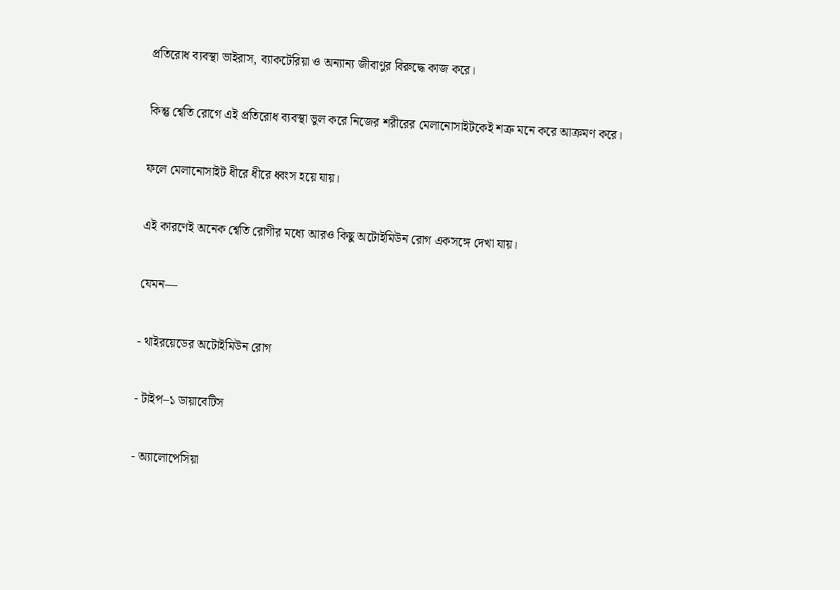প্রতিরোধ ব্যবস্থা ভাইরাস, ব্যাকটেরিয়া ও অন্যান্য জীবাণুর বিরুদ্ধে কাজ করে।

কিন্তু শ্বেতি রোগে এই প্রতিরোধ ব্যবস্থা ভুল করে নিজের শরীরের মেলানোসাইটকেই শত্রু মনে করে আক্রমণ করে।

ফলে মেলানোসাইট ধীরে ধীরে ধ্বংস হয়ে যায়।

এই কারণেই অনেক শ্বেতি রোগীর মধ্যে আরও কিছু অটোইমিউন রোগ একসঙ্গে দেখা যায়।

যেমন—

- থাইরয়েডের অটোইমিউন রোগ

- টাইপ–১ ডায়াবেটিস

- অ্যালোপেসিয়া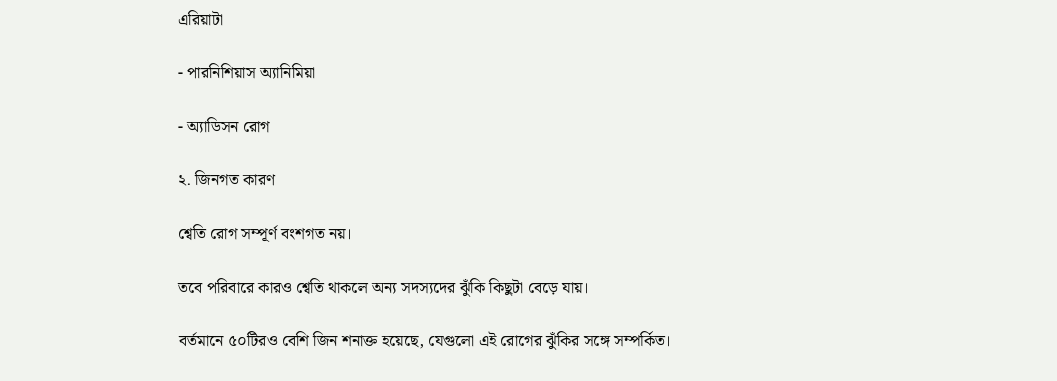এরিয়াটা

- পারনিশিয়াস অ্যানিমিয়া

- অ্যাডিসন রোগ

২. জিনগত কারণ

শ্বেতি রোগ সম্পূর্ণ বংশগত নয়।

তবে পরিবারে কারও শ্বেতি থাকলে অন্য সদস্যদের ঝুঁকি কিছুটা বেড়ে যায়।

বর্তমানে ৫০টিরও বেশি জিন শনাক্ত হয়েছে, যেগুলো এই রোগের ঝুঁকির সঙ্গে সম্পর্কিত।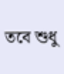তবে শুধু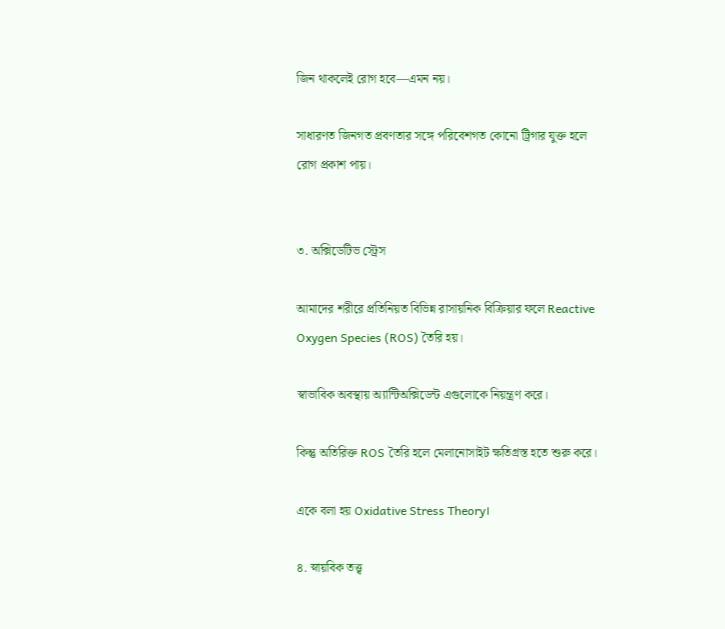জিন থাকলেই রোগ হবে—এমন নয়।

সাধারণত জিনগত প্রবণতার সঙ্গে পরিবেশগত কোনো ট্রিগার যুক্ত হলে রোগ প্রকাশ পায়।


৩. অক্সিডেটিভ স্ট্রেস

আমাদের শরীরে প্রতিনিয়ত বিভিন্ন রাসায়নিক বিক্রিয়ার ফলে Reactive Oxygen Species (ROS) তৈরি হয়।

স্বাভাবিক অবস্থায় অ্যান্টিঅক্সিডেন্ট এগুলোকে নিয়ন্ত্রণ করে।

কিন্তু অতিরিক্ত ROS তৈরি হলে মেলানোসাইট ক্ষতিগ্রস্ত হতে শুরু করে।

একে বলা হয় Oxidative Stress Theory।

৪. স্নায়বিক তত্ত্ব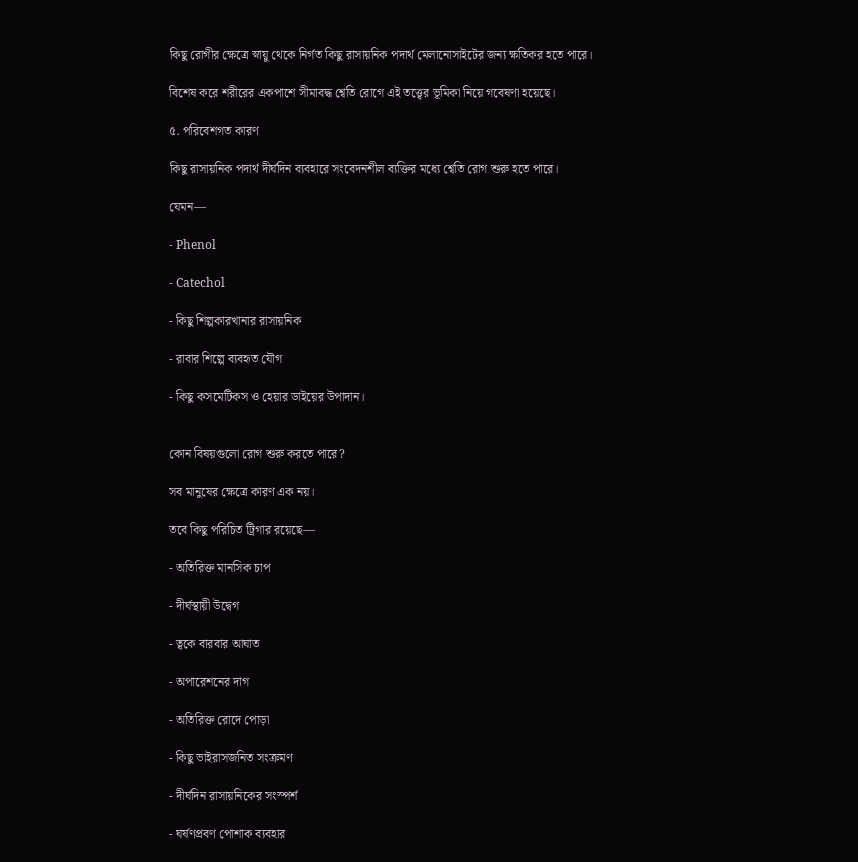কিছু রোগীর ক্ষেত্রে স্নায়ু থেকে নির্গত কিছু রাসায়নিক পদার্থ মেলানোসাইটের জন্য ক্ষতিকর হতে পারে।

বিশেষ করে শরীরের একপাশে সীমাবদ্ধ শ্বেতি রোগে এই তত্ত্বের ভূমিকা নিয়ে গবেষণা হয়েছে।

৫. পরিবেশগত কারণ

কিছু রাসায়নিক পদার্থ দীর্ঘদিন ব্যবহারে সংবেদনশীল ব্যক্তির মধ্যে শ্বেতি রোগ শুরু হতে পারে।

যেমন—

- Phenol

- Catechol

- কিছু শিল্পকারখানার রাসায়নিক

- রাবার শিল্পে ব্যবহৃত যৌগ

- কিছু কসমেটিকস ও হেয়ার ডাইয়ের উপাদান।


কোন বিষয়গুলো রোগ শুরু করতে পারে?

সব মানুষের ক্ষেত্রে কারণ এক নয়।

তবে কিছু পরিচিত ট্রিগার রয়েছে—

- অতিরিক্ত মানসিক চাপ

- দীর্ঘস্থায়ী উদ্বেগ

- ত্বকে বারবার আঘাত

- অপারেশনের দাগ

- অতিরিক্ত রোদে পোড়া

- কিছু ভাইরাসজনিত সংক্রমণ

- দীর্ঘদিন রাসায়নিকের সংস্পর্শ

- ঘর্ষণপ্রবণ পোশাক ব্যবহার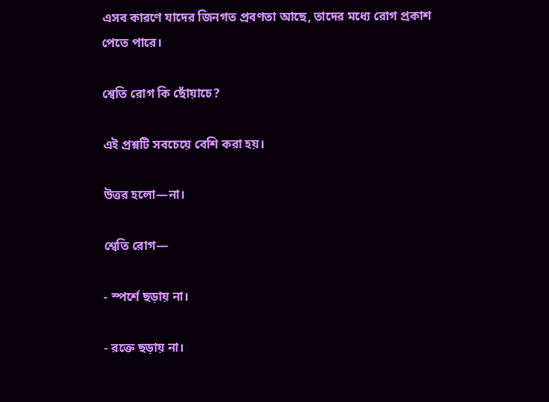এসব কারণে যাদের জিনগত প্রবণতা আছে, তাদের মধ্যে রোগ প্রকাশ পেতে পারে।

শ্বেতি রোগ কি ছোঁয়াচে?

এই প্রশ্নটি সবচেয়ে বেশি করা হয়।

উত্তর হলো—না।

শ্বেতি রোগ—

- স্পর্শে ছড়ায় না।

- রক্তে ছড়ায় না।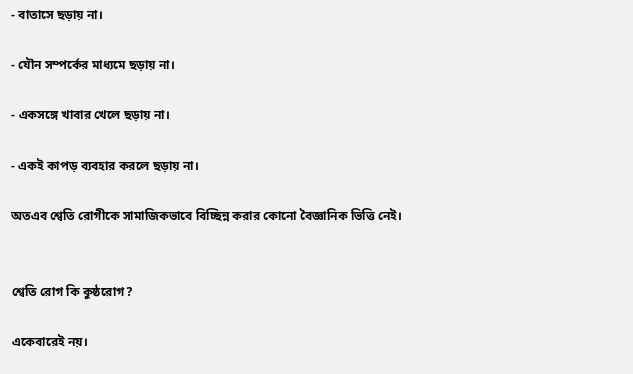- বাতাসে ছড়ায় না।

- যৌন সম্পর্কের মাধ্যমে ছড়ায় না।

- একসঙ্গে খাবার খেলে ছড়ায় না।

- একই কাপড় ব্যবহার করলে ছড়ায় না।

অতএব শ্বেতি রোগীকে সামাজিকভাবে বিচ্ছিন্ন করার কোনো বৈজ্ঞানিক ভিত্তি নেই।


শ্বেতি রোগ কি কুষ্ঠরোগ?

একেবারেই নয়।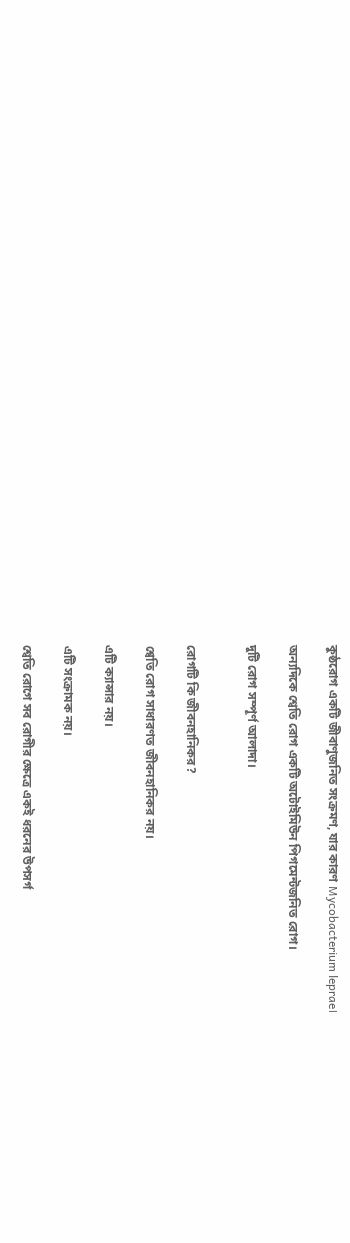কুষ্ঠরোগ একটি জীবাণুজনিত সংক্রমণ, যার কারণ Mycobacterium leprae।

অন্যদিকে শ্বেতি রোগ একটি অটোইমিউন পিগমেন্টজনিত রোগ।

দুটি রোগ সম্পূর্ণ আলাদা।


রোগটি কি জীবনহানিকর?

শ্বেতি রোগ সাধারণত জীবনহানিকর নয়।

এটি ক্যান্সার নয়।

এটি সংক্রামক নয়।

শ্বেতি রোগে সব রোগীর ক্ষেত্রে একই ধরনের উপসর্গ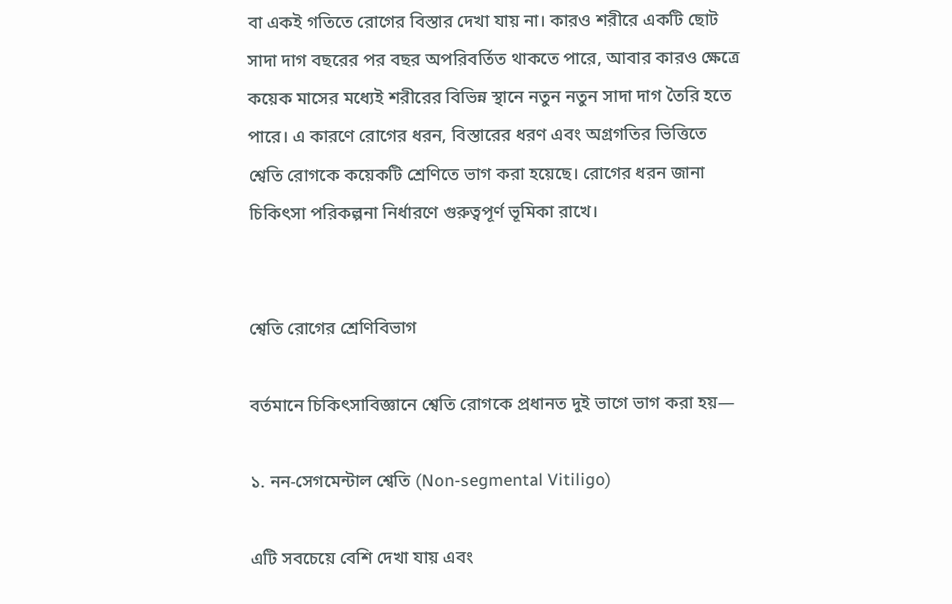বা একই গতিতে রোগের বিস্তার দেখা যায় না। কারও শরীরে একটি ছোট সাদা দাগ বছরের পর বছর অপরিবর্তিত থাকতে পারে, আবার কারও ক্ষেত্রে কয়েক মাসের মধ্যেই শরীরের বিভিন্ন স্থানে নতুন নতুন সাদা দাগ তৈরি হতে পারে। এ কারণে রোগের ধরন, বিস্তারের ধরণ এবং অগ্রগতির ভিত্তিতে শ্বেতি রোগকে কয়েকটি শ্রেণিতে ভাগ করা হয়েছে। রোগের ধরন জানা চিকিৎসা পরিকল্পনা নির্ধারণে গুরুত্বপূর্ণ ভূমিকা রাখে।


শ্বেতি রোগের শ্রেণিবিভাগ

বর্তমানে চিকিৎসাবিজ্ঞানে শ্বেতি রোগকে প্রধানত দুই ভাগে ভাগ করা হয়—

১. নন-সেগমেন্টাল শ্বেতি (Non-segmental Vitiligo)

এটি সবচেয়ে বেশি দেখা যায় এবং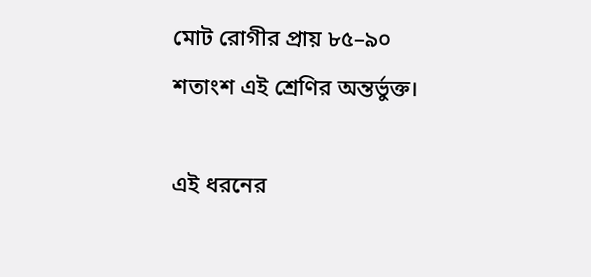মোট রোগীর প্রায় ৮৫–৯০ শতাংশ এই শ্রেণির অন্তর্ভুক্ত।

এই ধরনের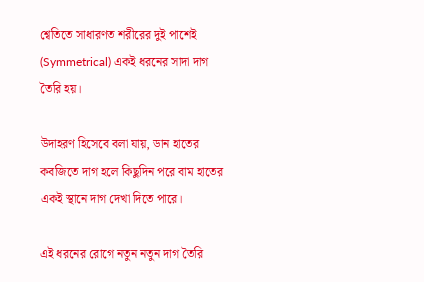শ্বেতিতে সাধারণত শরীরের দুই পাশেই (Symmetrical) একই ধরনের সাদা দাগ তৈরি হয়।

উদাহরণ হিসেবে বলা যায়, ডান হাতের কবজিতে দাগ হলে কিছুদিন পরে বাম হাতের একই স্থানে দাগ দেখা দিতে পারে।

এই ধরনের রোগে নতুন নতুন দাগ তৈরি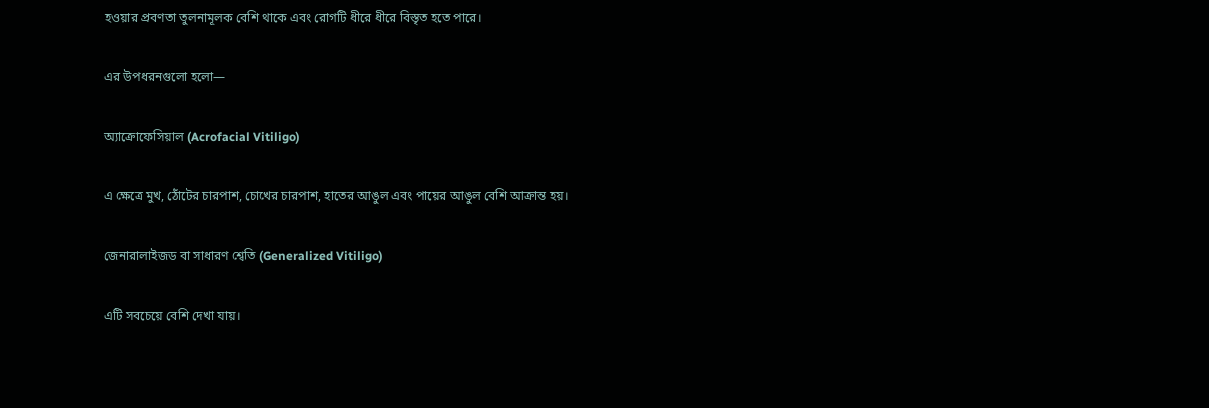হওয়ার প্রবণতা তুলনামূলক বেশি থাকে এবং রোগটি ধীরে ধীরে বিস্তৃত হতে পারে।

এর উপধরনগুলো হলো—

অ্যাক্রোফেসিয়াল (Acrofacial Vitiligo)

এ ক্ষেত্রে মুখ, ঠোঁটের চারপাশ, চোখের চারপাশ, হাতের আঙুল এবং পায়ের আঙুল বেশি আক্রান্ত হয়।

জেনারালাইজড বা সাধারণ শ্বেতি (Generalized Vitiligo)

এটি সবচেয়ে বেশি দেখা যায়।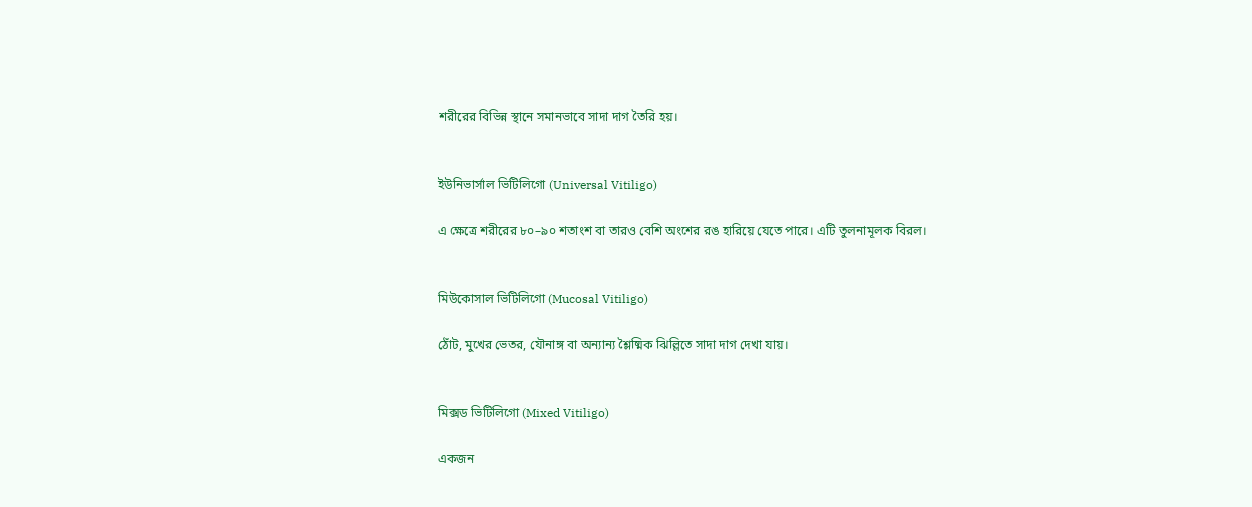শরীরের বিভিন্ন স্থানে সমানভাবে সাদা দাগ তৈরি হয়।


ইউনিভার্সাল ভিটিলিগো (Universal Vitiligo)

এ ক্ষেত্রে শরীরের ৮০–৯০ শতাংশ বা তারও বেশি অংশের রঙ হারিয়ে যেতে পারে। এটি তুলনামূলক বিরল।


মিউকোসাল ভিটিলিগো (Mucosal Vitiligo)

ঠোঁট, মুখের ভেতর, যৌনাঙ্গ বা অন্যান্য শ্লৈষ্মিক ঝিল্লিতে সাদা দাগ দেখা যায়।


মিক্সড ভিটিলিগো (Mixed Vitiligo)

একজন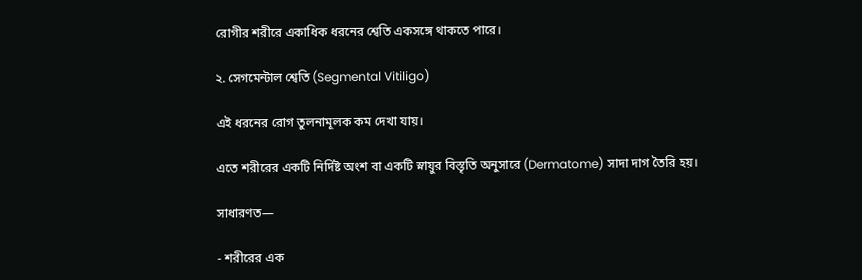রোগীর শরীরে একাধিক ধরনের শ্বেতি একসঙ্গে থাকতে পারে।

২. সেগমেন্টাল শ্বেতি (Segmental Vitiligo)

এই ধরনের রোগ তুলনামূলক কম দেখা যায়।

এতে শরীরের একটি নির্দিষ্ট অংশ বা একটি স্নায়ুর বিস্তৃতি অনুসারে (Dermatome) সাদা দাগ তৈরি হয়।

সাধারণত—

- শরীরের এক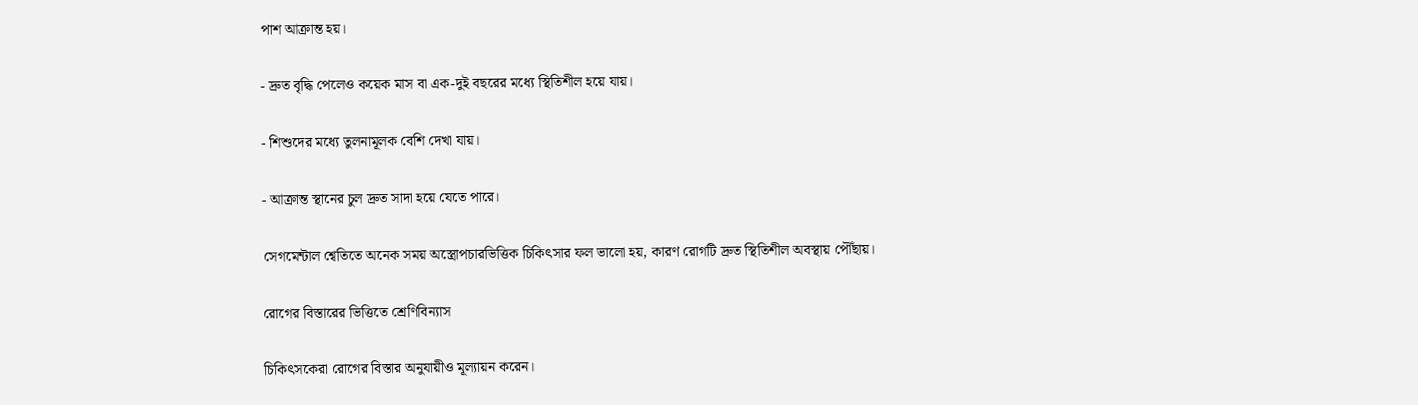পাশ আক্রান্ত হয়।

- দ্রুত বৃদ্ধি পেলেও কয়েক মাস বা এক-দুই বছরের মধ্যে স্থিতিশীল হয়ে যায়।

- শিশুদের মধ্যে তুলনামূলক বেশি দেখা যায়।

- আক্রান্ত স্থানের চুল দ্রুত সাদা হয়ে যেতে পারে।

সেগমেন্টাল শ্বেতিতে অনেক সময় অস্ত্রোপচারভিত্তিক চিকিৎসার ফল ভালো হয়, কারণ রোগটি দ্রুত স্থিতিশীল অবস্থায় পৌঁছায়।

রোগের বিস্তারের ভিত্তিতে শ্রেণিবিন্যাস

চিকিৎসকেরা রোগের বিস্তার অনুযায়ীও মূল্যায়ন করেন।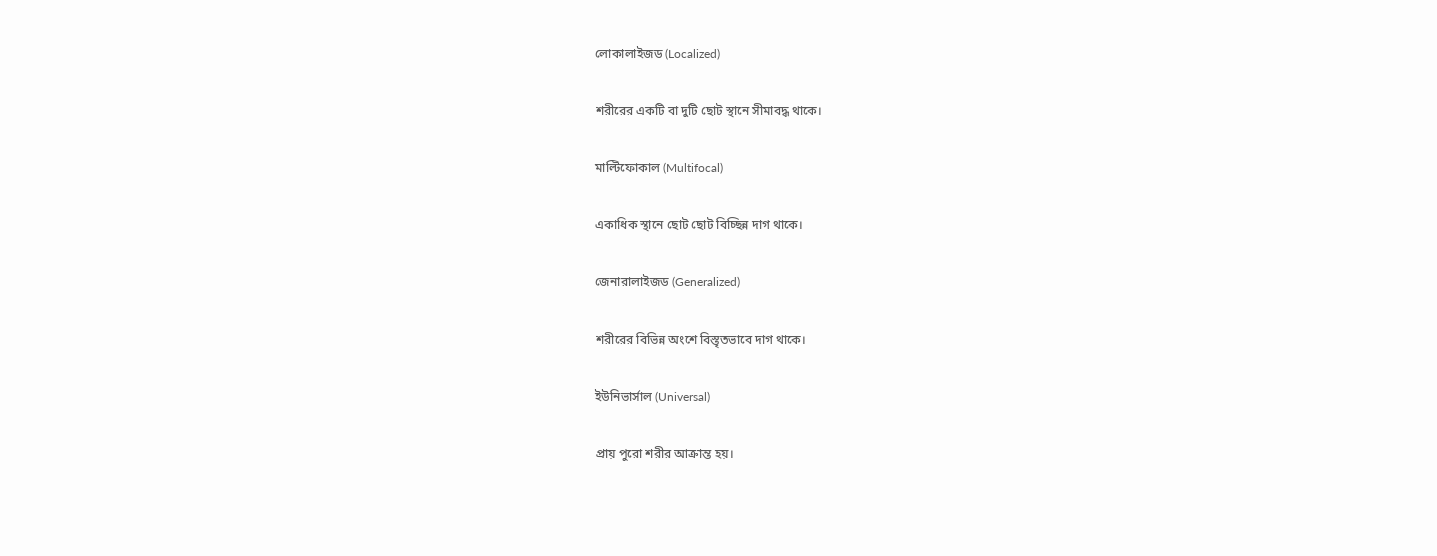লোকালাইজড (Localized)

শরীরের একটি বা দুটি ছোট স্থানে সীমাবদ্ধ থাকে।

মাল্টিফোকাল (Multifocal)

একাধিক স্থানে ছোট ছোট বিচ্ছিন্ন দাগ থাকে।

জেনারালাইজড (Generalized)

শরীরের বিভিন্ন অংশে বিস্তৃতভাবে দাগ থাকে।

ইউনিভার্সাল (Universal)

প্রায় পুরো শরীর আক্রান্ত হয়।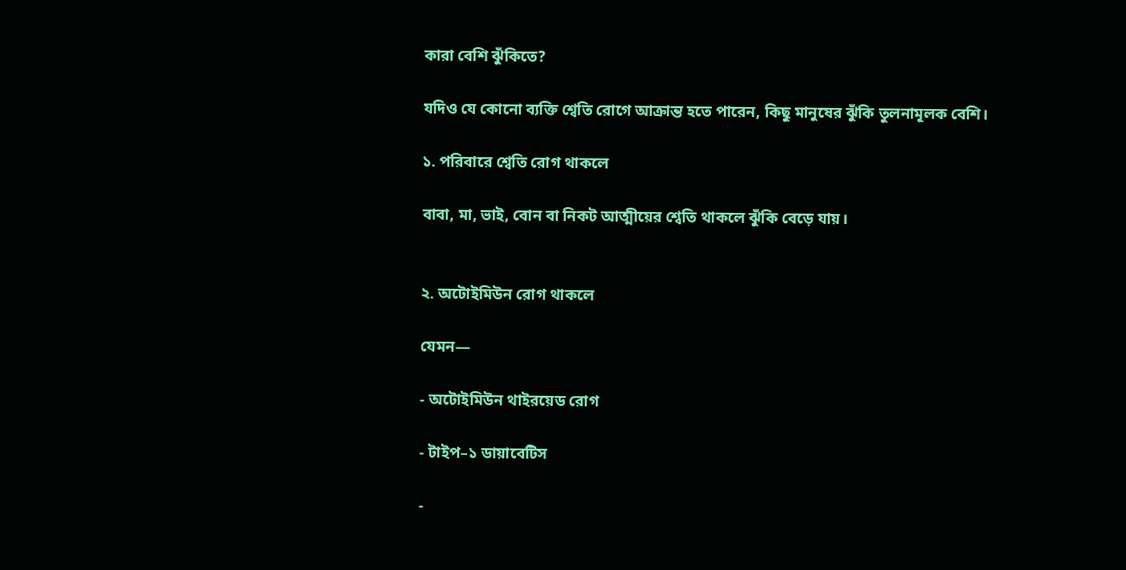কারা বেশি ঝুঁকিতে?

যদিও যে কোনো ব্যক্তি শ্বেতি রোগে আক্রান্ত হতে পারেন, কিছু মানুষের ঝুঁকি তুলনামূলক বেশি।

১. পরিবারে শ্বেতি রোগ থাকলে

বাবা, মা, ভাই, বোন বা নিকট আত্মীয়ের শ্বেতি থাকলে ঝুঁকি বেড়ে যায়।


২. অটোইমিউন রোগ থাকলে

যেমন—

- অটোইমিউন থাইরয়েড রোগ

- টাইপ–১ ডায়াবেটিস

-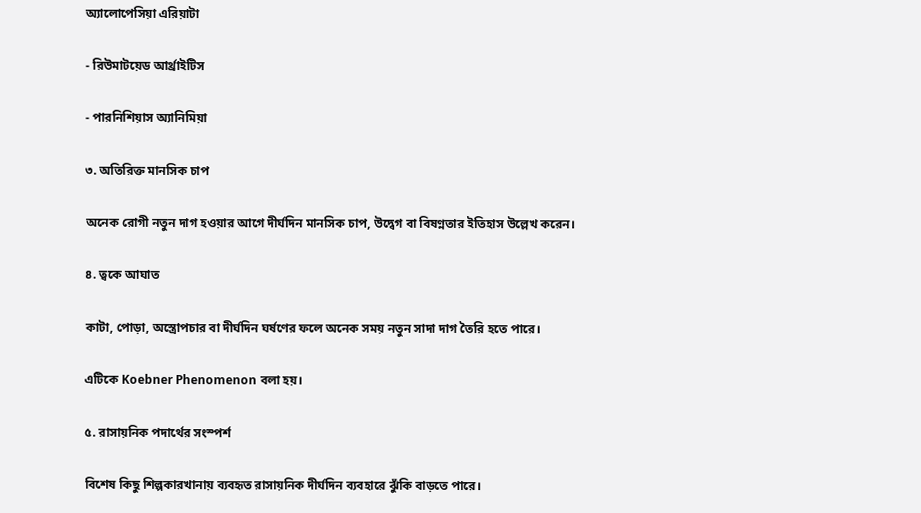অ্যালোপেসিয়া এরিয়াটা

- রিউমাটয়েড আর্থ্রাইটিস

- পারনিশিয়াস অ্যানিমিয়া

৩. অতিরিক্ত মানসিক চাপ

অনেক রোগী নতুন দাগ হওয়ার আগে দীর্ঘদিন মানসিক চাপ, উদ্বেগ বা বিষণ্নতার ইতিহাস উল্লেখ করেন।

৪. ত্বকে আঘাত

কাটা, পোড়া, অস্ত্রোপচার বা দীর্ঘদিন ঘর্ষণের ফলে অনেক সময় নতুন সাদা দাগ তৈরি হতে পারে।

এটিকে Koebner Phenomenon বলা হয়।

৫. রাসায়নিক পদার্থের সংস্পর্শ

বিশেষ কিছু শিল্পকারখানায় ব্যবহৃত রাসায়নিক দীর্ঘদিন ব্যবহারে ঝুঁকি বাড়তে পারে।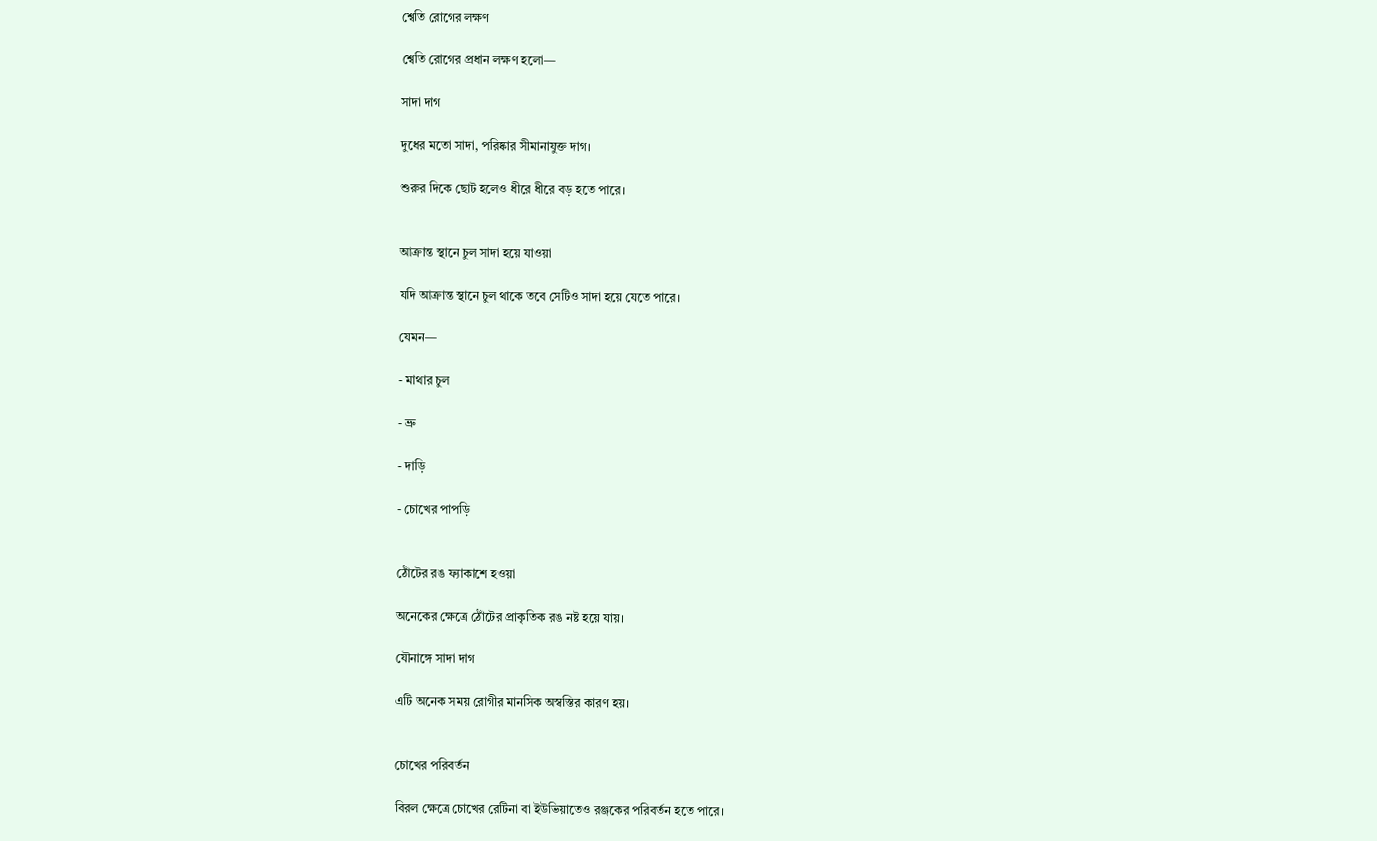শ্বেতি রোগের লক্ষণ

শ্বেতি রোগের প্রধান লক্ষণ হলো—

সাদা দাগ

দুধের মতো সাদা, পরিষ্কার সীমানাযুক্ত দাগ।

শুরুর দিকে ছোট হলেও ধীরে ধীরে বড় হতে পারে।


আক্রান্ত স্থানে চুল সাদা হয়ে যাওয়া

যদি আক্রান্ত স্থানে চুল থাকে তবে সেটিও সাদা হয়ে যেতে পারে।

যেমন—

- মাথার চুল

- ভ্রু

- দাড়ি

- চোখের পাপড়ি


ঠোঁটের রঙ ফ্যাকাশে হওয়া

অনেকের ক্ষেত্রে ঠোঁটের প্রাকৃতিক রঙ নষ্ট হয়ে যায়।

যৌনাঙ্গে সাদা দাগ

এটি অনেক সময় রোগীর মানসিক অস্বস্তির কারণ হয়।


চোখের পরিবর্তন

বিরল ক্ষেত্রে চোখের রেটিনা বা ইউভিয়াতেও রঞ্জকের পরিবর্তন হতে পারে।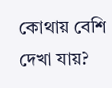কোথায় বেশি দেখা যায়?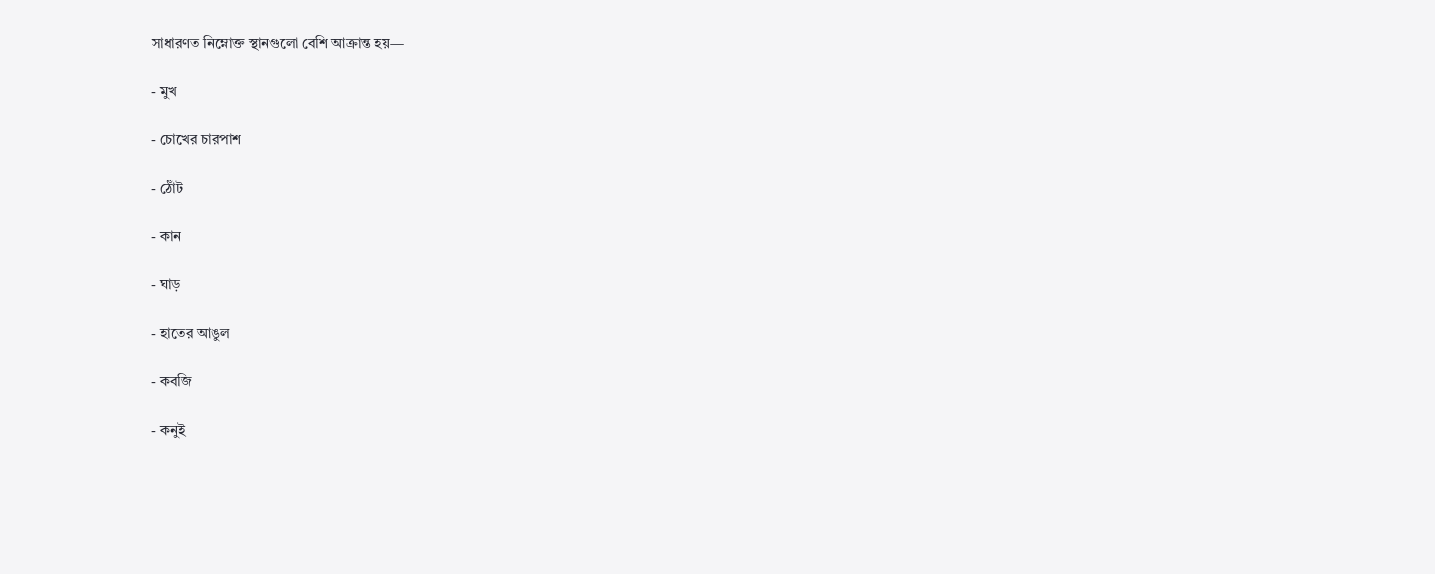সাধারণত নিম্নোক্ত স্থানগুলো বেশি আক্রান্ত হয়—

- মুখ

- চোখের চারপাশ

- ঠোঁট

- কান

- ঘাড়

- হাতের আঙুল

- কবজি

- কনুই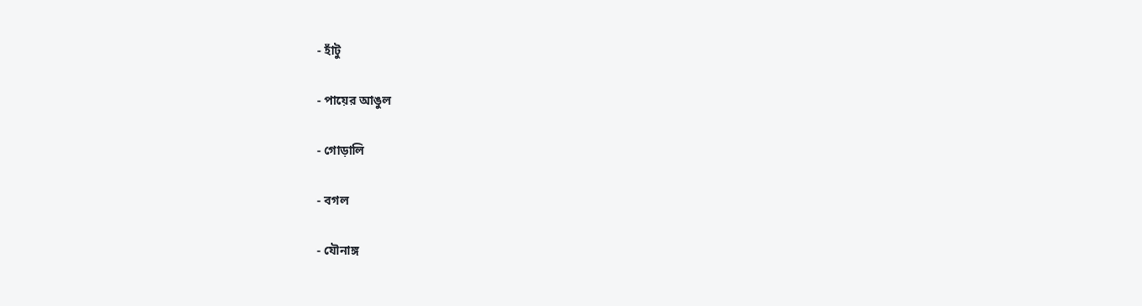- হাঁটু

- পায়ের আঙুল

- গোড়ালি

- বগল

- যৌনাঙ্গ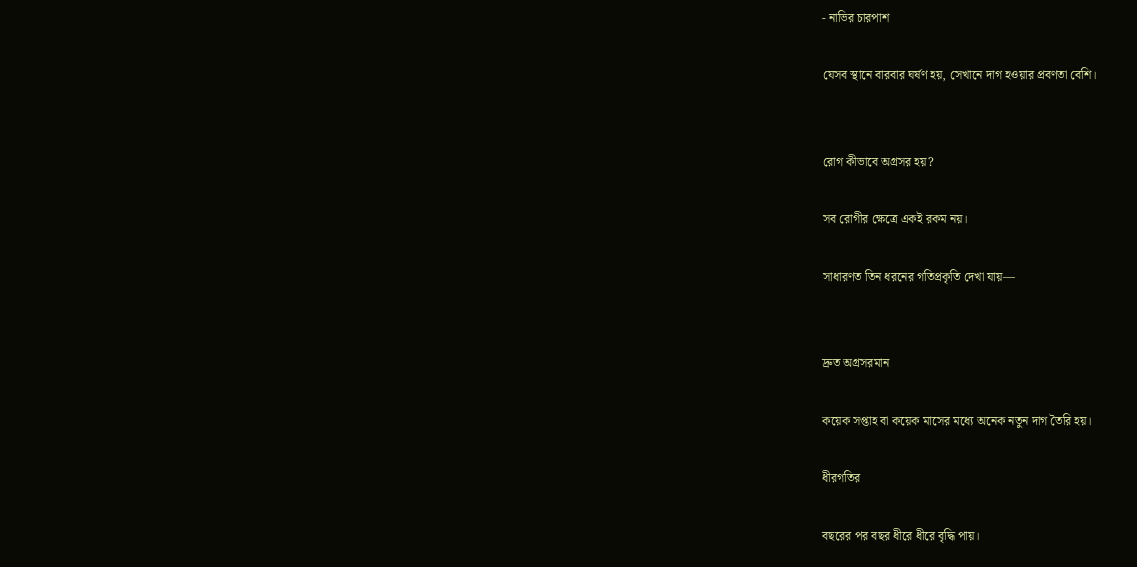- নাভির চারপাশ

যেসব স্থানে বারবার ঘর্ষণ হয়, সেখানে দাগ হওয়ার প্রবণতা বেশি।


রোগ কীভাবে অগ্রসর হয়?

সব রোগীর ক্ষেত্রে একই রকম নয়।

সাধারণত তিন ধরনের গতিপ্রকৃতি দেখা যায়—


দ্রুত অগ্রসরমান

কয়েক সপ্তাহ বা কয়েক মাসের মধ্যে অনেক নতুন দাগ তৈরি হয়।

ধীরগতির

বছরের পর বছর ধীরে ধীরে বৃদ্ধি পায়।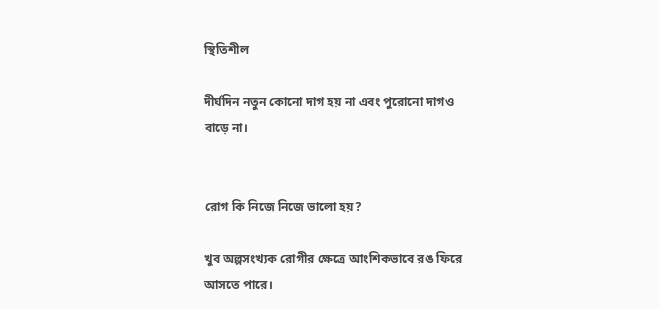স্থিতিশীল

দীর্ঘদিন নতুন কোনো দাগ হয় না এবং পুরোনো দাগও বাড়ে না।


রোগ কি নিজে নিজে ভালো হয়?

খুব অল্পসংখ্যক রোগীর ক্ষেত্রে আংশিকভাবে রঙ ফিরে আসতে পারে।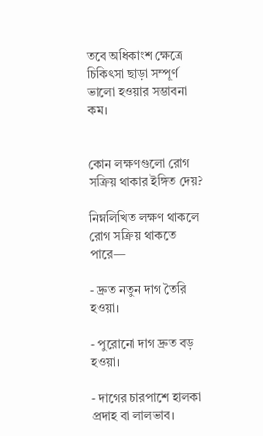তবে অধিকাংশ ক্ষেত্রে চিকিৎসা ছাড়া সম্পূর্ণ ভালো হওয়ার সম্ভাবনা কম।


কোন লক্ষণগুলো রোগ সক্রিয় থাকার ইঙ্গিত দেয়?

নিম্নলিখিত লক্ষণ থাকলে রোগ সক্রিয় থাকতে পারে—

- দ্রুত নতুন দাগ তৈরি হওয়া।

- পুরোনো দাগ দ্রুত বড় হওয়া।

- দাগের চারপাশে হালকা প্রদাহ বা লালভাব।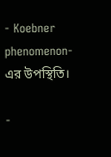- Koebner phenomenon-এর উপস্থিতি।

-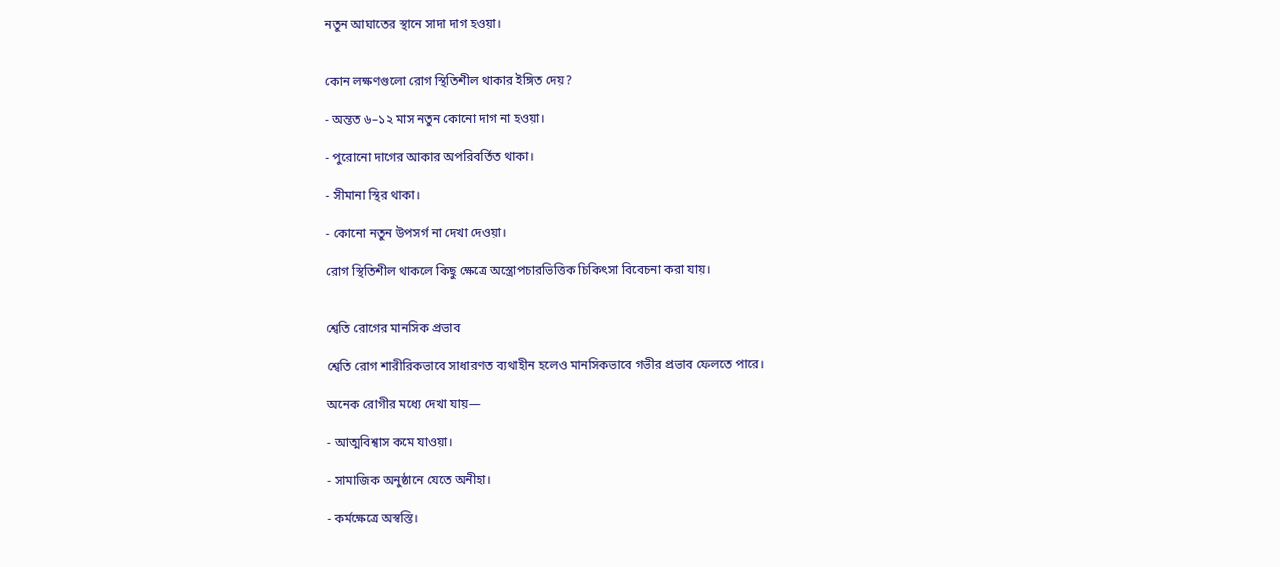নতুন আঘাতের স্থানে সাদা দাগ হওয়া।


কোন লক্ষণগুলো রোগ স্থিতিশীল থাকার ইঙ্গিত দেয়?

- অন্তত ৬–১২ মাস নতুন কোনো দাগ না হওয়া।

- পুরোনো দাগের আকার অপরিবর্তিত থাকা।

- সীমানা স্থির থাকা।

- কোনো নতুন উপসর্গ না দেখা দেওয়া।

রোগ স্থিতিশীল থাকলে কিছু ক্ষেত্রে অস্ত্রোপচারভিত্তিক চিকিৎসা বিবেচনা করা যায়।


শ্বেতি রোগের মানসিক প্রভাব

শ্বেতি রোগ শারীরিকভাবে সাধারণত ব্যথাহীন হলেও মানসিকভাবে গভীর প্রভাব ফেলতে পারে।

অনেক রোগীর মধ্যে দেখা যায়—

- আত্মবিশ্বাস কমে যাওয়া।

- সামাজিক অনুষ্ঠানে যেতে অনীহা।

- কর্মক্ষেত্রে অস্বস্তি।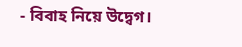- বিবাহ নিয়ে উদ্বেগ।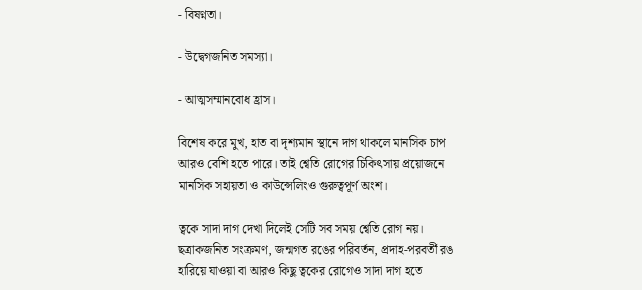- বিষণ্নতা।

- উদ্বেগজনিত সমস্যা।

- আত্মসম্মানবোধ হ্রাস।

বিশেষ করে মুখ, হাত বা দৃশ্যমান স্থানে দাগ থাকলে মানসিক চাপ আরও বেশি হতে পারে। তাই শ্বেতি রোগের চিকিৎসায় প্রয়োজনে মানসিক সহায়তা ও কাউন্সেলিংও গুরুত্বপূর্ণ অংশ।

ত্বকে সাদা দাগ দেখা দিলেই সেটি সব সময় শ্বেতি রোগ নয়। ছত্রাকজনিত সংক্রমণ, জন্মগত রঙের পরিবর্তন, প্রদাহ-পরবর্তী রঙ হারিয়ে যাওয়া বা আরও কিছু ত্বকের রোগেও সাদা দাগ হতে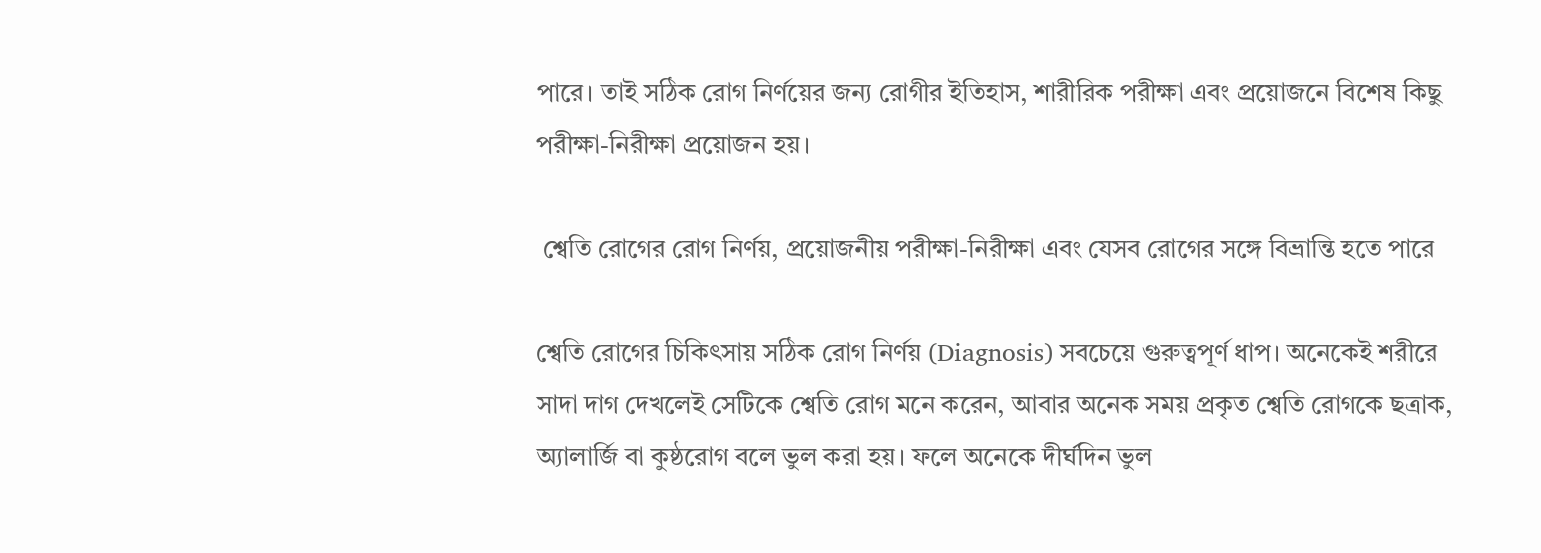পারে। তাই সঠিক রোগ নির্ণয়ের জন্য রোগীর ইতিহাস, শারীরিক পরীক্ষা এবং প্রয়োজনে বিশেষ কিছু পরীক্ষা-নিরীক্ষা প্রয়োজন হয়।

 শ্বেতি রোগের রোগ নির্ণয়, প্রয়োজনীয় পরীক্ষা-নিরীক্ষা এবং যেসব রোগের সঙ্গে বিভ্রান্তি হতে পারে

শ্বেতি রোগের চিকিৎসায় সঠিক রোগ নির্ণয় (Diagnosis) সবচেয়ে গুরুত্বপূর্ণ ধাপ। অনেকেই শরীরে সাদা দাগ দেখলেই সেটিকে শ্বেতি রোগ মনে করেন, আবার অনেক সময় প্রকৃত শ্বেতি রোগকে ছত্রাক, অ্যালার্জি বা কুষ্ঠরোগ বলে ভুল করা হয়। ফলে অনেকে দীর্ঘদিন ভুল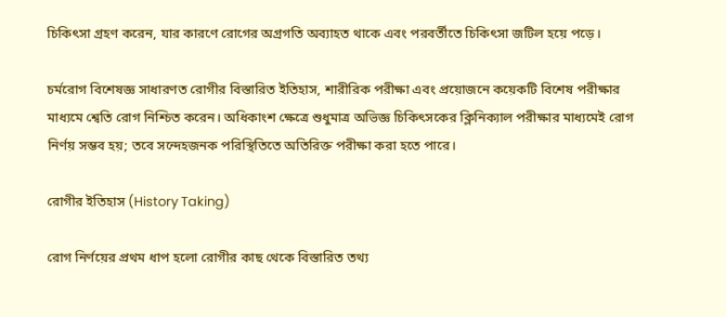চিকিৎসা গ্রহণ করেন, যার কারণে রোগের অগ্রগতি অব্যাহত থাকে এবং পরবর্তীতে চিকিৎসা জটিল হয়ে পড়ে।

চর্মরোগ বিশেষজ্ঞ সাধারণত রোগীর বিস্তারিত ইতিহাস, শারীরিক পরীক্ষা এবং প্রয়োজনে কয়েকটি বিশেষ পরীক্ষার মাধ্যমে শ্বেতি রোগ নিশ্চিত করেন। অধিকাংশ ক্ষেত্রে শুধুমাত্র অভিজ্ঞ চিকিৎসকের ক্লিনিক্যাল পরীক্ষার মাধ্যমেই রোগ নির্ণয় সম্ভব হয়; তবে সন্দেহজনক পরিস্থিতিতে অতিরিক্ত পরীক্ষা করা হতে পারে।

রোগীর ইতিহাস (History Taking)

রোগ নির্ণয়ের প্রথম ধাপ হলো রোগীর কাছ থেকে বিস্তারিত তথ্য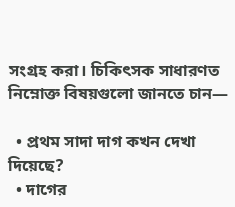সংগ্রহ করা। চিকিৎসক সাধারণত নিম্নোক্ত বিষয়গুলো জানতে চান—

  • প্রথম সাদা দাগ কখন দেখা দিয়েছে?
  • দাগের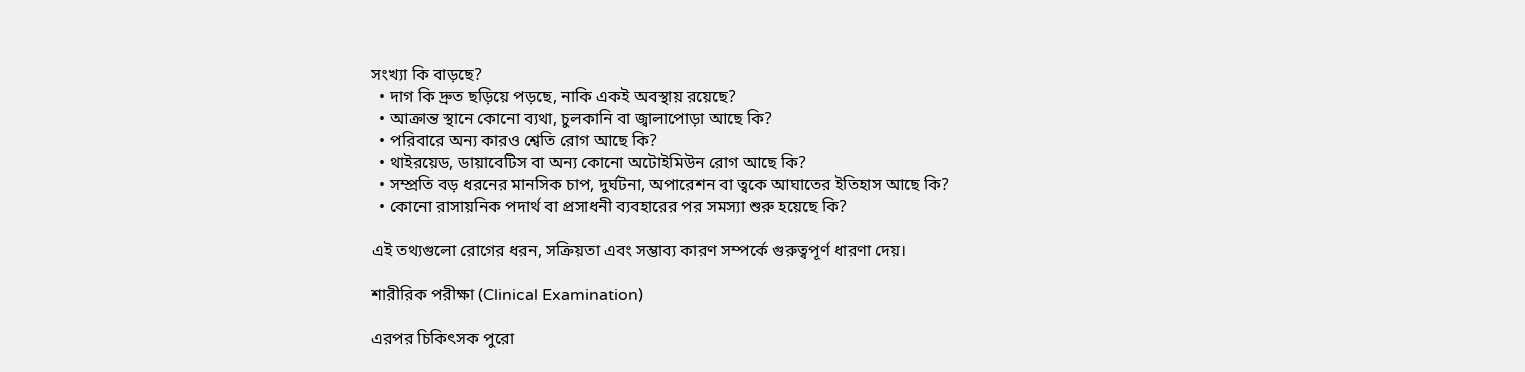সংখ্যা কি বাড়ছে?
  • দাগ কি দ্রুত ছড়িয়ে পড়ছে, নাকি একই অবস্থায় রয়েছে?
  • আক্রান্ত স্থানে কোনো ব্যথা, চুলকানি বা জ্বালাপোড়া আছে কি?
  • পরিবারে অন্য কারও শ্বেতি রোগ আছে কি?
  • থাইরয়েড, ডায়াবেটিস বা অন্য কোনো অটোইমিউন রোগ আছে কি?
  • সম্প্রতি বড় ধরনের মানসিক চাপ, দুর্ঘটনা, অপারেশন বা ত্বকে আঘাতের ইতিহাস আছে কি?
  • কোনো রাসায়নিক পদার্থ বা প্রসাধনী ব্যবহারের পর সমস্যা শুরু হয়েছে কি?

এই তথ্যগুলো রোগের ধরন, সক্রিয়তা এবং সম্ভাব্য কারণ সম্পর্কে গুরুত্বপূর্ণ ধারণা দেয়।

শারীরিক পরীক্ষা (Clinical Examination)

এরপর চিকিৎসক পুরো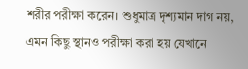শরীর পরীক্ষা করেন। শুধুমাত্র দৃশ্যমান দাগ নয়, এমন কিছু স্থানও পরীক্ষা করা হয় যেখানে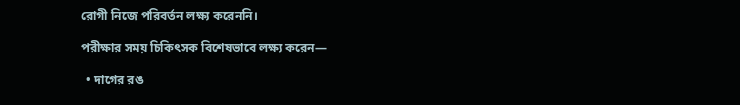রোগী নিজে পরিবর্তন লক্ষ্য করেননি।

পরীক্ষার সময় চিকিৎসক বিশেষভাবে লক্ষ্য করেন—

  • দাগের রঙ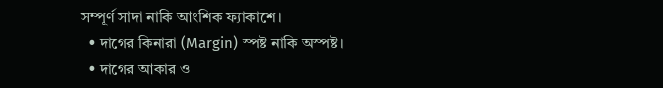সম্পূর্ণ সাদা নাকি আংশিক ফ্যাকাশে।
  • দাগের কিনারা (Margin) স্পষ্ট নাকি অস্পষ্ট।
  • দাগের আকার ও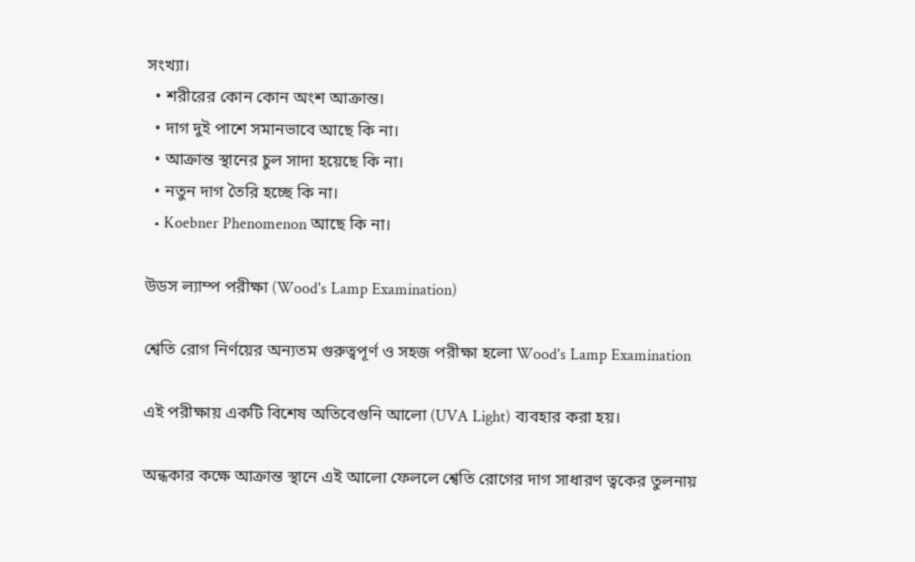সংখ্যা।
  • শরীরের কোন কোন অংশ আক্রান্ত।
  • দাগ দুই পাশে সমানভাবে আছে কি না।
  • আক্রান্ত স্থানের চুল সাদা হয়েছে কি না।
  • নতুন দাগ তৈরি হচ্ছে কি না।
  • Koebner Phenomenon আছে কি না।

উডস ল্যাম্প পরীক্ষা (Wood's Lamp Examination)

শ্বেতি রোগ নির্ণয়ের অন্যতম গুরুত্বপূর্ণ ও সহজ পরীক্ষা হলো Wood's Lamp Examination

এই পরীক্ষায় একটি বিশেষ অতিবেগুনি আলো (UVA Light) ব্যবহার করা হয়।

অন্ধকার কক্ষে আক্রান্ত স্থানে এই আলো ফেললে শ্বেতি রোগের দাগ সাধারণ ত্বকের তুলনায়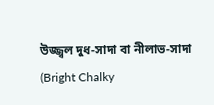উজ্জ্বল দুধ-সাদা বা নীলাভ-সাদা (Bright Chalky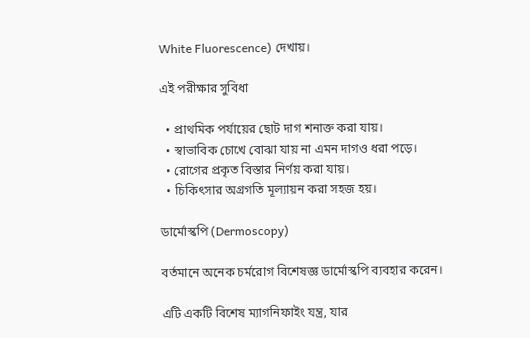White Fluorescence) দেখায়।

এই পরীক্ষার সুবিধা

  • প্রাথমিক পর্যায়ের ছোট দাগ শনাক্ত করা যায়।
  • স্বাভাবিক চোখে বোঝা যায় না এমন দাগও ধরা পড়ে।
  • রোগের প্রকৃত বিস্তার নির্ণয় করা যায়।
  • চিকিৎসার অগ্রগতি মূল্যায়ন করা সহজ হয়।

ডার্মোস্কপি (Dermoscopy)

বর্তমানে অনেক চর্মরোগ বিশেষজ্ঞ ডার্মোস্কপি ব্যবহার করেন।

এটি একটি বিশেষ ম্যাগনিফাইং যন্ত্র, যার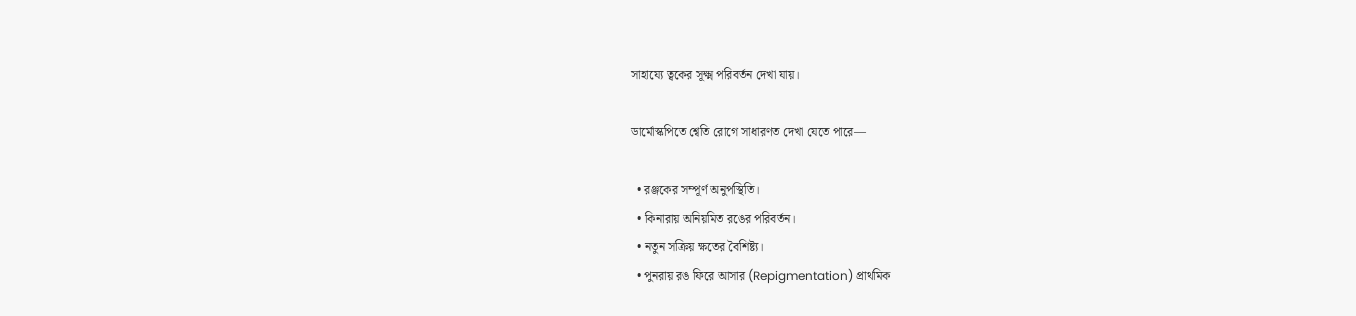সাহায্যে ত্বকের সূক্ষ্ম পরিবর্তন দেখা যায়।

ডার্মোস্কপিতে শ্বেতি রোগে সাধারণত দেখা যেতে পারে—

  • রঞ্জকের সম্পূর্ণ অনুপস্থিতি।
  • কিনারায় অনিয়মিত রঙের পরিবর্তন।
  • নতুন সক্রিয় ক্ষতের বৈশিষ্ট্য।
  • পুনরায় রঙ ফিরে আসার (Repigmentation) প্রাথমিক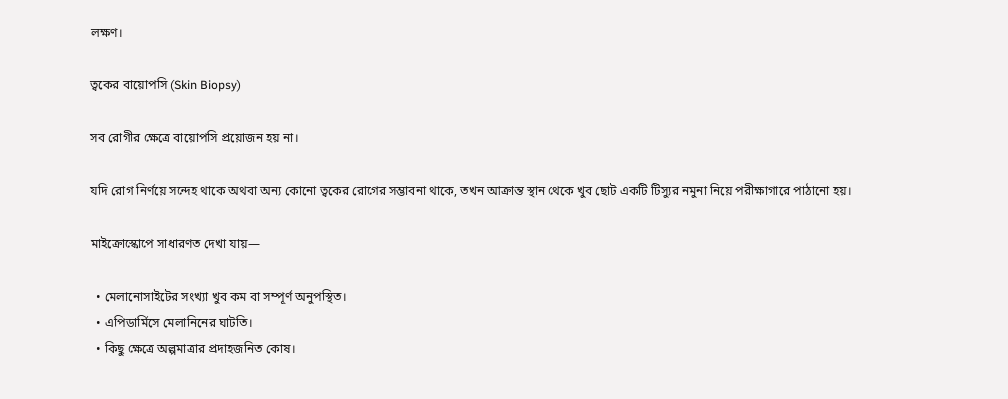লক্ষণ।

ত্বকের বায়োপসি (Skin Biopsy)

সব রোগীর ক্ষেত্রে বায়োপসি প্রয়োজন হয় না।

যদি রোগ নির্ণয়ে সন্দেহ থাকে অথবা অন্য কোনো ত্বকের রোগের সম্ভাবনা থাকে, তখন আক্রান্ত স্থান থেকে খুব ছোট একটি টিস্যুর নমুনা নিয়ে পরীক্ষাগারে পাঠানো হয়।

মাইক্রোস্কোপে সাধারণত দেখা যায়—

  • মেলানোসাইটের সংখ্যা খুব কম বা সম্পূর্ণ অনুপস্থিত।
  • এপিডার্মিসে মেলানিনের ঘাটতি।
  • কিছু ক্ষেত্রে অল্পমাত্রার প্রদাহজনিত কোষ।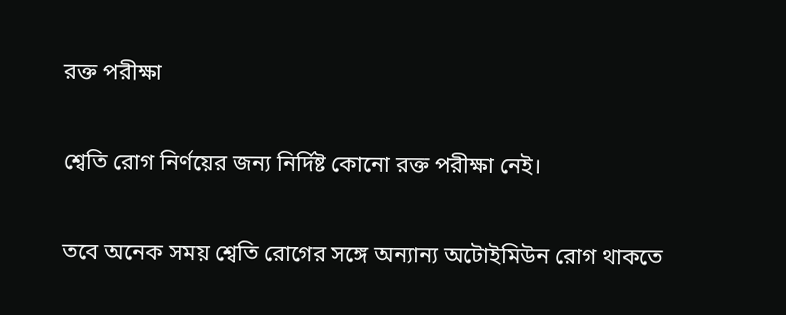রক্ত পরীক্ষা

শ্বেতি রোগ নির্ণয়ের জন্য নির্দিষ্ট কোনো রক্ত পরীক্ষা নেই।

তবে অনেক সময় শ্বেতি রোগের সঙ্গে অন্যান্য অটোইমিউন রোগ থাকতে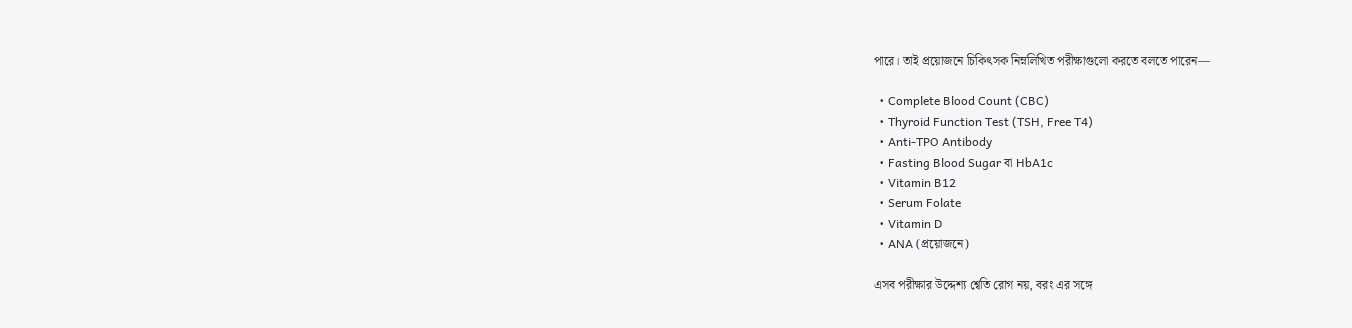পারে। তাই প্রয়োজনে চিকিৎসক নিম্নলিখিত পরীক্ষাগুলো করতে বলতে পারেন—

  • Complete Blood Count (CBC)
  • Thyroid Function Test (TSH, Free T4)
  • Anti-TPO Antibody
  • Fasting Blood Sugar বা HbA1c
  • Vitamin B12
  • Serum Folate
  • Vitamin D
  • ANA (প্রয়োজনে)

এসব পরীক্ষার উদ্দেশ্য শ্বেতি রোগ নয়, বরং এর সঙ্গে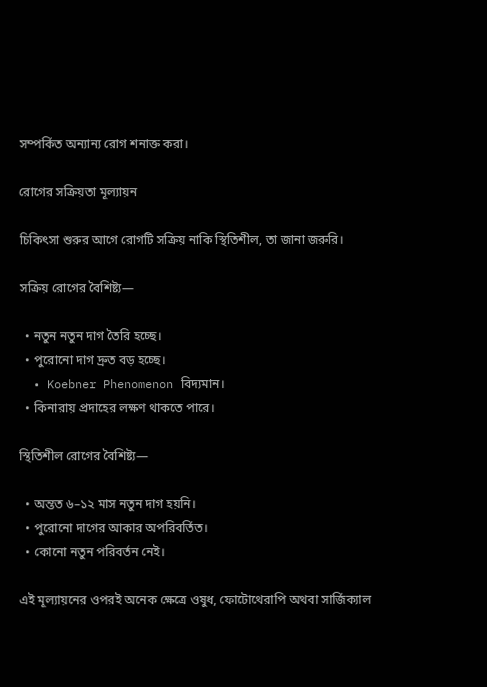সম্পর্কিত অন্যান্য রোগ শনাক্ত করা।

রোগের সক্রিয়তা মূল্যায়ন

চিকিৎসা শুরুর আগে রোগটি সক্রিয় নাকি স্থিতিশীল, তা জানা জরুরি।

সক্রিয় রোগের বৈশিষ্ট্য—

  • নতুন নতুন দাগ তৈরি হচ্ছে।
  • পুরোনো দাগ দ্রুত বড় হচ্ছে।
  • Koebner Phenomenon বিদ্যমান।
  • কিনারায় প্রদাহের লক্ষণ থাকতে পারে।

স্থিতিশীল রোগের বৈশিষ্ট্য—

  • অন্তত ৬–১২ মাস নতুন দাগ হয়নি।
  • পুরোনো দাগের আকার অপরিবর্তিত।
  • কোনো নতুন পরিবর্তন নেই।

এই মূল্যায়নের ওপরই অনেক ক্ষেত্রে ওষুধ, ফোটোথেরাপি অথবা সার্জিক্যাল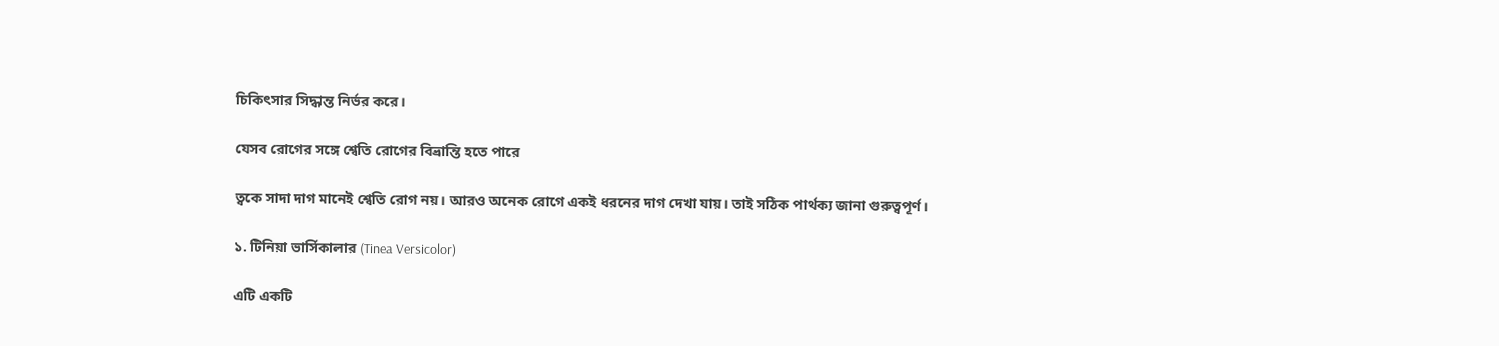চিকিৎসার সিদ্ধান্ত নির্ভর করে।

যেসব রোগের সঙ্গে শ্বেতি রোগের বিভ্রান্তি হতে পারে

ত্বকে সাদা দাগ মানেই শ্বেতি রোগ নয়। আরও অনেক রোগে একই ধরনের দাগ দেখা যায়। তাই সঠিক পার্থক্য জানা গুরুত্বপূর্ণ।

১. টিনিয়া ভার্সিকালার (Tinea Versicolor)

এটি একটি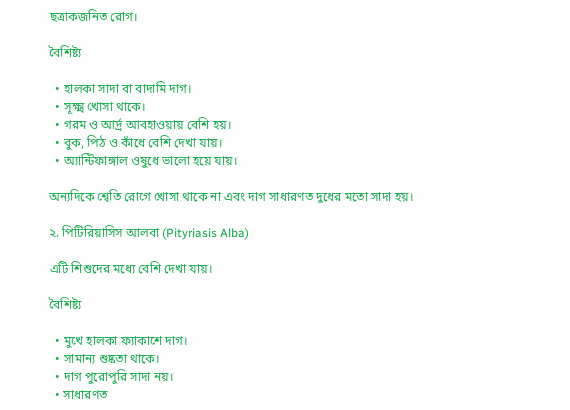ছত্রাকজনিত রোগ।

বৈশিষ্ট্য

  • হালকা সাদা বা বাদামি দাগ।
  • সূক্ষ্ম খোসা থাকে।
  • গরম ও আর্দ্র আবহাওয়ায় বেশি হয়।
  • বুক, পিঠ ও কাঁধে বেশি দেখা যায়।
  • অ্যান্টিফাঙ্গাল ওষুধে ভালো হয়ে যায়।

অন্যদিকে শ্বেতি রোগে খোসা থাকে না এবং দাগ সাধারণত দুধের মতো সাদা হয়।

২. পিটিরিয়াসিস আলবা (Pityriasis Alba)

এটি শিশুদের মধ্যে বেশি দেখা যায়।

বৈশিষ্ট্য

  • মুখে হালকা ফ্যাকাশে দাগ।
  • সামান্য শুষ্কতা থাকে।
  • দাগ পুরোপুরি সাদা নয়।
  • সাধারণত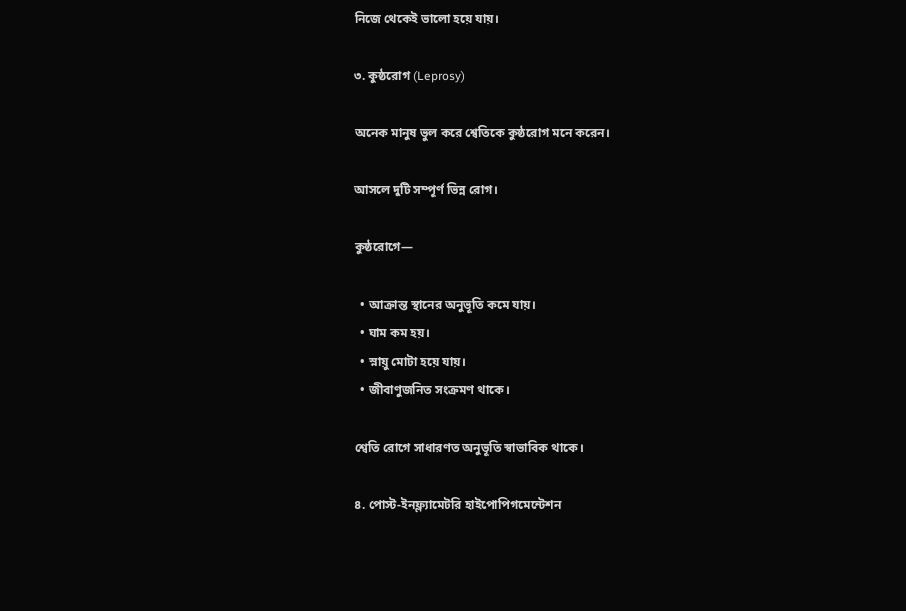নিজে থেকেই ভালো হয়ে যায়।

৩. কুষ্ঠরোগ (Leprosy)

অনেক মানুষ ভুল করে শ্বেতিকে কুষ্ঠরোগ মনে করেন।

আসলে দুটি সম্পূর্ণ ভিন্ন রোগ।

কুষ্ঠরোগে—

  • আক্রান্ত স্থানের অনুভূতি কমে যায়।
  • ঘাম কম হয়।
  • স্নায়ু মোটা হয়ে যায়।
  • জীবাণুজনিত সংক্রমণ থাকে।

শ্বেতি রোগে সাধারণত অনুভূতি স্বাভাবিক থাকে।

৪. পোস্ট-ইনফ্ল্যামেটরি হাইপোপিগমেন্টেশন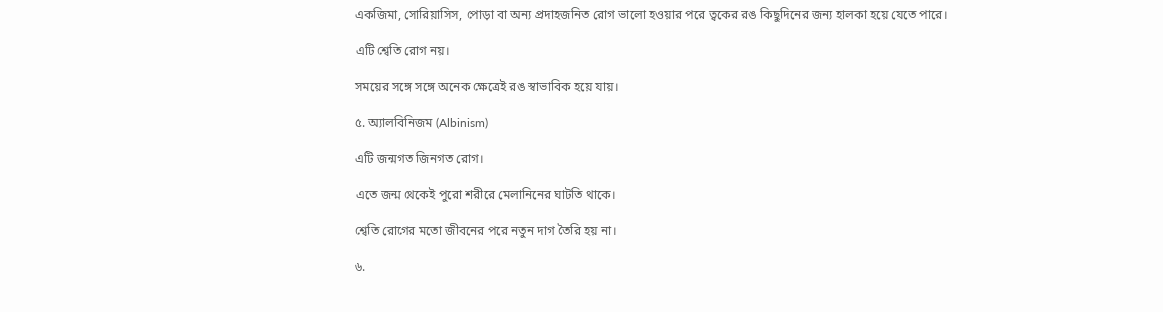একজিমা, সোরিয়াসিস, পোড়া বা অন্য প্রদাহজনিত রোগ ভালো হওয়ার পরে ত্বকের রঙ কিছুদিনের জন্য হালকা হয়ে যেতে পারে।

এটি শ্বেতি রোগ নয়।

সময়ের সঙ্গে সঙ্গে অনেক ক্ষেত্রেই রঙ স্বাভাবিক হয়ে যায়।

৫. অ্যালবিনিজম (Albinism)

এটি জন্মগত জিনগত রোগ।

এতে জন্ম থেকেই পুরো শরীরে মেলানিনের ঘাটতি থাকে।

শ্বেতি রোগের মতো জীবনের পরে নতুন দাগ তৈরি হয় না।

৬.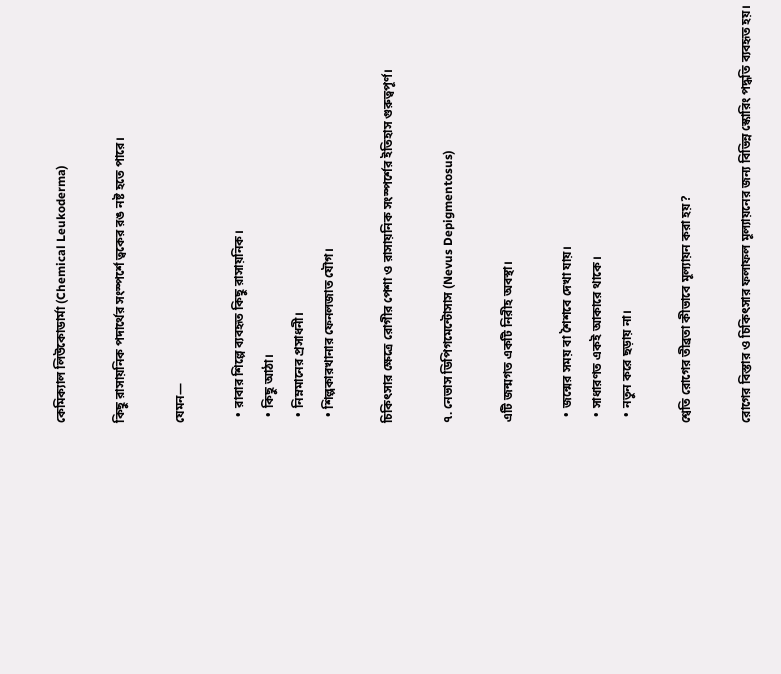কেমিক্যাল লিউকোডার্মা (Chemical Leukoderma)

কিছু রাসায়নিক পদার্থের সংস্পর্শে ত্বকের রঙ নষ্ট হতে পারে।

যেমন—

  • রাবার শিল্পে ব্যবহৃত কিছু রাসায়নিক।
  • কিছু আঠা।
  • নিম্নমানের প্রসাধনী।
  • শিল্পকারখানার ফেনলজাত যৌগ।

চিকিৎসার ক্ষেত্রে রোগীর পেশা ও রাসায়নিক সংস্পর্শের ইতিহাস গুরুত্বপূর্ণ।

৭. নেভাস ডিপিগমেন্টোসাস (Nevus Depigmentosus)

এটি জন্মগত একটি নিরীহ অবস্থা।

  • জন্মের সময় বা শৈশবে দেখা যায়।
  • সাধারণত একই আকারে থাকে।
  • নতুন করে ছড়ায় না।

শ্বেতি রোগের তীব্রতা কীভাবে মূল্যায়ন করা হয়?

রোগের বিস্তার ও চিকিৎসার ফলাফল মূল্যায়নের জন্য বিভিন্ন স্কোরিং পদ্ধতি ব্যবহৃত হয়।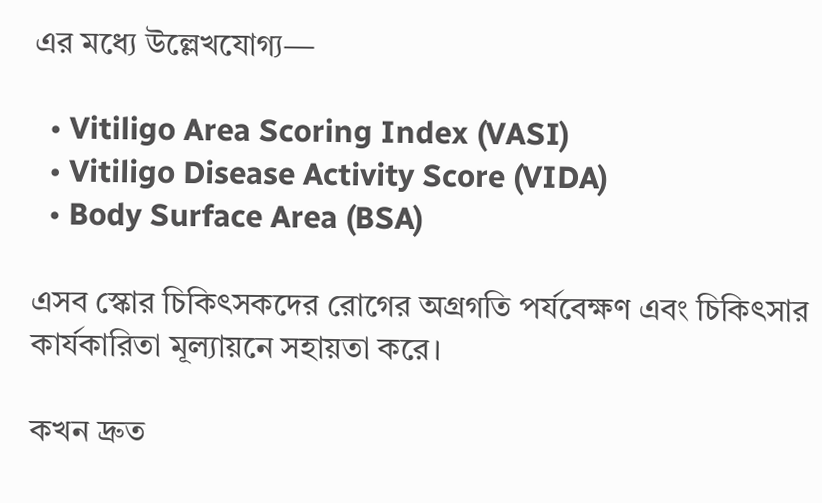এর মধ্যে উল্লেখযোগ্য—

  • Vitiligo Area Scoring Index (VASI)
  • Vitiligo Disease Activity Score (VIDA)
  • Body Surface Area (BSA)

এসব স্কোর চিকিৎসকদের রোগের অগ্রগতি পর্যবেক্ষণ এবং চিকিৎসার কার্যকারিতা মূল্যায়নে সহায়তা করে।

কখন দ্রুত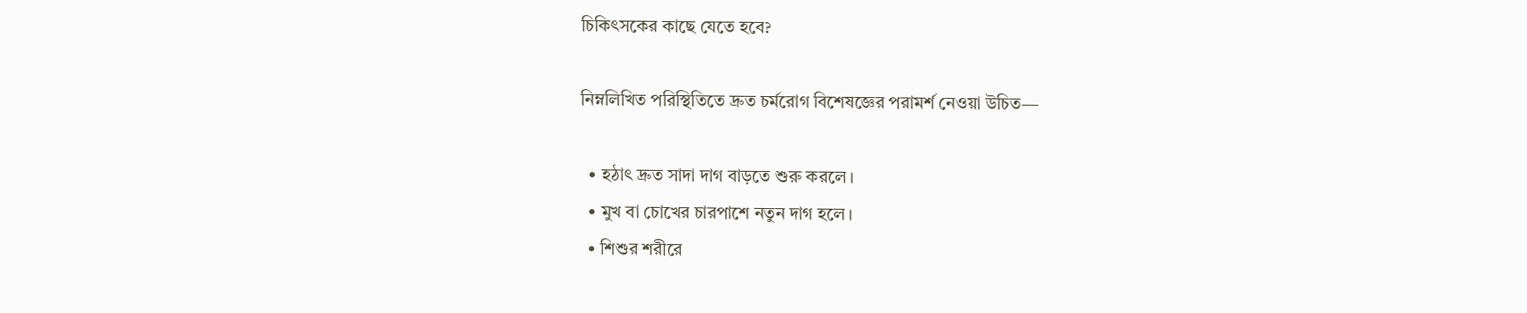চিকিৎসকের কাছে যেতে হবে?

নিম্নলিখিত পরিস্থিতিতে দ্রুত চর্মরোগ বিশেষজ্ঞের পরামর্শ নেওয়া উচিত—

  • হঠাৎ দ্রুত সাদা দাগ বাড়তে শুরু করলে।
  • মুখ বা চোখের চারপাশে নতুন দাগ হলে।
  • শিশুর শরীরে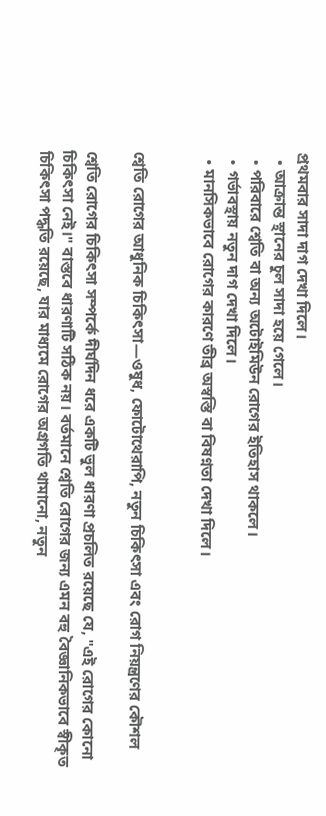প্রথমবার সাদা দাগ দেখা দিলে।
  • আক্রান্ত স্থানের চুল সাদা হয়ে গেলে।
  • পরিবারে শ্বেতি বা অন্য অটোইমিউন রোগের ইতিহাস থাকলে।
  • গর্ভাবস্থায় নতুন দাগ দেখা দিলে।
  • মানসিকভাবে রোগের কারণে তীব্র অস্বস্তি বা বিষণ্নতা দেখা দিলে।


শ্বেতি রোগের আধুনিক চিকিৎসা—ওষুধ, ফোটোথেরাপি, নতুন চিকিৎসা এবং রোগ নিয়ন্ত্রণের কৌশল

শ্বেতি রোগের চিকিৎসা সম্পর্কে দীর্ঘদিন ধরে একটি ভুল ধারণা প্রচলিত রয়েছে যে, "এই রোগের কোনো চিকিৎসা নেই।" বাস্তবে ধারণাটি সঠিক নয়। বর্তমানে শ্বেতি রোগের জন্য এমন বহু বৈজ্ঞানিকভাবে স্বীকৃত চিকিৎসা পদ্ধতি রয়েছে, যার মাধ্যমে রোগের অগ্রগতি থামানো, নতুন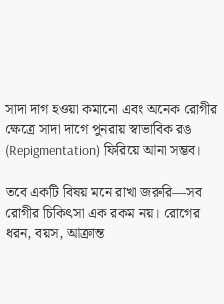সাদা দাগ হওয়া কমানো এবং অনেক রোগীর ক্ষেত্রে সাদা দাগে পুনরায় স্বাভাবিক রঙ (Repigmentation) ফিরিয়ে আনা সম্ভব।

তবে একটি বিষয় মনে রাখা জরুরি—সব রোগীর চিকিৎসা এক রকম নয়। রোগের ধরন, বয়স, আক্রান্ত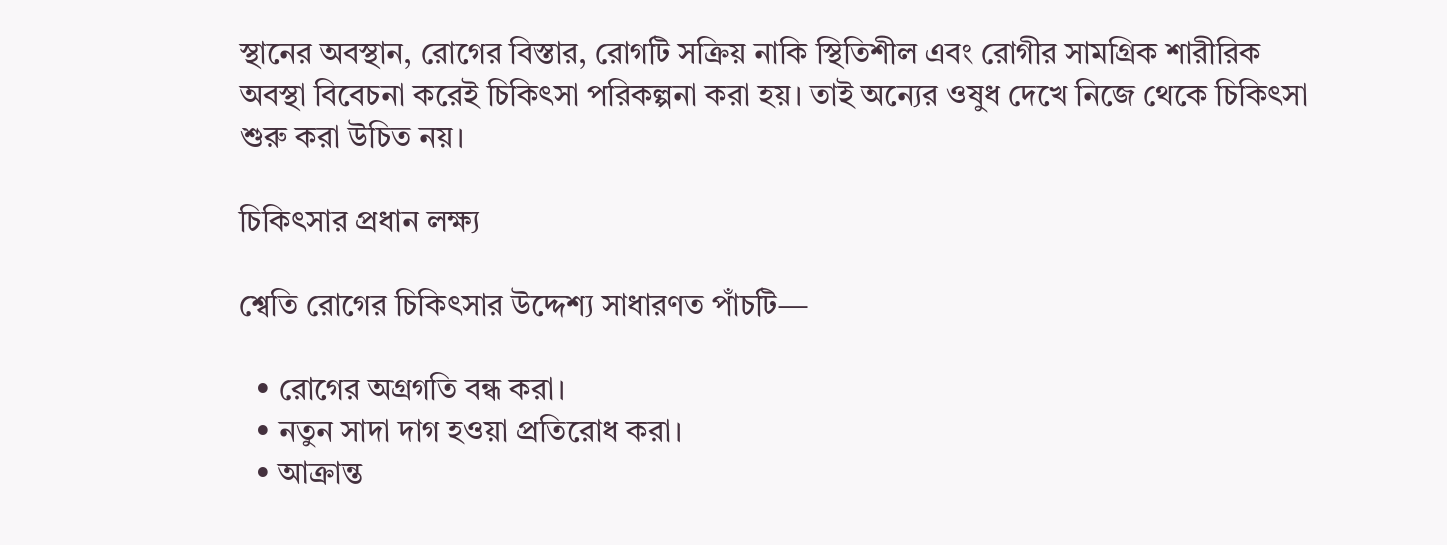স্থানের অবস্থান, রোগের বিস্তার, রোগটি সক্রিয় নাকি স্থিতিশীল এবং রোগীর সামগ্রিক শারীরিক অবস্থা বিবেচনা করেই চিকিৎসা পরিকল্পনা করা হয়। তাই অন্যের ওষুধ দেখে নিজে থেকে চিকিৎসা শুরু করা উচিত নয়।

চিকিৎসার প্রধান লক্ষ্য

শ্বেতি রোগের চিকিৎসার উদ্দেশ্য সাধারণত পাঁচটি—

  • রোগের অগ্রগতি বন্ধ করা।
  • নতুন সাদা দাগ হওয়া প্রতিরোধ করা।
  • আক্রান্ত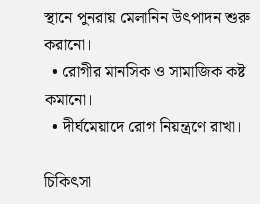স্থানে পুনরায় মেলানিন উৎপাদন শুরু করানো।
  • রোগীর মানসিক ও সামাজিক কষ্ট কমানো।
  • দীর্ঘমেয়াদে রোগ নিয়ন্ত্রণে রাখা।

চিকিৎসা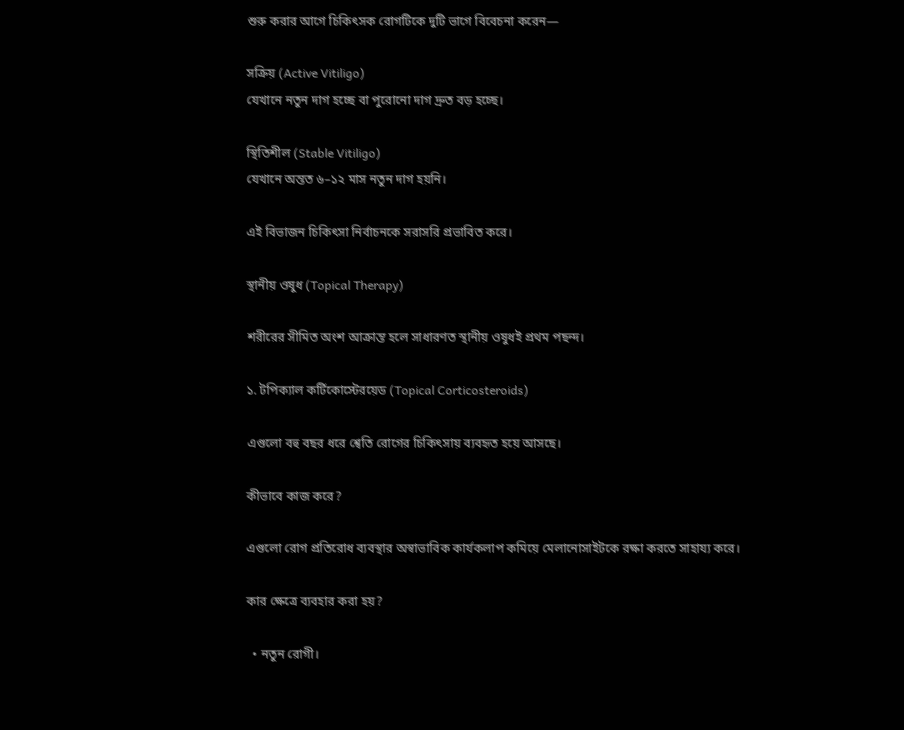শুরু করার আগে চিকিৎসক রোগটিকে দুটি ভাগে বিবেচনা করেন—

সক্রিয় (Active Vitiligo)
যেখানে নতুন দাগ হচ্ছে বা পুরোনো দাগ দ্রুত বড় হচ্ছে।

স্থিতিশীল (Stable Vitiligo)
যেখানে অন্তত ৬–১২ মাস নতুন দাগ হয়নি।

এই বিভাজন চিকিৎসা নির্বাচনকে সরাসরি প্রভাবিত করে।

স্থানীয় ওষুধ (Topical Therapy)

শরীরের সীমিত অংশ আক্রান্ত হলে সাধারণত স্থানীয় ওষুধই প্রথম পছন্দ।

১. টপিক্যাল কর্টিকোস্টেরয়েড (Topical Corticosteroids)

এগুলো বহু বছর ধরে শ্বেতি রোগের চিকিৎসায় ব্যবহৃত হয়ে আসছে।

কীভাবে কাজ করে?

এগুলো রোগ প্রতিরোধ ব্যবস্থার অস্বাভাবিক কার্যকলাপ কমিয়ে মেলানোসাইটকে রক্ষা করতে সাহায্য করে।

কার ক্ষেত্রে ব্যবহার করা হয়?

  • নতুন রোগী।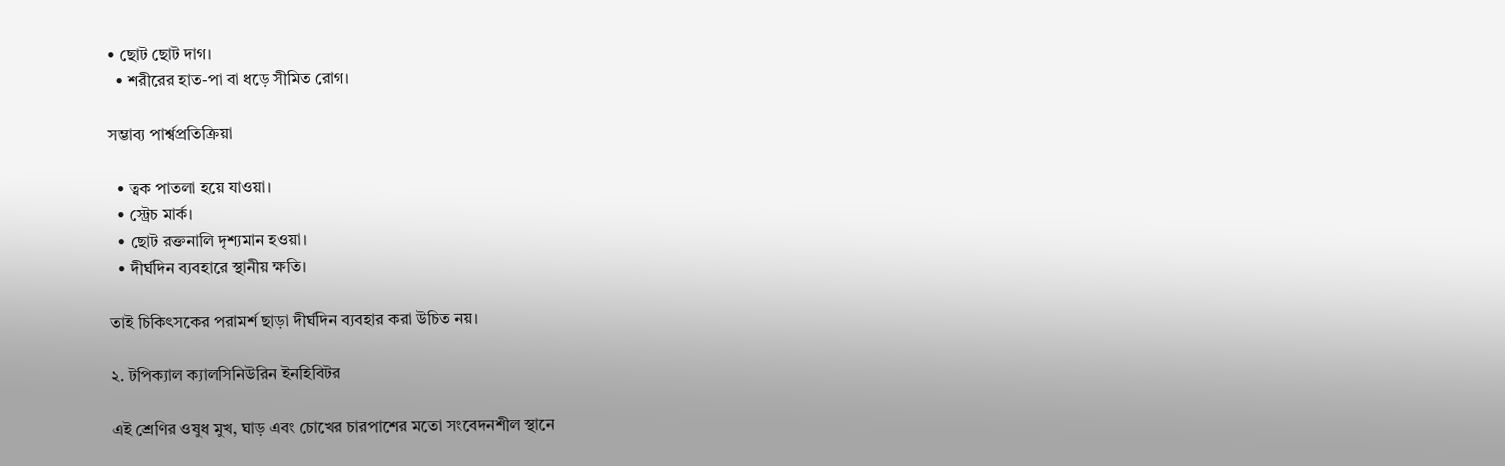• ছোট ছোট দাগ।
  • শরীরের হাত-পা বা ধড়ে সীমিত রোগ।

সম্ভাব্য পার্শ্বপ্রতিক্রিয়া

  • ত্বক পাতলা হয়ে যাওয়া।
  • স্ট্রেচ মার্ক।
  • ছোট রক্তনালি দৃশ্যমান হওয়া।
  • দীর্ঘদিন ব্যবহারে স্থানীয় ক্ষতি।

তাই চিকিৎসকের পরামর্শ ছাড়া দীর্ঘদিন ব্যবহার করা উচিত নয়।

২. টপিক্যাল ক্যালসিনিউরিন ইনহিবিটর

এই শ্রেণির ওষুধ মুখ, ঘাড় এবং চোখের চারপাশের মতো সংবেদনশীল স্থানে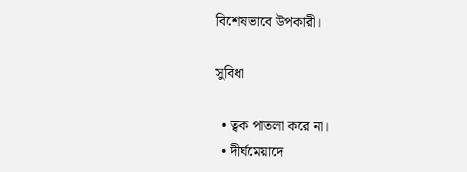বিশেষভাবে উপকারী।

সুবিধা

  • ত্বক পাতলা করে না।
  • দীর্ঘমেয়াদে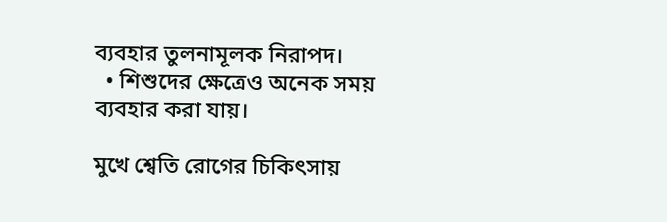ব্যবহার তুলনামূলক নিরাপদ।
  • শিশুদের ক্ষেত্রেও অনেক সময় ব্যবহার করা যায়।

মুখে শ্বেতি রোগের চিকিৎসায়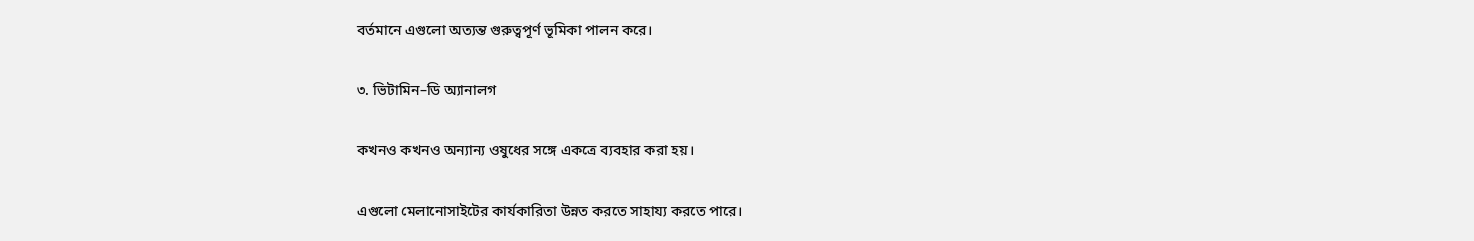বর্তমানে এগুলো অত্যন্ত গুরুত্বপূর্ণ ভূমিকা পালন করে।

৩. ভিটামিন–ডি অ্যানালগ

কখনও কখনও অন্যান্য ওষুধের সঙ্গে একত্রে ব্যবহার করা হয়।

এগুলো মেলানোসাইটের কার্যকারিতা উন্নত করতে সাহায্য করতে পারে।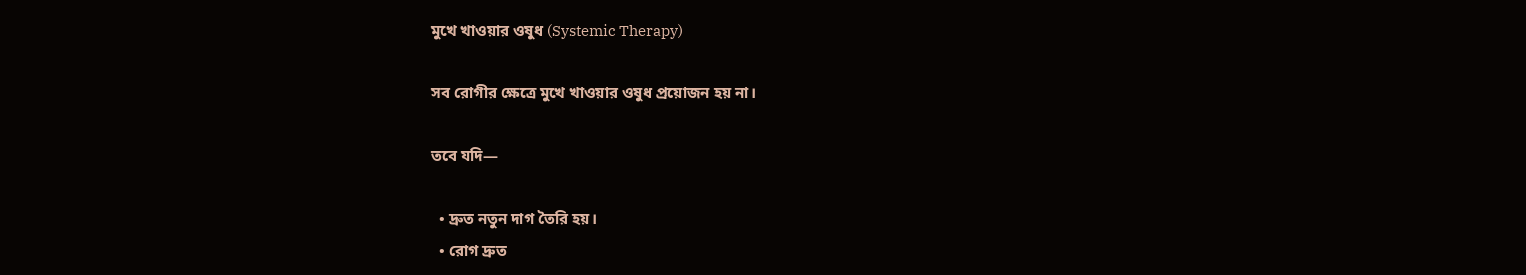মুখে খাওয়ার ওষুধ (Systemic Therapy)

সব রোগীর ক্ষেত্রে মুখে খাওয়ার ওষুধ প্রয়োজন হয় না।

তবে যদি—

  • দ্রুত নতুন দাগ তৈরি হয়।
  • রোগ দ্রুত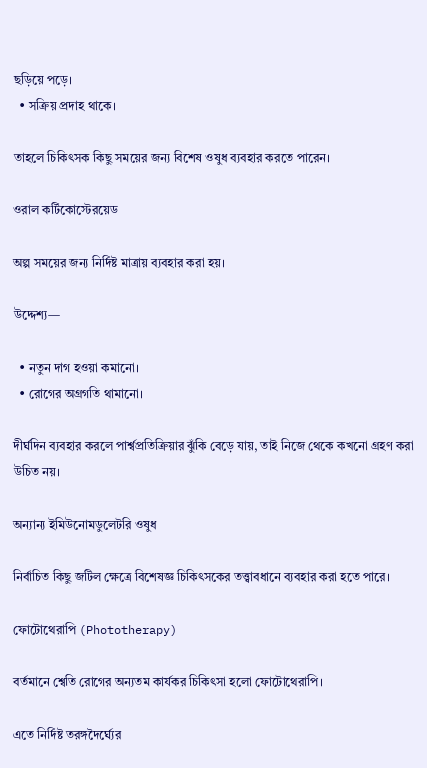ছড়িয়ে পড়ে।
  • সক্রিয় প্রদাহ থাকে।

তাহলে চিকিৎসক কিছু সময়ের জন্য বিশেষ ওষুধ ব্যবহার করতে পারেন।

ওরাল কর্টিকোস্টেরয়েড

অল্প সময়ের জন্য নির্দিষ্ট মাত্রায় ব্যবহার করা হয়।

উদ্দেশ্য—

  • নতুন দাগ হওয়া কমানো।
  • রোগের অগ্রগতি থামানো।

দীর্ঘদিন ব্যবহার করলে পার্শ্বপ্রতিক্রিয়ার ঝুঁকি বেড়ে যায়, তাই নিজে থেকে কখনো গ্রহণ করা উচিত নয়।

অন্যান্য ইমিউনোমডুলেটরি ওষুধ

নির্বাচিত কিছু জটিল ক্ষেত্রে বিশেষজ্ঞ চিকিৎসকের তত্ত্বাবধানে ব্যবহার করা হতে পারে।

ফোটোথেরাপি (Phototherapy)

বর্তমানে শ্বেতি রোগের অন্যতম কার্যকর চিকিৎসা হলো ফোটোথেরাপি।

এতে নির্দিষ্ট তরঙ্গদৈর্ঘ্যের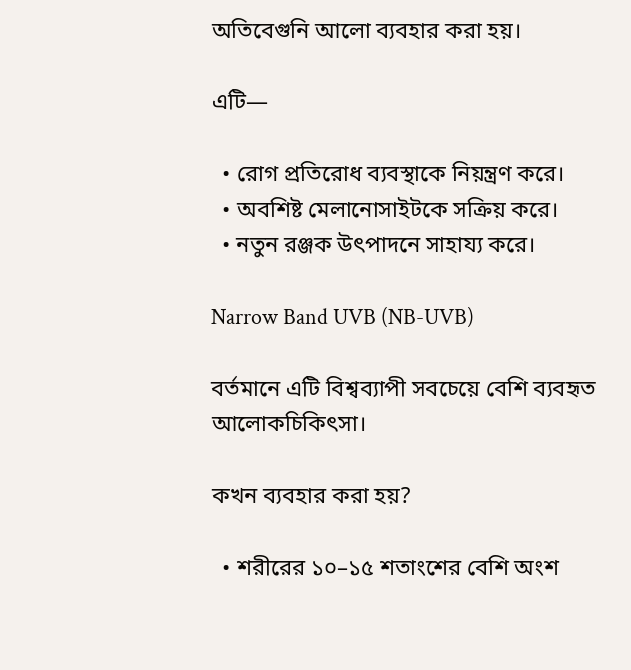অতিবেগুনি আলো ব্যবহার করা হয়।

এটি—

  • রোগ প্রতিরোধ ব্যবস্থাকে নিয়ন্ত্রণ করে।
  • অবশিষ্ট মেলানোসাইটকে সক্রিয় করে।
  • নতুন রঞ্জক উৎপাদনে সাহায্য করে।

Narrow Band UVB (NB-UVB)

বর্তমানে এটি বিশ্বব্যাপী সবচেয়ে বেশি ব্যবহৃত আলোকচিকিৎসা।

কখন ব্যবহার করা হয়?

  • শরীরের ১০–১৫ শতাংশের বেশি অংশ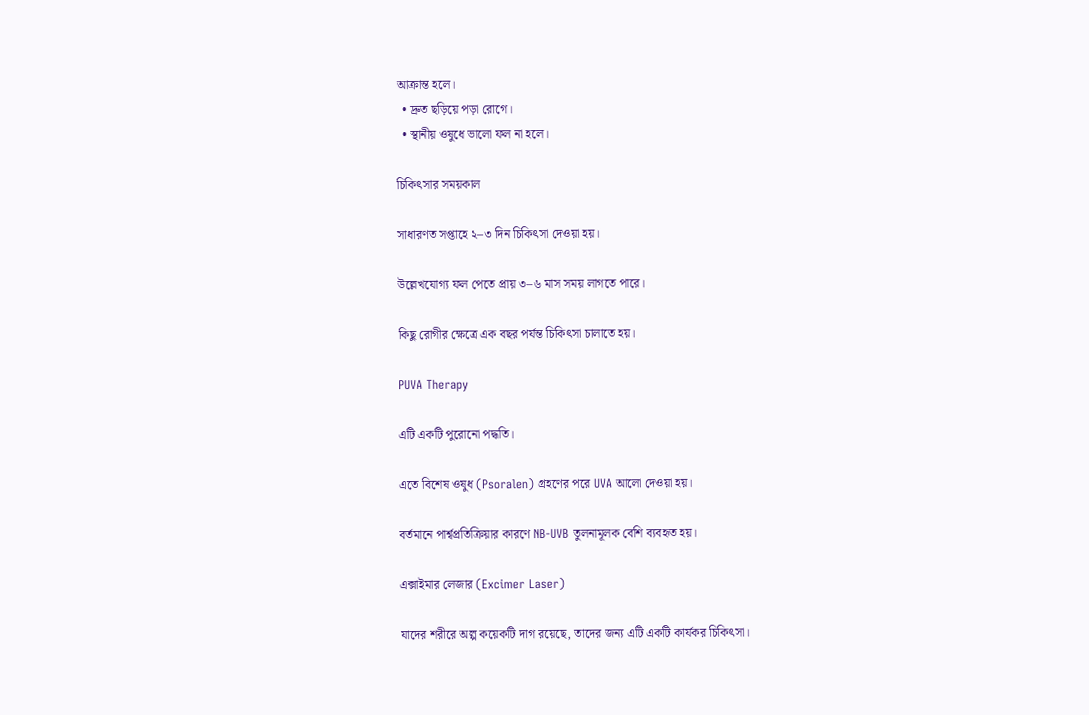আক্রান্ত হলে।
  • দ্রুত ছড়িয়ে পড়া রোগে।
  • স্থানীয় ওষুধে ভালো ফল না হলে।

চিকিৎসার সময়কাল

সাধারণত সপ্তাহে ২–৩ দিন চিকিৎসা দেওয়া হয়।

উল্লেখযোগ্য ফল পেতে প্রায় ৩–৬ মাস সময় লাগতে পারে।

কিছু রোগীর ক্ষেত্রে এক বছর পর্যন্ত চিকিৎসা চালাতে হয়।

PUVA Therapy

এটি একটি পুরোনো পদ্ধতি।

এতে বিশেষ ওষুধ (Psoralen) গ্রহণের পরে UVA আলো দেওয়া হয়।

বর্তমানে পার্শ্বপ্রতিক্রিয়ার কারণে NB-UVB তুলনামূলক বেশি ব্যবহৃত হয়।

এক্সাইমার লেজার (Excimer Laser)

যাদের শরীরে অল্প কয়েকটি দাগ রয়েছে, তাদের জন্য এটি একটি কার্যকর চিকিৎসা।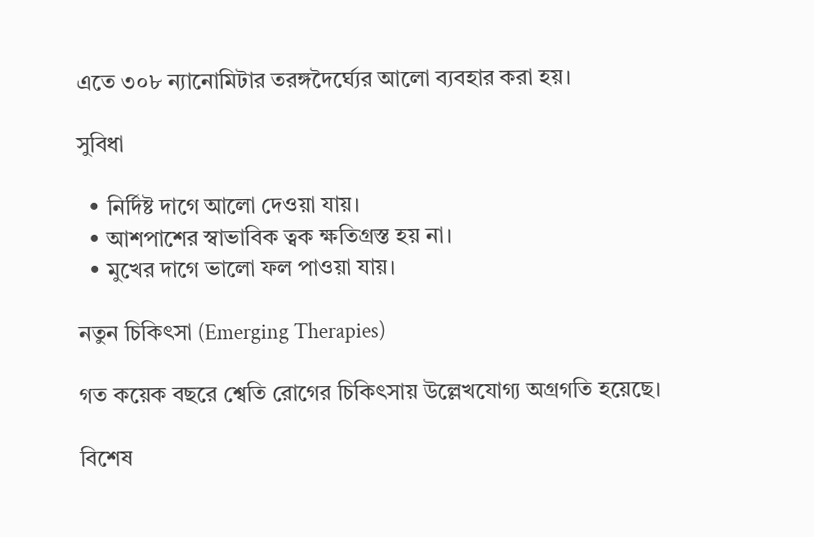এতে ৩০৮ ন্যানোমিটার তরঙ্গদৈর্ঘ্যের আলো ব্যবহার করা হয়।

সুবিধা

  • নির্দিষ্ট দাগে আলো দেওয়া যায়।
  • আশপাশের স্বাভাবিক ত্বক ক্ষতিগ্রস্ত হয় না।
  • মুখের দাগে ভালো ফল পাওয়া যায়।

নতুন চিকিৎসা (Emerging Therapies)

গত কয়েক বছরে শ্বেতি রোগের চিকিৎসায় উল্লেখযোগ্য অগ্রগতি হয়েছে।

বিশেষ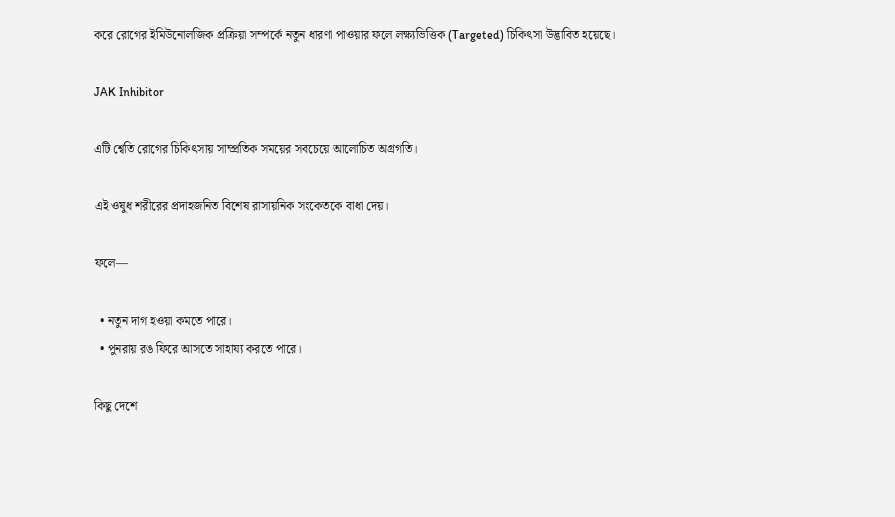করে রোগের ইমিউনোলজিক প্রক্রিয়া সম্পর্কে নতুন ধারণা পাওয়ার ফলে লক্ষ্যভিত্তিক (Targeted) চিকিৎসা উদ্ভাবিত হয়েছে।

JAK Inhibitor

এটি শ্বেতি রোগের চিকিৎসায় সাম্প্রতিক সময়ের সবচেয়ে আলোচিত অগ্রগতি।

এই ওষুধ শরীরের প্রদাহজনিত বিশেষ রাসায়নিক সংকেতকে বাধা দেয়।

ফলে—

  • নতুন দাগ হওয়া কমতে পারে।
  • পুনরায় রঙ ফিরে আসতে সাহায্য করতে পারে।

কিছু দেশে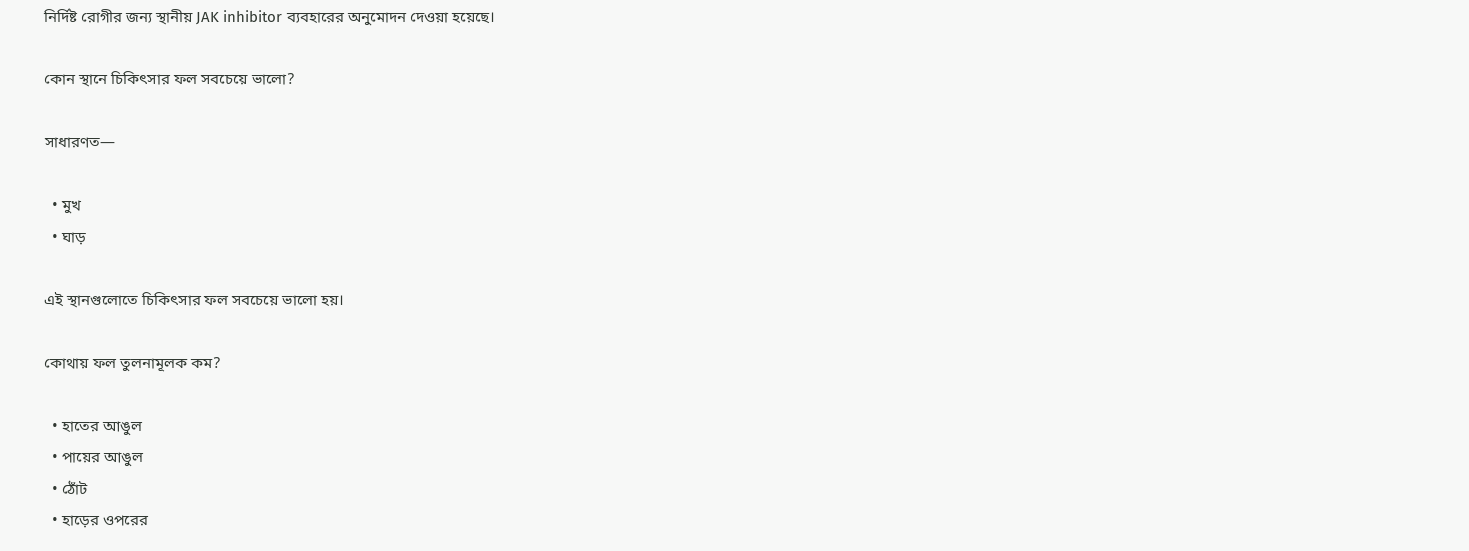নির্দিষ্ট রোগীর জন্য স্থানীয় JAK inhibitor ব্যবহারের অনুমোদন দেওয়া হয়েছে।

কোন স্থানে চিকিৎসার ফল সবচেয়ে ভালো?

সাধারণত—

  • মুখ
  • ঘাড়

এই স্থানগুলোতে চিকিৎসার ফল সবচেয়ে ভালো হয়।

কোথায় ফল তুলনামূলক কম?

  • হাতের আঙুল
  • পায়ের আঙুল
  • ঠোঁট
  • হাড়ের ওপরের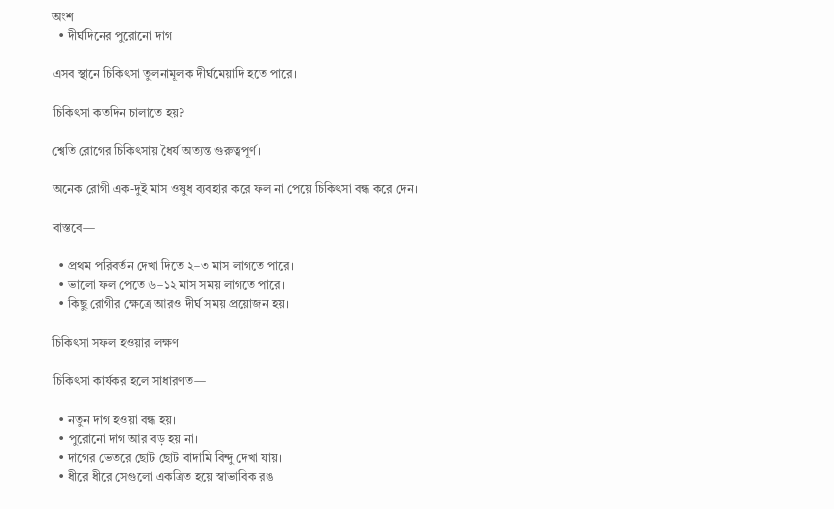অংশ
  • দীর্ঘদিনের পুরোনো দাগ

এসব স্থানে চিকিৎসা তুলনামূলক দীর্ঘমেয়াদি হতে পারে।

চিকিৎসা কতদিন চালাতে হয়?

শ্বেতি রোগের চিকিৎসায় ধৈর্য অত্যন্ত গুরুত্বপূর্ণ।

অনেক রোগী এক-দুই মাস ওষুধ ব্যবহার করে ফল না পেয়ে চিকিৎসা বন্ধ করে দেন।

বাস্তবে—

  • প্রথম পরিবর্তন দেখা দিতে ২–৩ মাস লাগতে পারে।
  • ভালো ফল পেতে ৬–১২ মাস সময় লাগতে পারে।
  • কিছু রোগীর ক্ষেত্রে আরও দীর্ঘ সময় প্রয়োজন হয়।

চিকিৎসা সফল হওয়ার লক্ষণ

চিকিৎসা কার্যকর হলে সাধারণত—

  • নতুন দাগ হওয়া বন্ধ হয়।
  • পুরোনো দাগ আর বড় হয় না।
  • দাগের ভেতরে ছোট ছোট বাদামি বিন্দু দেখা যায়।
  • ধীরে ধীরে সেগুলো একত্রিত হয়ে স্বাভাবিক রঙ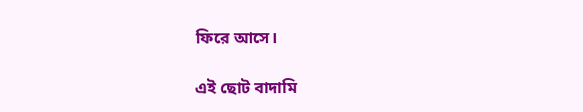ফিরে আসে।

এই ছোট বাদামি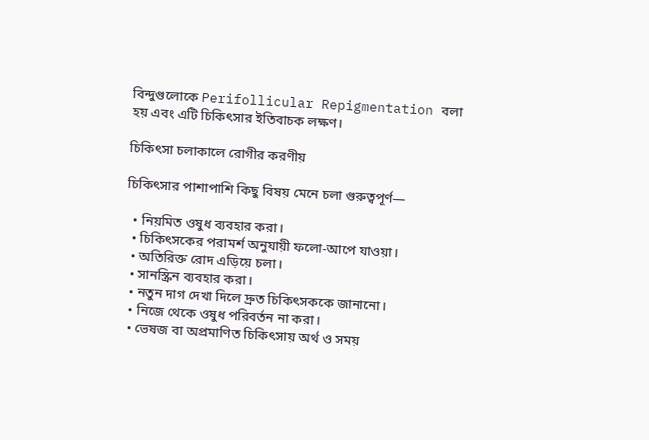বিন্দুগুলোকে Perifollicular Repigmentation বলা হয় এবং এটি চিকিৎসার ইতিবাচক লক্ষণ।

চিকিৎসা চলাকালে রোগীর করণীয়

চিকিৎসার পাশাপাশি কিছু বিষয় মেনে চলা গুরুত্বপূর্ণ—

  • নিয়মিত ওষুধ ব্যবহার করা।
  • চিকিৎসকের পরামর্শ অনুযায়ী ফলো-আপে যাওয়া।
  • অতিরিক্ত রোদ এড়িয়ে চলা।
  • সানস্ক্রিন ব্যবহার করা।
  • নতুন দাগ দেখা দিলে দ্রুত চিকিৎসককে জানানো।
  • নিজে থেকে ওষুধ পরিবর্তন না করা।
  • ভেষজ বা অপ্রমাণিত চিকিৎসায় অর্থ ও সময়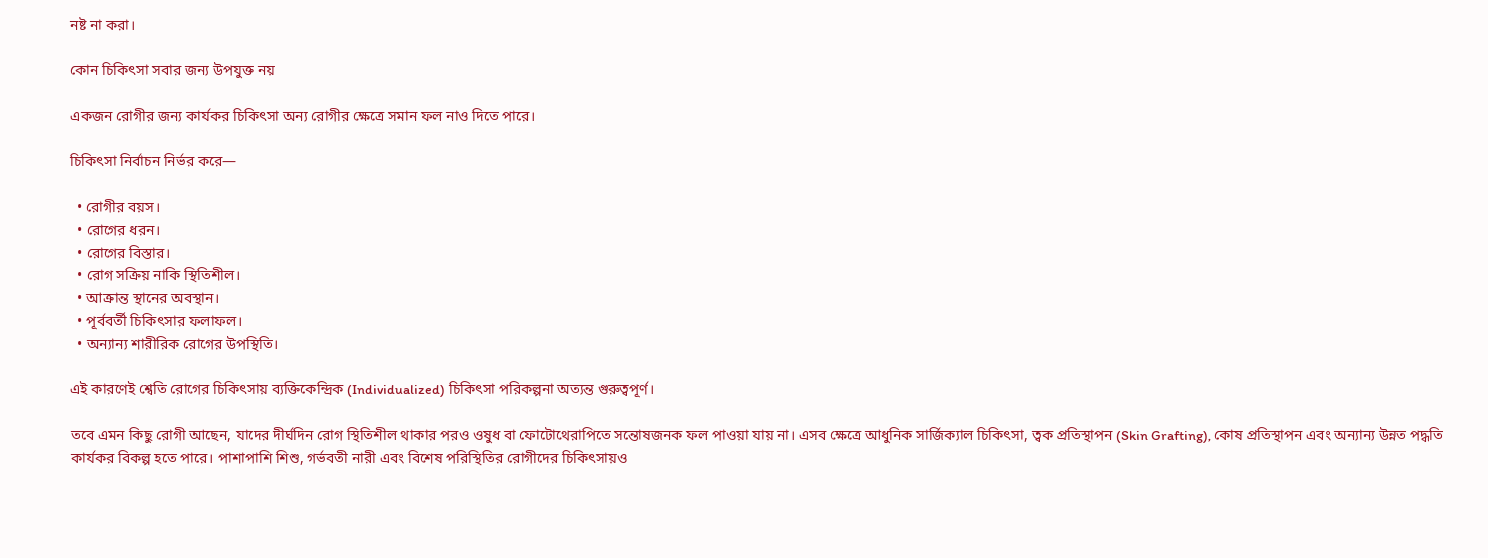নষ্ট না করা।

কোন চিকিৎসা সবার জন্য উপযুক্ত নয়

একজন রোগীর জন্য কার্যকর চিকিৎসা অন্য রোগীর ক্ষেত্রে সমান ফল নাও দিতে পারে।

চিকিৎসা নির্বাচন নির্ভর করে—

  • রোগীর বয়স।
  • রোগের ধরন।
  • রোগের বিস্তার।
  • রোগ সক্রিয় নাকি স্থিতিশীল।
  • আক্রান্ত স্থানের অবস্থান।
  • পূর্ববর্তী চিকিৎসার ফলাফল।
  • অন্যান্য শারীরিক রোগের উপস্থিতি।

এই কারণেই শ্বেতি রোগের চিকিৎসায় ব্যক্তিকেন্দ্রিক (Individualized) চিকিৎসা পরিকল্পনা অত্যন্ত গুরুত্বপূর্ণ।

তবে এমন কিছু রোগী আছেন, যাদের দীর্ঘদিন রোগ স্থিতিশীল থাকার পরও ওষুধ বা ফোটোথেরাপিতে সন্তোষজনক ফল পাওয়া যায় না। এসব ক্ষেত্রে আধুনিক সার্জিক্যাল চিকিৎসা, ত্বক প্রতিস্থাপন (Skin Grafting), কোষ প্রতিস্থাপন এবং অন্যান্য উন্নত পদ্ধতি কার্যকর বিকল্প হতে পারে। পাশাপাশি শিশু, গর্ভবতী নারী এবং বিশেষ পরিস্থিতির রোগীদের চিকিৎসায়ও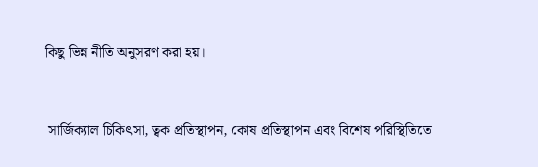কিছু ভিন্ন নীতি অনুসরণ করা হয়।


 সার্জিক্যাল চিকিৎসা, ত্বক প্রতিস্থাপন, কোষ প্রতিস্থাপন এবং বিশেষ পরিস্থিতিতে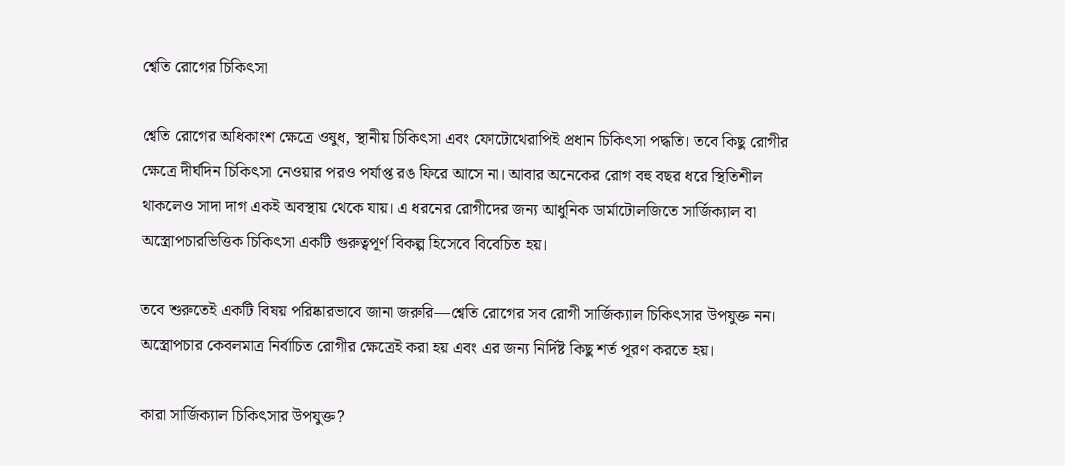শ্বেতি রোগের চিকিৎসা

শ্বেতি রোগের অধিকাংশ ক্ষেত্রে ওষুধ, স্থানীয় চিকিৎসা এবং ফোটোথেরাপিই প্রধান চিকিৎসা পদ্ধতি। তবে কিছু রোগীর ক্ষেত্রে দীর্ঘদিন চিকিৎসা নেওয়ার পরও পর্যাপ্ত রঙ ফিরে আসে না। আবার অনেকের রোগ বহু বছর ধরে স্থিতিশীল থাকলেও সাদা দাগ একই অবস্থায় থেকে যায়। এ ধরনের রোগীদের জন্য আধুনিক ডার্মাটোলজিতে সার্জিক্যাল বা অস্ত্রোপচারভিত্তিক চিকিৎসা একটি গুরুত্বপূর্ণ বিকল্প হিসেবে বিবেচিত হয়।

তবে শুরুতেই একটি বিষয় পরিষ্কারভাবে জানা জরুরি—শ্বেতি রোগের সব রোগী সার্জিক্যাল চিকিৎসার উপযুক্ত নন। অস্ত্রোপচার কেবলমাত্র নির্বাচিত রোগীর ক্ষেত্রেই করা হয় এবং এর জন্য নির্দিষ্ট কিছু শর্ত পূরণ করতে হয়।

কারা সার্জিক্যাল চিকিৎসার উপযুক্ত?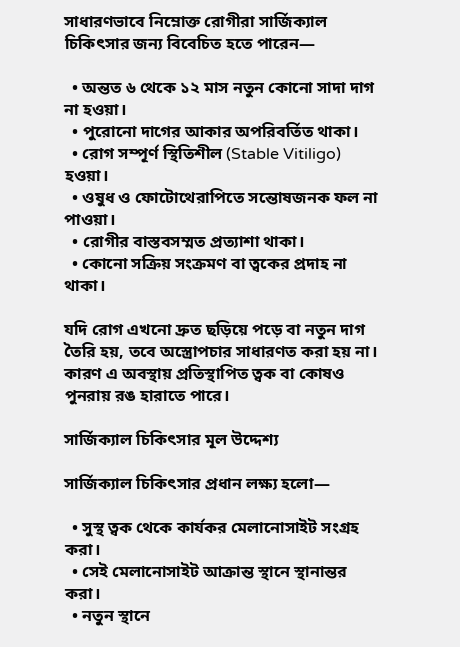সাধারণভাবে নিম্নোক্ত রোগীরা সার্জিক্যাল চিকিৎসার জন্য বিবেচিত হতে পারেন—

  • অন্তত ৬ থেকে ১২ মাস নতুন কোনো সাদা দাগ না হওয়া।
  • পুরোনো দাগের আকার অপরিবর্তিত থাকা।
  • রোগ সম্পূর্ণ স্থিতিশীল (Stable Vitiligo) হওয়া।
  • ওষুধ ও ফোটোথেরাপিতে সন্তোষজনক ফল না পাওয়া।
  • রোগীর বাস্তবসম্মত প্রত্যাশা থাকা।
  • কোনো সক্রিয় সংক্রমণ বা ত্বকের প্রদাহ না থাকা।

যদি রোগ এখনো দ্রুত ছড়িয়ে পড়ে বা নতুন দাগ তৈরি হয়, তবে অস্ত্রোপচার সাধারণত করা হয় না। কারণ এ অবস্থায় প্রতিস্থাপিত ত্বক বা কোষও পুনরায় রঙ হারাতে পারে।

সার্জিক্যাল চিকিৎসার মূল উদ্দেশ্য

সার্জিক্যাল চিকিৎসার প্রধান লক্ষ্য হলো—

  • সুস্থ ত্বক থেকে কার্যকর মেলানোসাইট সংগ্রহ করা।
  • সেই মেলানোসাইট আক্রান্ত স্থানে স্থানান্তর করা।
  • নতুন স্থানে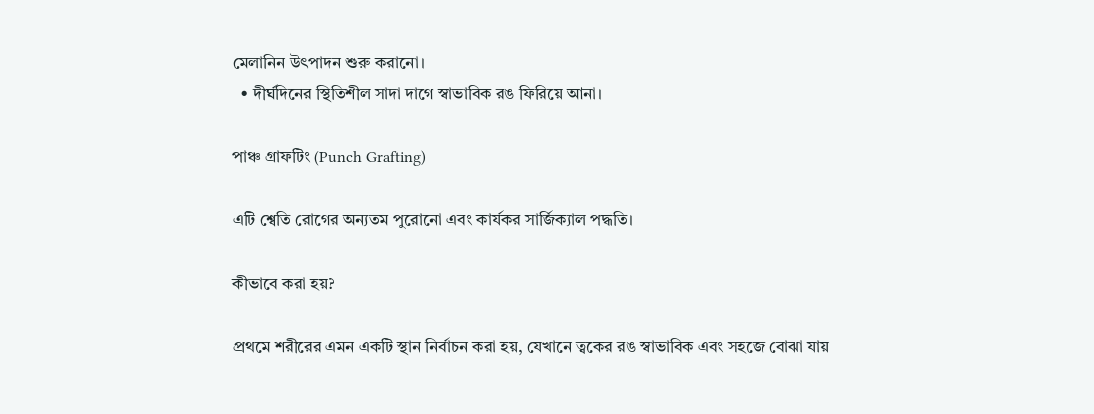মেলানিন উৎপাদন শুরু করানো।
  • দীর্ঘদিনের স্থিতিশীল সাদা দাগে স্বাভাবিক রঙ ফিরিয়ে আনা।

পাঞ্চ গ্রাফটিং (Punch Grafting)

এটি শ্বেতি রোগের অন্যতম পুরোনো এবং কার্যকর সার্জিক্যাল পদ্ধতি।

কীভাবে করা হয়?

প্রথমে শরীরের এমন একটি স্থান নির্বাচন করা হয়, যেখানে ত্বকের রঙ স্বাভাবিক এবং সহজে বোঝা যায়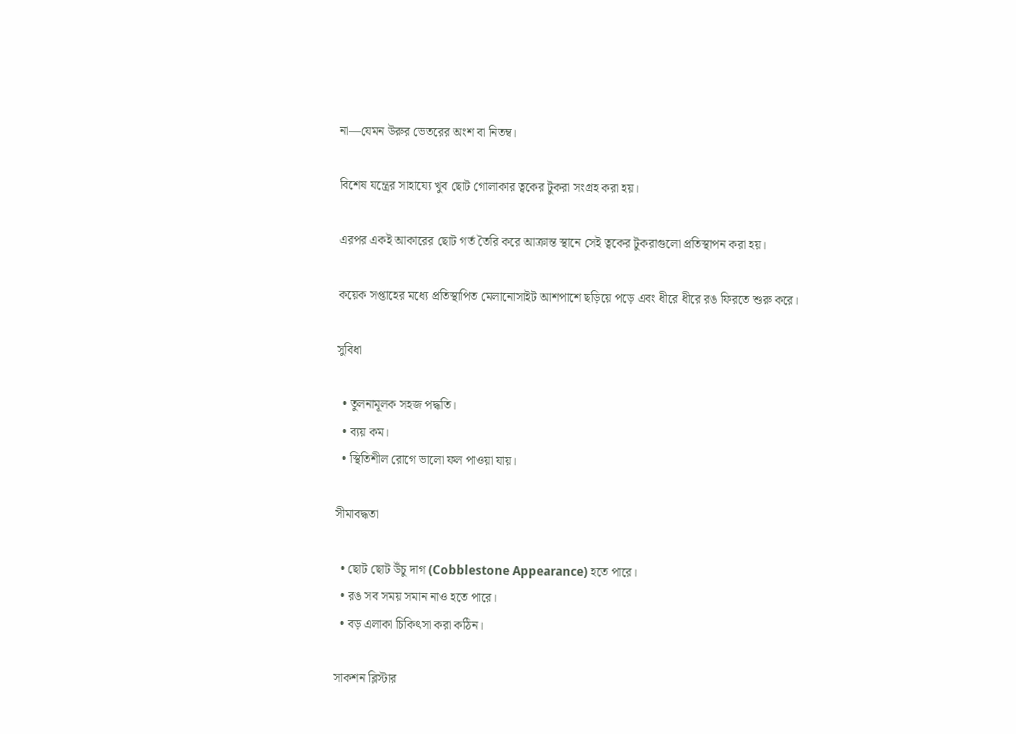না—যেমন উরুর ভেতরের অংশ বা নিতম্ব।

বিশেষ যন্ত্রের সাহায্যে খুব ছোট গোলাকার ত্বকের টুকরা সংগ্রহ করা হয়।

এরপর একই আকারের ছোট গর্ত তৈরি করে আক্রান্ত স্থানে সেই ত্বকের টুকরাগুলো প্রতিস্থাপন করা হয়।

কয়েক সপ্তাহের মধ্যে প্রতিস্থাপিত মেলানোসাইট আশপাশে ছড়িয়ে পড়ে এবং ধীরে ধীরে রঙ ফিরতে শুরু করে।

সুবিধা

  • তুলনামূলক সহজ পদ্ধতি।
  • ব্যয় কম।
  • স্থিতিশীল রোগে ভালো ফল পাওয়া যায়।

সীমাবদ্ধতা

  • ছোট ছোট উঁচু দাগ (Cobblestone Appearance) হতে পারে।
  • রঙ সব সময় সমান নাও হতে পারে।
  • বড় এলাকা চিকিৎসা করা কঠিন।

সাকশন ব্লিস্টার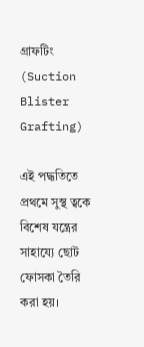গ্রাফটিং (Suction Blister Grafting)

এই পদ্ধতিতে প্রথমে সুস্থ ত্বকে বিশেষ যন্ত্রের সাহায্যে ছোট ফোসকা তৈরি করা হয়।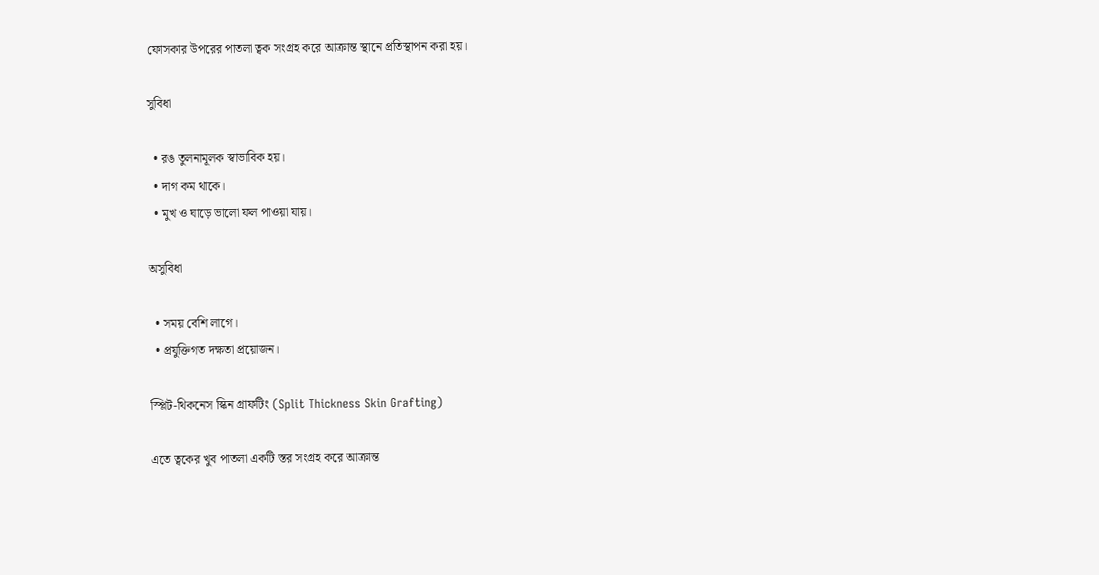ফোসকার উপরের পাতলা ত্বক সংগ্রহ করে আক্রান্ত স্থানে প্রতিস্থাপন করা হয়।

সুবিধা

  • রঙ তুলনামূলক স্বাভাবিক হয়।
  • দাগ কম থাকে।
  • মুখ ও ঘাড়ে ভালো ফল পাওয়া যায়।

অসুবিধা

  • সময় বেশি লাগে।
  • প্রযুক্তিগত দক্ষতা প্রয়োজন।

স্প্লিট-থিকনেস স্কিন গ্রাফটিং (Split Thickness Skin Grafting)

এতে ত্বকের খুব পাতলা একটি স্তর সংগ্রহ করে আক্রান্ত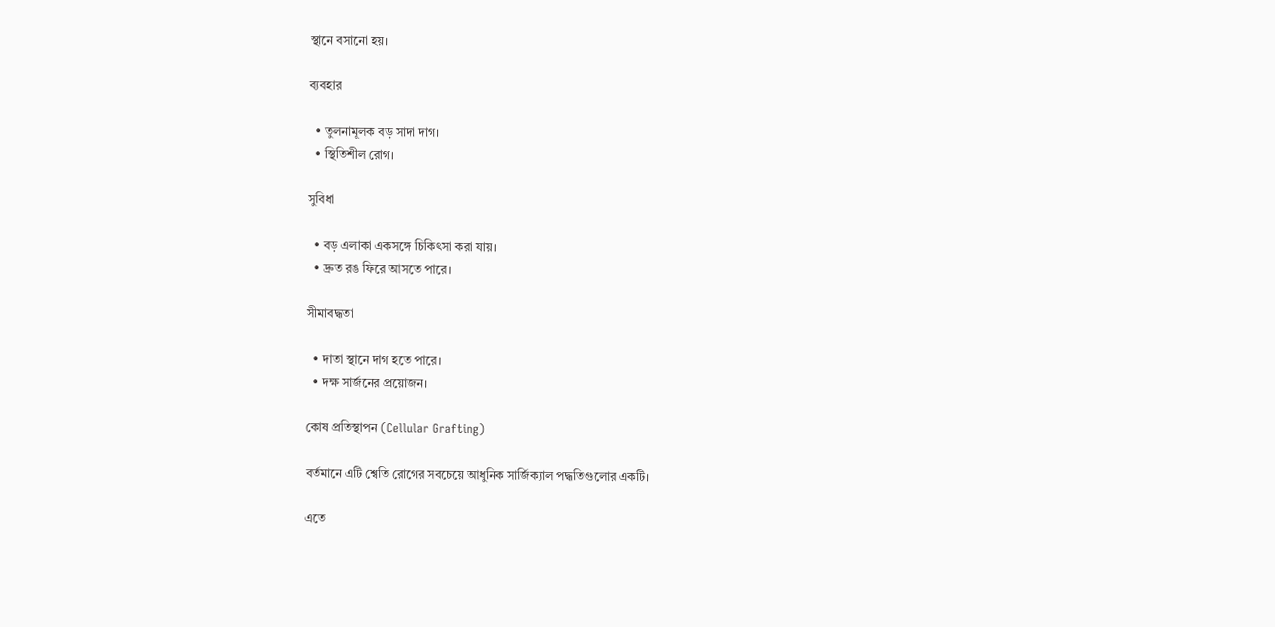স্থানে বসানো হয়।

ব্যবহার

  • তুলনামূলক বড় সাদা দাগ।
  • স্থিতিশীল রোগ।

সুবিধা

  • বড় এলাকা একসঙ্গে চিকিৎসা করা যায়।
  • দ্রুত রঙ ফিরে আসতে পারে।

সীমাবদ্ধতা

  • দাতা স্থানে দাগ হতে পারে।
  • দক্ষ সার্জনের প্রয়োজন।

কোষ প্রতিস্থাপন (Cellular Grafting)

বর্তমানে এটি শ্বেতি রোগের সবচেয়ে আধুনিক সার্জিক্যাল পদ্ধতিগুলোর একটি।

এতে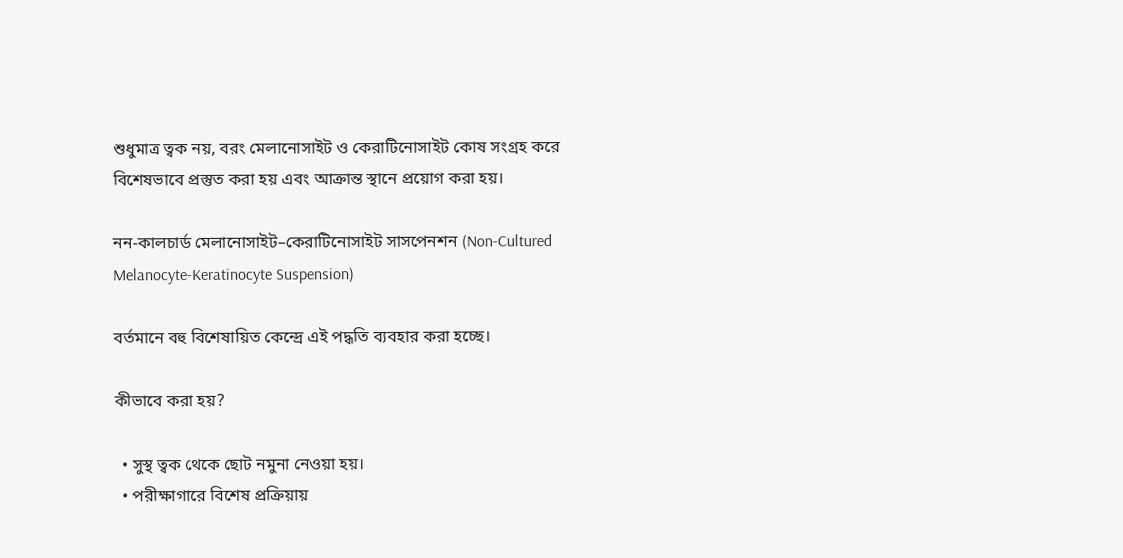শুধুমাত্র ত্বক নয়, বরং মেলানোসাইট ও কেরাটিনোসাইট কোষ সংগ্রহ করে বিশেষভাবে প্রস্তুত করা হয় এবং আক্রান্ত স্থানে প্রয়োগ করা হয়।

নন-কালচার্ড মেলানোসাইট–কেরাটিনোসাইট সাসপেনশন (Non-Cultured Melanocyte-Keratinocyte Suspension)

বর্তমানে বহু বিশেষায়িত কেন্দ্রে এই পদ্ধতি ব্যবহার করা হচ্ছে।

কীভাবে করা হয়?

  • সুস্থ ত্বক থেকে ছোট নমুনা নেওয়া হয়।
  • পরীক্ষাগারে বিশেষ প্রক্রিয়ায়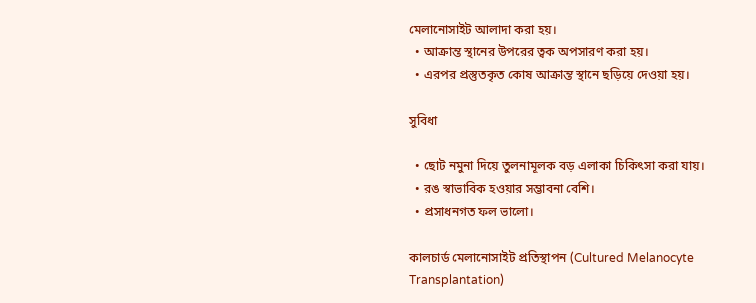মেলানোসাইট আলাদা করা হয়।
  • আক্রান্ত স্থানের উপরের ত্বক অপসারণ করা হয়।
  • এরপর প্রস্তুতকৃত কোষ আক্রান্ত স্থানে ছড়িয়ে দেওয়া হয়।

সুবিধা

  • ছোট নমুনা দিয়ে তুলনামূলক বড় এলাকা চিকিৎসা করা যায়।
  • রঙ স্বাভাবিক হওয়ার সম্ভাবনা বেশি।
  • প্রসাধনগত ফল ভালো।

কালচার্ড মেলানোসাইট প্রতিস্থাপন (Cultured Melanocyte Transplantation)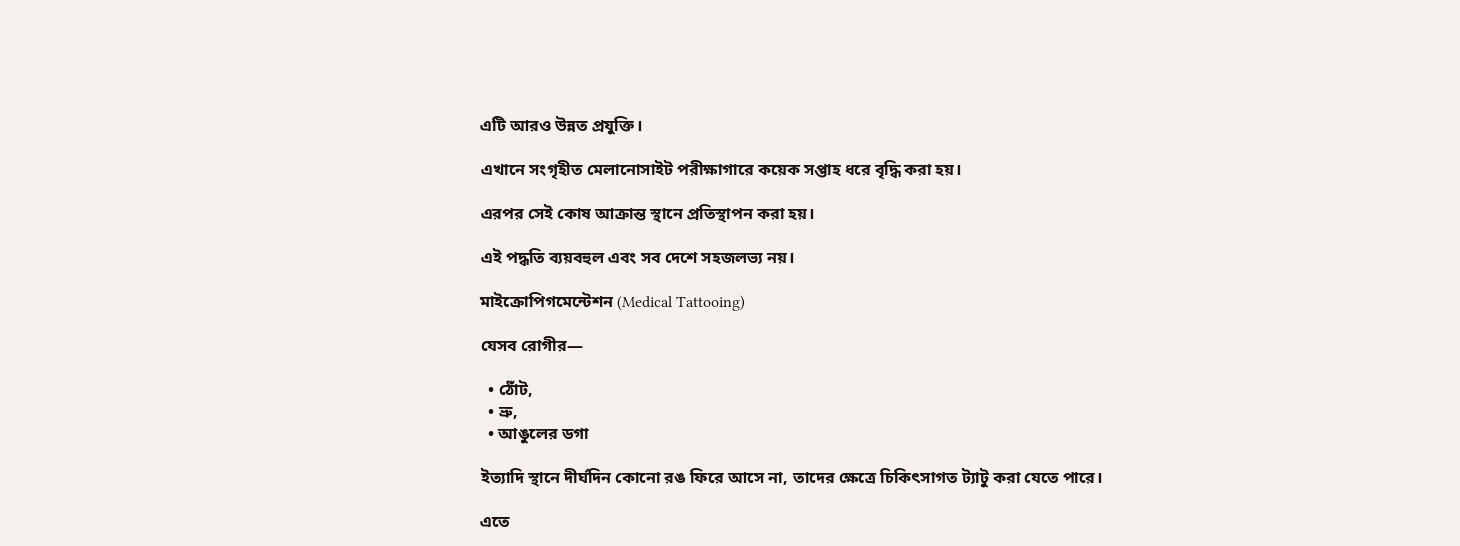এটি আরও উন্নত প্রযুক্তি।

এখানে সংগৃহীত মেলানোসাইট পরীক্ষাগারে কয়েক সপ্তাহ ধরে বৃদ্ধি করা হয়।

এরপর সেই কোষ আক্রান্ত স্থানে প্রতিস্থাপন করা হয়।

এই পদ্ধতি ব্যয়বহুল এবং সব দেশে সহজলভ্য নয়।

মাইক্রোপিগমেন্টেশন (Medical Tattooing)

যেসব রোগীর—

  • ঠোঁট,
  • ভ্রু,
  • আঙুলের ডগা

ইত্যাদি স্থানে দীর্ঘদিন কোনো রঙ ফিরে আসে না, তাদের ক্ষেত্রে চিকিৎসাগত ট্যাটু করা যেতে পারে।

এতে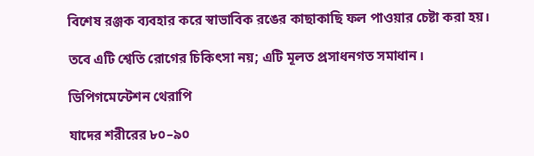বিশেষ রঞ্জক ব্যবহার করে স্বাভাবিক রঙের কাছাকাছি ফল পাওয়ার চেষ্টা করা হয়।

তবে এটি শ্বেতি রোগের চিকিৎসা নয়; এটি মূলত প্রসাধনগত সমাধান।

ডিপিগমেন্টেশন থেরাপি

যাদের শরীরের ৮০–৯০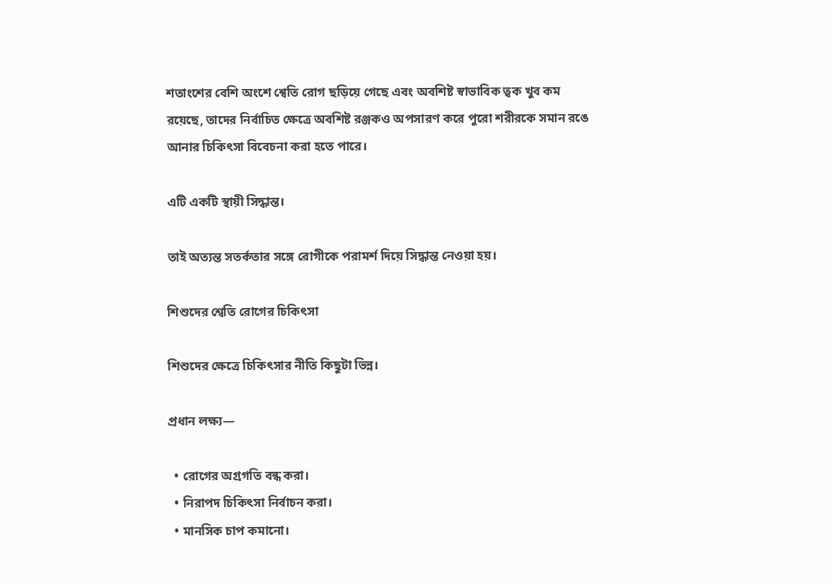শতাংশের বেশি অংশে শ্বেতি রোগ ছড়িয়ে গেছে এবং অবশিষ্ট স্বাভাবিক ত্বক খুব কম রয়েছে, তাদের নির্বাচিত ক্ষেত্রে অবশিষ্ট রঞ্জকও অপসারণ করে পুরো শরীরকে সমান রঙে আনার চিকিৎসা বিবেচনা করা হতে পারে।

এটি একটি স্থায়ী সিদ্ধান্ত।

তাই অত্যন্ত সতর্কতার সঙ্গে রোগীকে পরামর্শ দিয়ে সিদ্ধান্ত নেওয়া হয়।

শিশুদের শ্বেতি রোগের চিকিৎসা

শিশুদের ক্ষেত্রে চিকিৎসার নীতি কিছুটা ভিন্ন।

প্রধান লক্ষ্য—

  • রোগের অগ্রগতি বন্ধ করা।
  • নিরাপদ চিকিৎসা নির্বাচন করা।
  • মানসিক চাপ কমানো।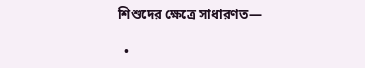শিশুদের ক্ষেত্রে সাধারণত—

  •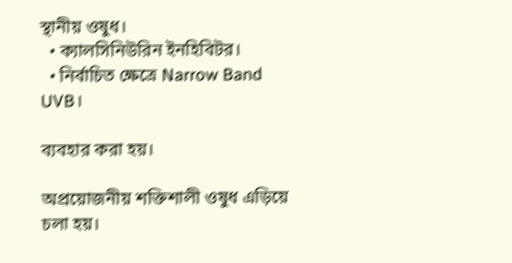স্থানীয় ওষুধ।
  • ক্যালসিনিউরিন ইনহিবিটর।
  • নির্বাচিত ক্ষেত্রে Narrow Band UVB।

ব্যবহার করা হয়।

অপ্রয়োজনীয় শক্তিশালী ওষুধ এড়িয়ে চলা হয়।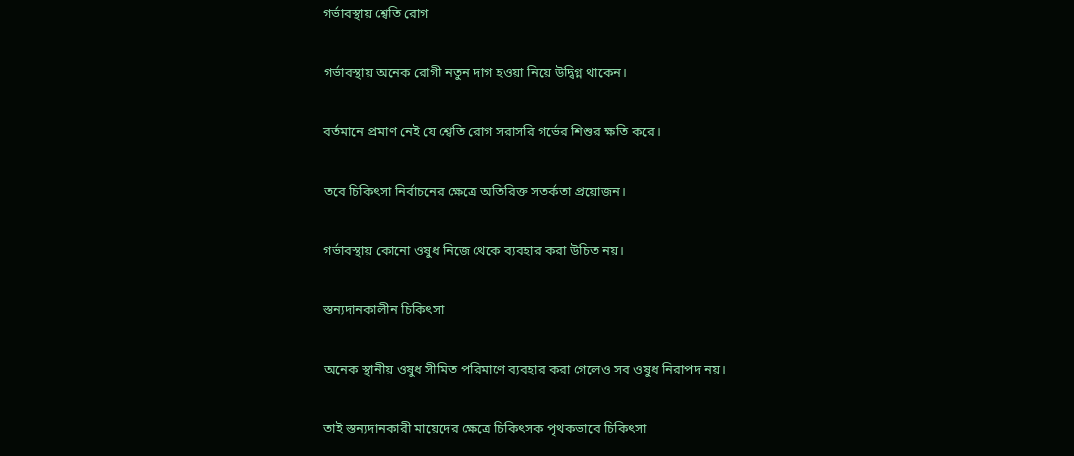গর্ভাবস্থায় শ্বেতি রোগ

গর্ভাবস্থায় অনেক রোগী নতুন দাগ হওয়া নিয়ে উদ্বিগ্ন থাকেন।

বর্তমানে প্রমাণ নেই যে শ্বেতি রোগ সরাসরি গর্ভের শিশুর ক্ষতি করে।

তবে চিকিৎসা নির্বাচনের ক্ষেত্রে অতিরিক্ত সতর্কতা প্রয়োজন।

গর্ভাবস্থায় কোনো ওষুধ নিজে থেকে ব্যবহার করা উচিত নয়।

স্তন্যদানকালীন চিকিৎসা

অনেক স্থানীয় ওষুধ সীমিত পরিমাণে ব্যবহার করা গেলেও সব ওষুধ নিরাপদ নয়।

তাই স্তন্যদানকারী মায়েদের ক্ষেত্রে চিকিৎসক পৃথকভাবে চিকিৎসা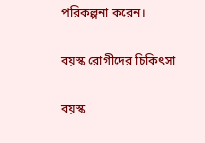পরিকল্পনা করেন।

বয়স্ক রোগীদের চিকিৎসা

বয়স্ক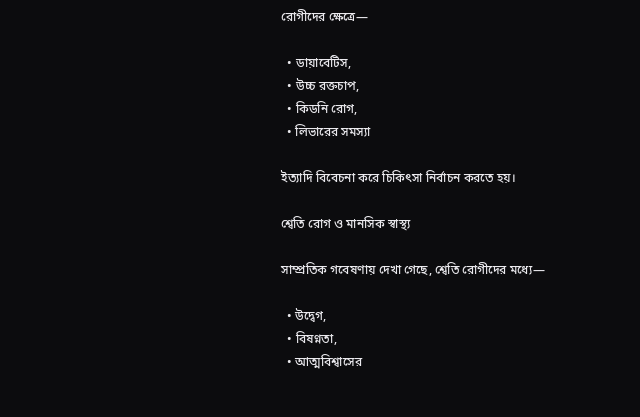রোগীদের ক্ষেত্রে—

  • ডায়াবেটিস,
  • উচ্চ রক্তচাপ,
  • কিডনি রোগ,
  • লিভারের সমস্যা

ইত্যাদি বিবেচনা করে চিকিৎসা নির্বাচন করতে হয়।

শ্বেতি রোগ ও মানসিক স্বাস্থ্য

সাম্প্রতিক গবেষণায় দেখা গেছে, শ্বেতি রোগীদের মধ্যে—

  • উদ্বেগ,
  • বিষণ্নতা,
  • আত্মবিশ্বাসের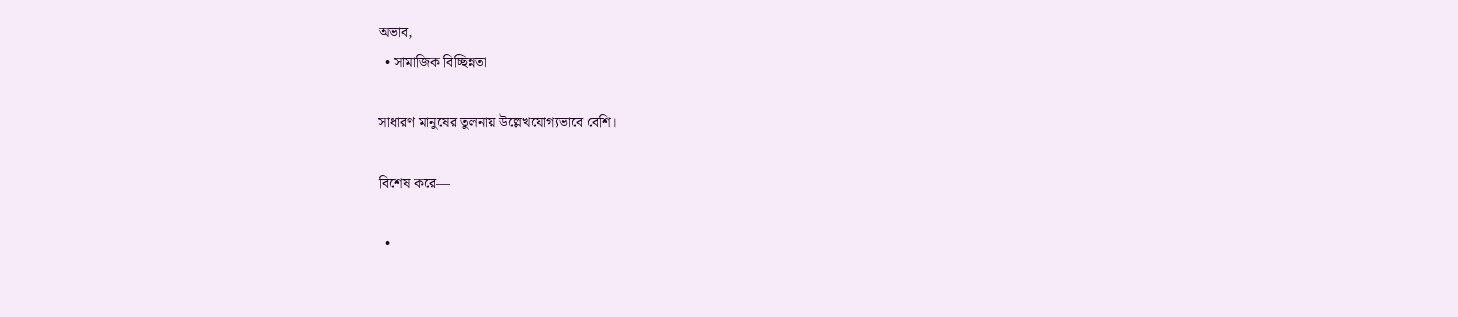অভাব,
  • সামাজিক বিচ্ছিন্নতা

সাধারণ মানুষের তুলনায় উল্লেখযোগ্যভাবে বেশি।

বিশেষ করে—

  •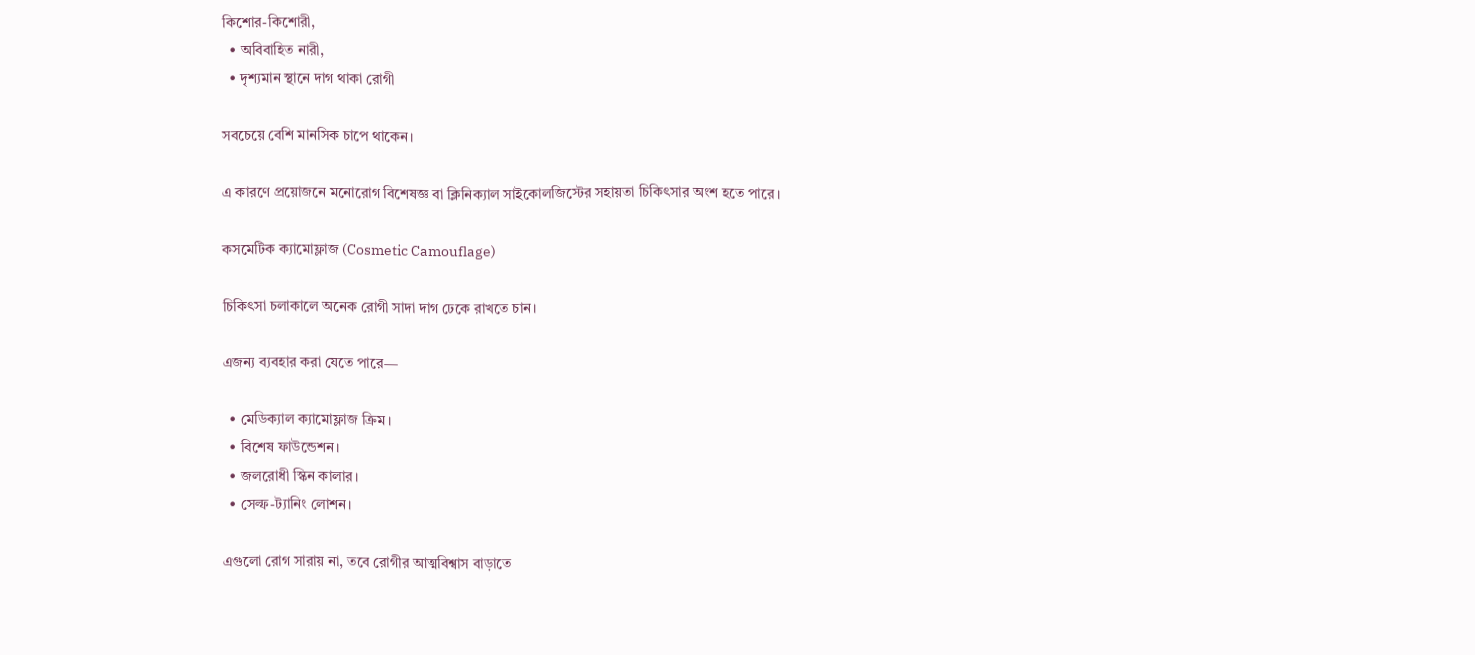কিশোর-কিশোরী,
  • অবিবাহিত নারী,
  • দৃশ্যমান স্থানে দাগ থাকা রোগী

সবচেয়ে বেশি মানসিক চাপে থাকেন।

এ কারণে প্রয়োজনে মনোরোগ বিশেষজ্ঞ বা ক্লিনিক্যাল সাইকোলজিস্টের সহায়তা চিকিৎসার অংশ হতে পারে।

কসমেটিক ক্যামোফ্লাজ (Cosmetic Camouflage)

চিকিৎসা চলাকালে অনেক রোগী সাদা দাগ ঢেকে রাখতে চান।

এজন্য ব্যবহার করা যেতে পারে—

  • মেডিক্যাল ক্যামোফ্লাজ ক্রিম।
  • বিশেষ ফাউন্ডেশন।
  • জলরোধী স্কিন কালার।
  • সেল্ফ-ট্যানিং লোশন।

এগুলো রোগ সারায় না, তবে রোগীর আত্মবিশ্বাস বাড়াতে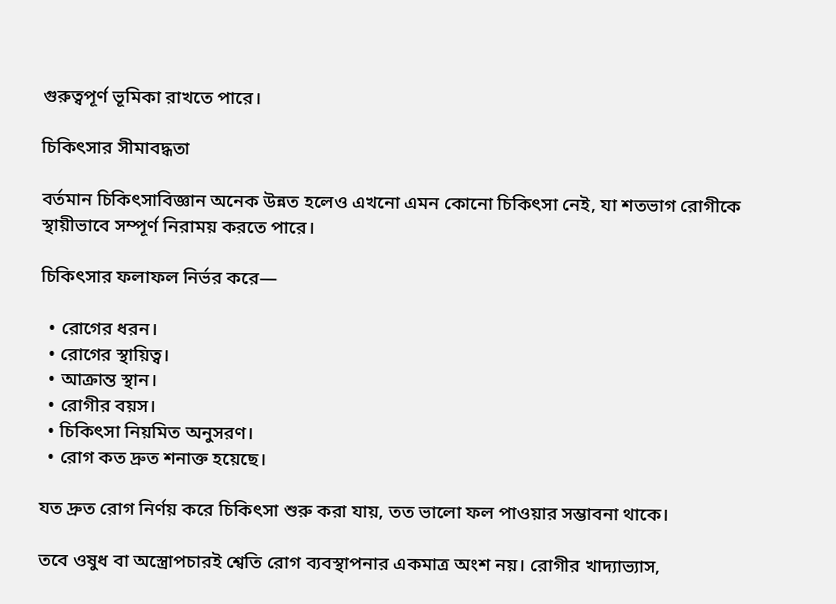গুরুত্বপূর্ণ ভূমিকা রাখতে পারে।

চিকিৎসার সীমাবদ্ধতা

বর্তমান চিকিৎসাবিজ্ঞান অনেক উন্নত হলেও এখনো এমন কোনো চিকিৎসা নেই, যা শতভাগ রোগীকে স্থায়ীভাবে সম্পূর্ণ নিরাময় করতে পারে।

চিকিৎসার ফলাফল নির্ভর করে—

  • রোগের ধরন।
  • রোগের স্থায়িত্ব।
  • আক্রান্ত স্থান।
  • রোগীর বয়স।
  • চিকিৎসা নিয়মিত অনুসরণ।
  • রোগ কত দ্রুত শনাক্ত হয়েছে।

যত দ্রুত রোগ নির্ণয় করে চিকিৎসা শুরু করা যায়, তত ভালো ফল পাওয়ার সম্ভাবনা থাকে।

তবে ওষুধ বা অস্ত্রোপচারই শ্বেতি রোগ ব্যবস্থাপনার একমাত্র অংশ নয়। রোগীর খাদ্যাভ্যাস,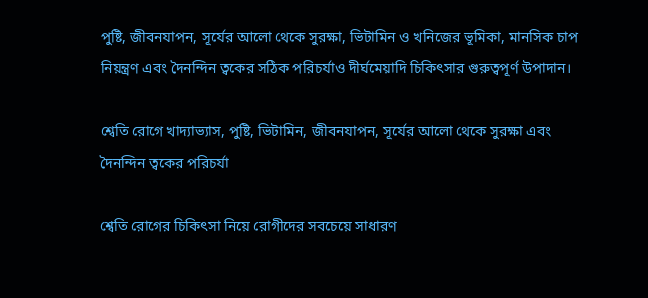পুষ্টি, জীবনযাপন, সূর্যের আলো থেকে সুরক্ষা, ভিটামিন ও খনিজের ভূমিকা, মানসিক চাপ নিয়ন্ত্রণ এবং দৈনন্দিন ত্বকের সঠিক পরিচর্যাও দীর্ঘমেয়াদি চিকিৎসার গুরুত্বপূর্ণ উপাদান।

শ্বেতি রোগে খাদ্যাভ্যাস, পুষ্টি, ভিটামিন, জীবনযাপন, সূর্যের আলো থেকে সুরক্ষা এবং দৈনন্দিন ত্বকের পরিচর্যা

শ্বেতি রোগের চিকিৎসা নিয়ে রোগীদের সবচেয়ে সাধারণ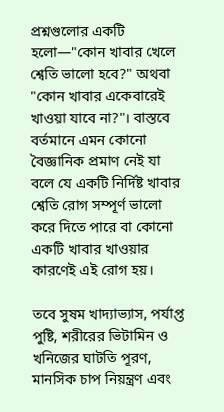প্রশ্নগুলোর একটি হলো—"কোন খাবার খেলে শ্বেতি ভালো হবে?" অথবা "কোন খাবার একেবারেই খাওয়া যাবে না?"। বাস্তবে বর্তমানে এমন কোনো বৈজ্ঞানিক প্রমাণ নেই যা বলে যে একটি নির্দিষ্ট খাবার শ্বেতি রোগ সম্পূর্ণ ভালো করে দিতে পারে বা কোনো একটি খাবার খাওয়ার কারণেই এই রোগ হয়।

তবে সুষম খাদ্যাভ্যাস, পর্যাপ্ত পুষ্টি, শরীরের ভিটামিন ও খনিজের ঘাটতি পূরণ, মানসিক চাপ নিয়ন্ত্রণ এবং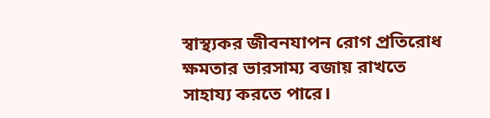স্বাস্থ্যকর জীবনযাপন রোগ প্রতিরোধ ক্ষমতার ভারসাম্য বজায় রাখতে সাহায্য করতে পারে।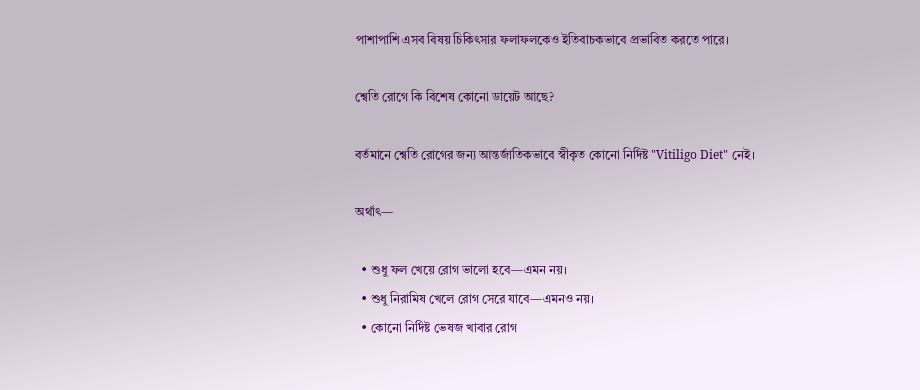পাশাপাশি এসব বিষয় চিকিৎসার ফলাফলকেও ইতিবাচকভাবে প্রভাবিত করতে পারে।

শ্বেতি রোগে কি বিশেষ কোনো ডায়েট আছে?

বর্তমানে শ্বেতি রোগের জন্য আন্তর্জাতিকভাবে স্বীকৃত কোনো নির্দিষ্ট "Vitiligo Diet" নেই।

অর্থাৎ—

  • শুধু ফল খেয়ে রোগ ভালো হবে—এমন নয়।
  • শুধু নিরামিষ খেলে রোগ সেরে যাবে—এমনও নয়।
  • কোনো নির্দিষ্ট ভেষজ খাবার রোগ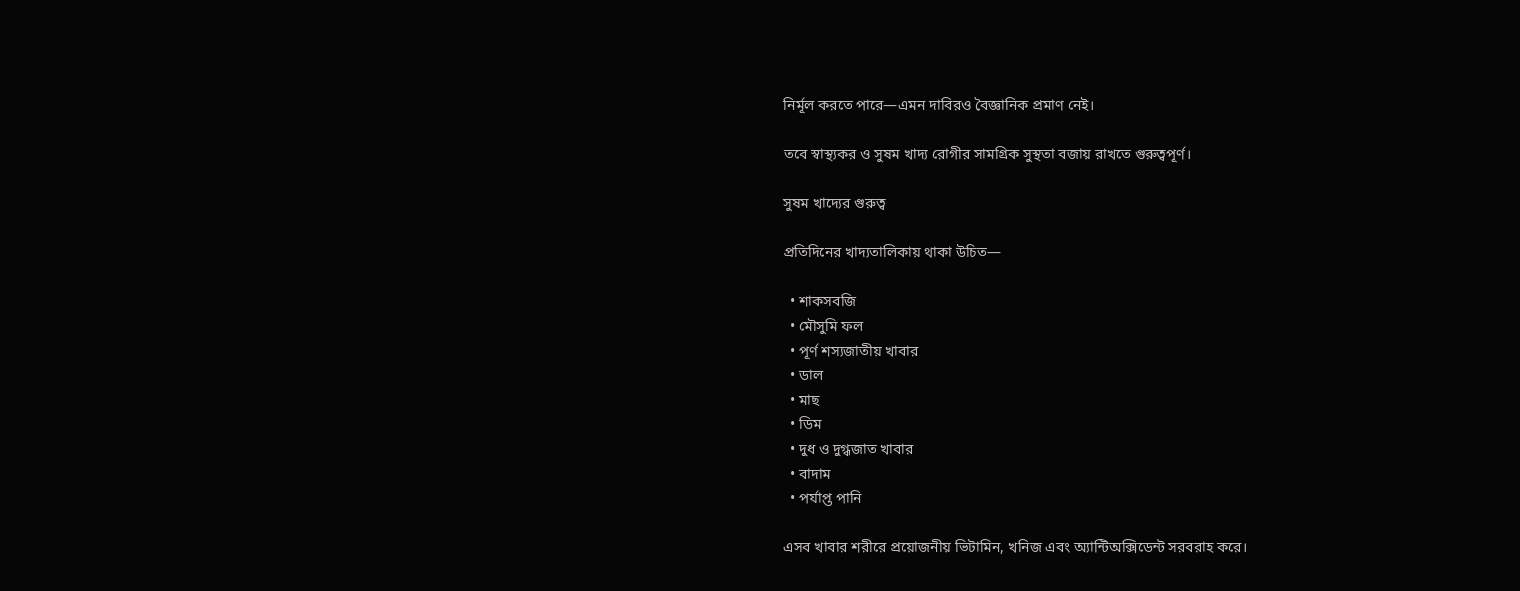নির্মূল করতে পারে—এমন দাবিরও বৈজ্ঞানিক প্রমাণ নেই।

তবে স্বাস্থ্যকর ও সুষম খাদ্য রোগীর সামগ্রিক সুস্থতা বজায় রাখতে গুরুত্বপূর্ণ।

সুষম খাদ্যের গুরুত্ব

প্রতিদিনের খাদ্যতালিকায় থাকা উচিত—

  • শাকসবজি
  • মৌসুমি ফল
  • পূর্ণ শস্যজাতীয় খাবার
  • ডাল
  • মাছ
  • ডিম
  • দুধ ও দুগ্ধজাত খাবার
  • বাদাম
  • পর্যাপ্ত পানি

এসব খাবার শরীরে প্রয়োজনীয় ভিটামিন, খনিজ এবং অ্যান্টিঅক্সিডেন্ট সরবরাহ করে।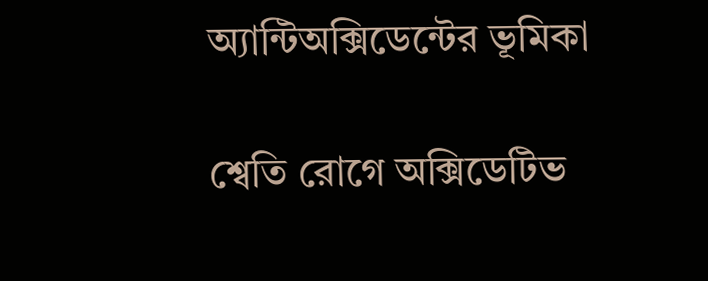অ্যান্টিঅক্সিডেন্টের ভূমিকা

শ্বেতি রোগে অক্সিডেটিভ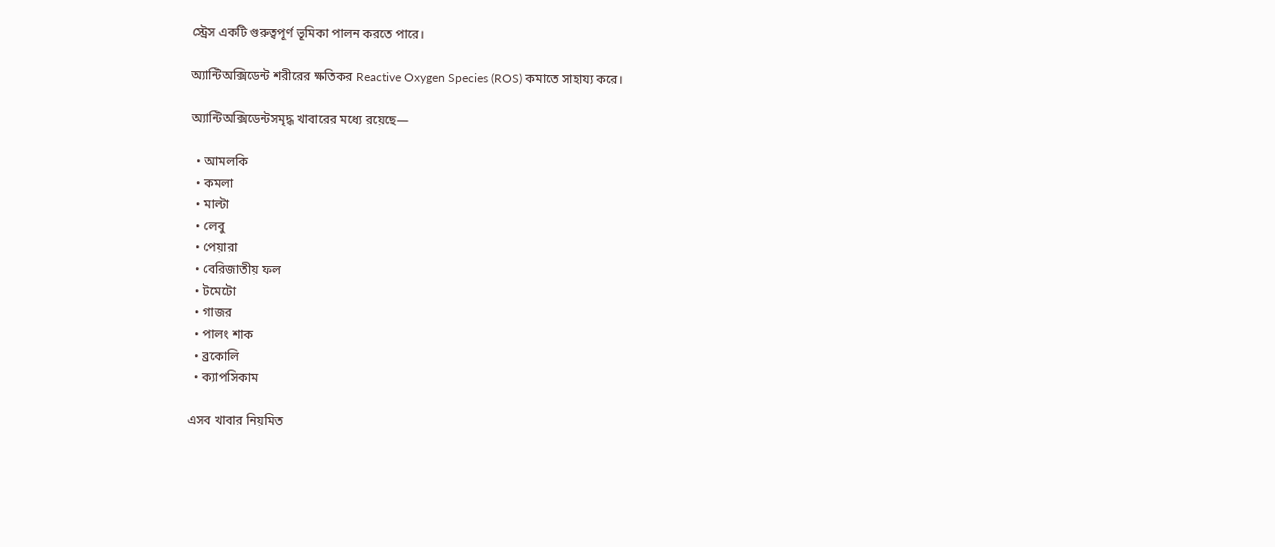স্ট্রেস একটি গুরুত্বপূর্ণ ভূমিকা পালন করতে পারে।

অ্যান্টিঅক্সিডেন্ট শরীরের ক্ষতিকর Reactive Oxygen Species (ROS) কমাতে সাহায্য করে।

অ্যান্টিঅক্সিডেন্টসমৃদ্ধ খাবারের মধ্যে রয়েছে—

  • আমলকি
  • কমলা
  • মাল্টা
  • লেবু
  • পেয়ারা
  • বেরিজাতীয় ফল
  • টমেটো
  • গাজর
  • পালং শাক
  • ব্রকোলি
  • ক্যাপসিকাম

এসব খাবার নিয়মিত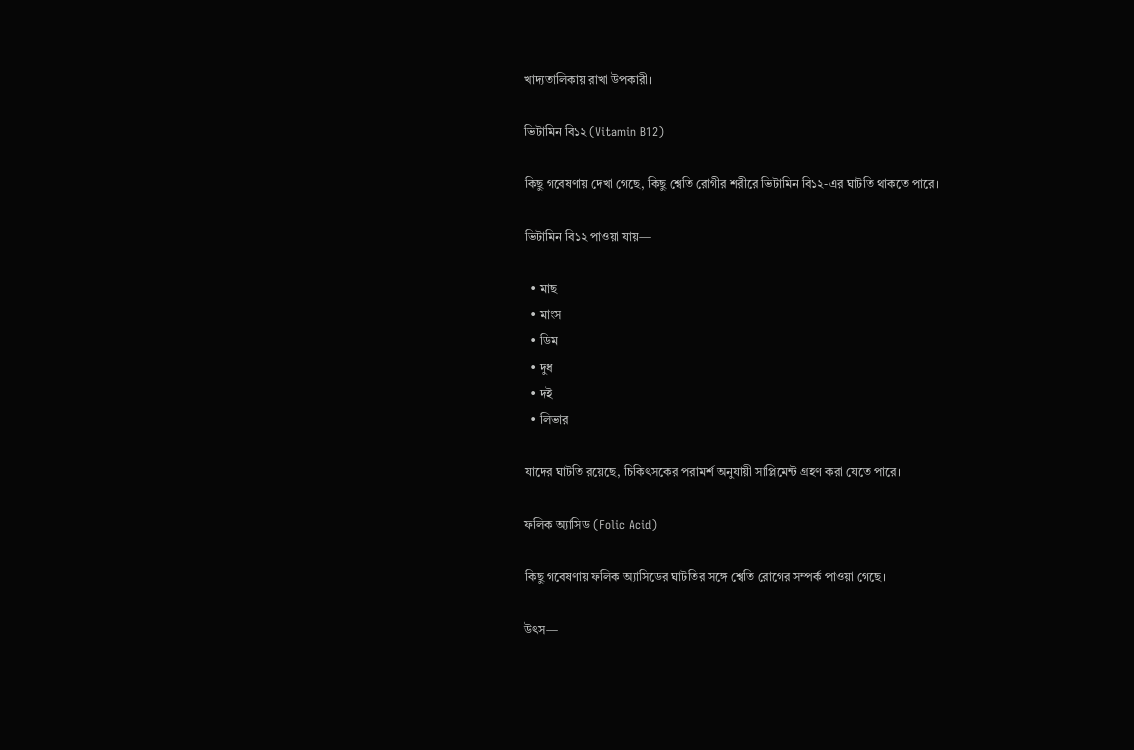খাদ্যতালিকায় রাখা উপকারী।

ভিটামিন বি১২ (Vitamin B12)

কিছু গবেষণায় দেখা গেছে, কিছু শ্বেতি রোগীর শরীরে ভিটামিন বি১২-এর ঘাটতি থাকতে পারে।

ভিটামিন বি১২ পাওয়া যায়—

  • মাছ
  • মাংস
  • ডিম
  • দুধ
  • দই
  • লিভার

যাদের ঘাটতি রয়েছে, চিকিৎসকের পরামর্শ অনুযায়ী সাপ্লিমেন্ট গ্রহণ করা যেতে পারে।

ফলিক অ্যাসিড (Folic Acid)

কিছু গবেষণায় ফলিক অ্যাসিডের ঘাটতির সঙ্গে শ্বেতি রোগের সম্পর্ক পাওয়া গেছে।

উৎস—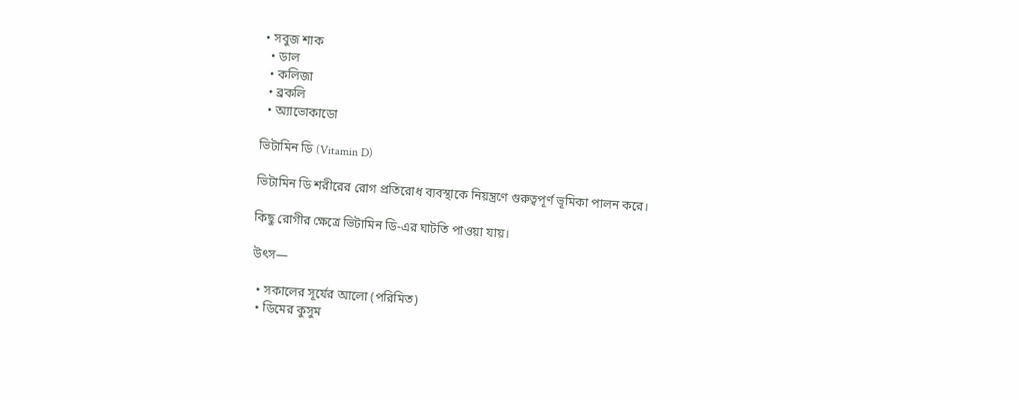• সবুজ শাক
  • ডাল
  • কলিজা
  • ব্রকলি
  • অ্যাভোকাডো

ভিটামিন ডি (Vitamin D)

ভিটামিন ডি শরীরের রোগ প্রতিরোধ ব্যবস্থাকে নিয়ন্ত্রণে গুরুত্বপূর্ণ ভূমিকা পালন করে।

কিছু রোগীর ক্ষেত্রে ভিটামিন ডি-এর ঘাটতি পাওয়া যায়।

উৎস—

  • সকালের সূর্যের আলো (পরিমিত)
  • ডিমের কুসুম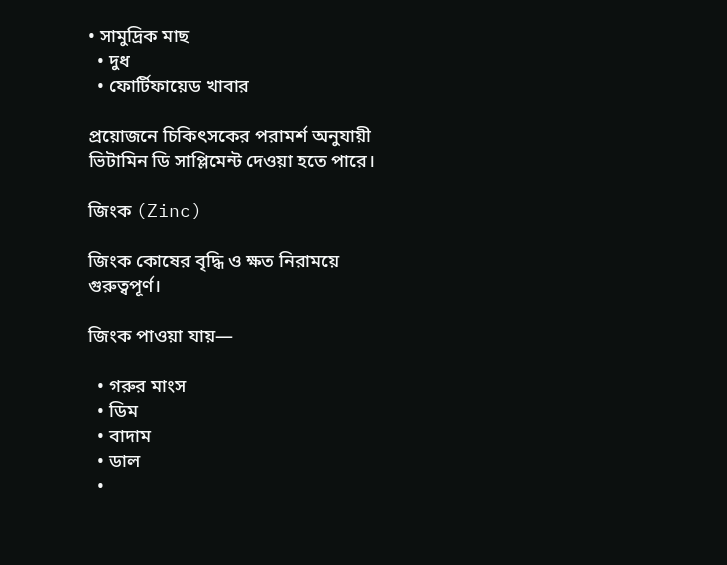• সামুদ্রিক মাছ
  • দুধ
  • ফোর্টিফায়েড খাবার

প্রয়োজনে চিকিৎসকের পরামর্শ অনুযায়ী ভিটামিন ডি সাপ্লিমেন্ট দেওয়া হতে পারে।

জিংক (Zinc)

জিংক কোষের বৃদ্ধি ও ক্ষত নিরাময়ে গুরুত্বপূর্ণ।

জিংক পাওয়া যায়—

  • গরুর মাংস
  • ডিম
  • বাদাম
  • ডাল
  •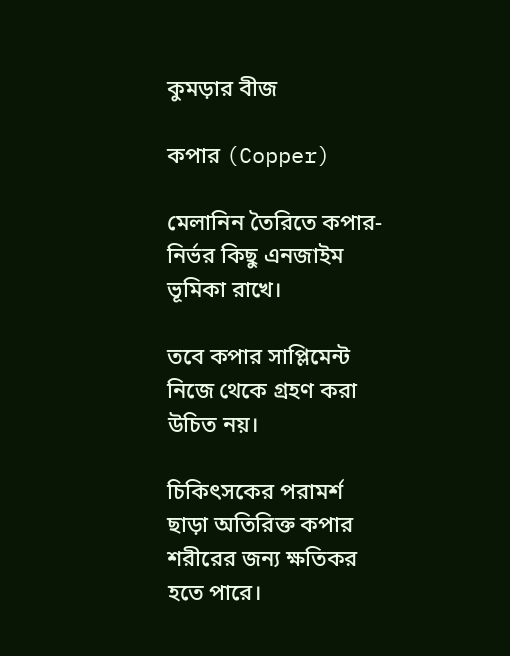কুমড়ার বীজ

কপার (Copper)

মেলানিন তৈরিতে কপার-নির্ভর কিছু এনজাইম ভূমিকা রাখে।

তবে কপার সাপ্লিমেন্ট নিজে থেকে গ্রহণ করা উচিত নয়।

চিকিৎসকের পরামর্শ ছাড়া অতিরিক্ত কপার শরীরের জন্য ক্ষতিকর হতে পারে।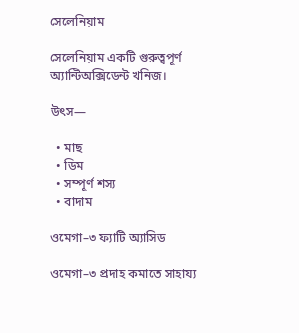সেলেনিয়াম

সেলেনিয়াম একটি গুরুত্বপূর্ণ অ্যান্টিঅক্সিডেন্ট খনিজ।

উৎস—

  • মাছ
  • ডিম
  • সম্পূর্ণ শস্য
  • বাদাম

ওমেগা–৩ ফ্যাটি অ্যাসিড

ওমেগা–৩ প্রদাহ কমাতে সাহায্য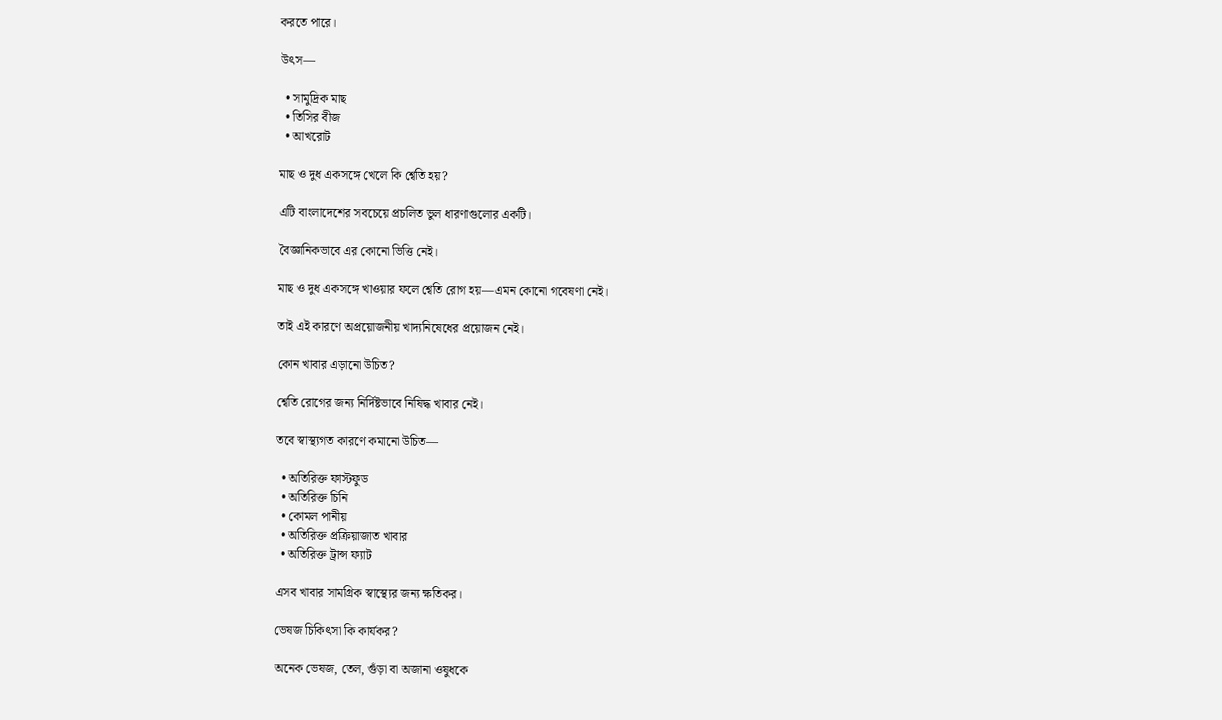করতে পারে।

উৎস—

  • সামুদ্রিক মাছ
  • তিসির বীজ
  • আখরোট

মাছ ও দুধ একসঙ্গে খেলে কি শ্বেতি হয়?

এটি বাংলাদেশের সবচেয়ে প্রচলিত ভুল ধারণাগুলোর একটি।

বৈজ্ঞানিকভাবে এর কোনো ভিত্তি নেই।

মাছ ও দুধ একসঙ্গে খাওয়ার ফলে শ্বেতি রোগ হয়—এমন কোনো গবেষণা নেই।

তাই এই কারণে অপ্রয়োজনীয় খাদ্যনিষেধের প্রয়োজন নেই।

কোন খাবার এড়ানো উচিত?

শ্বেতি রোগের জন্য নির্দিষ্টভাবে নিষিদ্ধ খাবার নেই।

তবে স্বাস্থ্যগত কারণে কমানো উচিত—

  • অতিরিক্ত ফাস্টফুড
  • অতিরিক্ত চিনি
  • কোমল পানীয়
  • অতিরিক্ত প্রক্রিয়াজাত খাবার
  • অতিরিক্ত ট্রান্স ফ্যাট

এসব খাবার সামগ্রিক স্বাস্থ্যের জন্য ক্ষতিকর।

ভেষজ চিকিৎসা কি কার্যকর?

অনেক ভেষজ, তেল, গুঁড়া বা অজানা ওষুধকে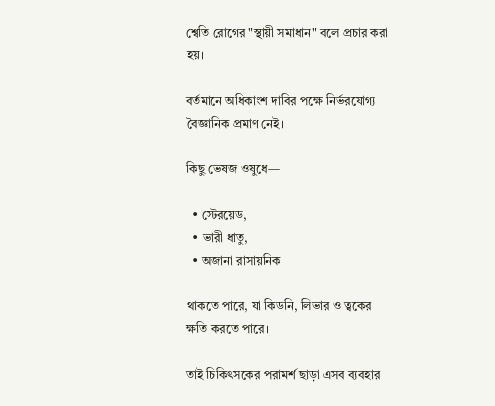শ্বেতি রোগের "স্থায়ী সমাধান" বলে প্রচার করা হয়।

বর্তমানে অধিকাংশ দাবির পক্ষে নির্ভরযোগ্য বৈজ্ঞানিক প্রমাণ নেই।

কিছু ভেষজ ওষুধে—

  • স্টেরয়েড,
  • ভারী ধাতু,
  • অজানা রাসায়নিক

থাকতে পারে, যা কিডনি, লিভার ও ত্বকের ক্ষতি করতে পারে।

তাই চিকিৎসকের পরামর্শ ছাড়া এসব ব্যবহার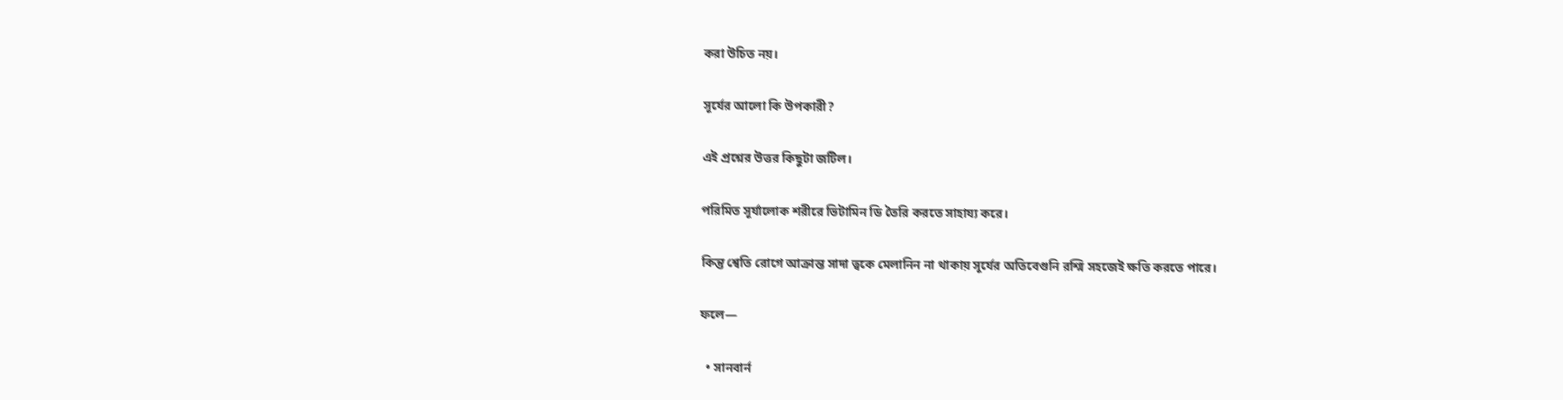করা উচিত নয়।

সূর্যের আলো কি উপকারী?

এই প্রশ্নের উত্তর কিছুটা জটিল।

পরিমিত সূর্যালোক শরীরে ভিটামিন ডি তৈরি করতে সাহায্য করে।

কিন্তু শ্বেতি রোগে আক্রান্ত সাদা ত্বকে মেলানিন না থাকায় সূর্যের অতিবেগুনি রশ্মি সহজেই ক্ষতি করতে পারে।

ফলে—

  • সানবার্ন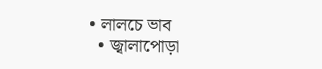• লালচে ভাব
  • জ্বালাপোড়া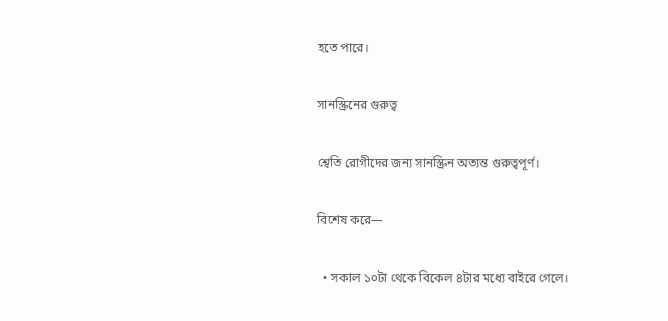হতে পারে।

সানস্ক্রিনের গুরুত্ব

শ্বেতি রোগীদের জন্য সানস্ক্রিন অত্যন্ত গুরুত্বপূর্ণ।

বিশেষ করে—

  • সকাল ১০টা থেকে বিকেল ৪টার মধ্যে বাইরে গেলে।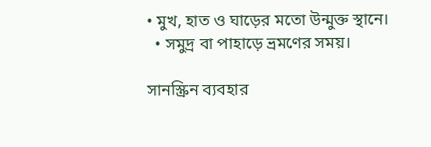• মুখ, হাত ও ঘাড়ের মতো উন্মুক্ত স্থানে।
  • সমুদ্র বা পাহাড়ে ভ্রমণের সময়।

সানস্ক্রিন ব্যবহার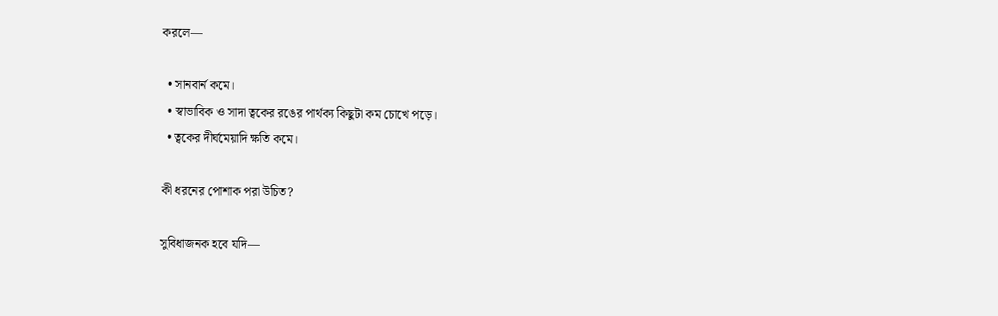করলে—

  • সানবার্ন কমে।
  • স্বাভাবিক ও সাদা ত্বকের রঙের পার্থক্য কিছুটা কম চোখে পড়ে।
  • ত্বকের দীর্ঘমেয়াদি ক্ষতি কমে।

কী ধরনের পোশাক পরা উচিত?

সুবিধাজনক হবে যদি—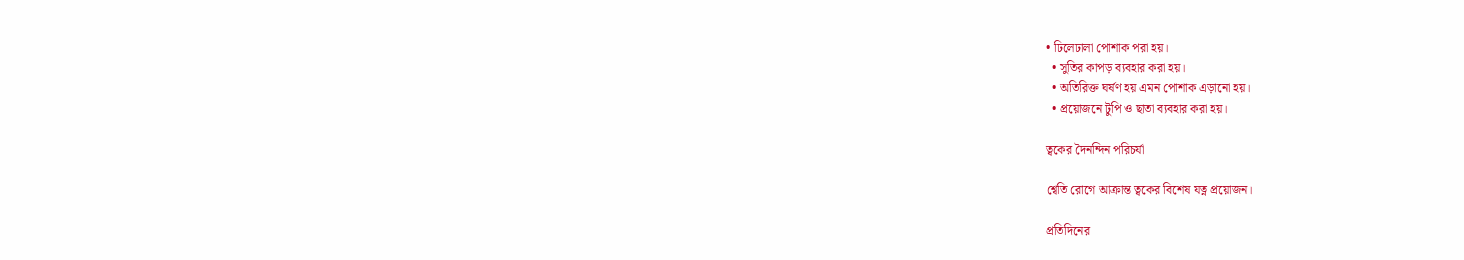• ঢিলেঢালা পোশাক পরা হয়।
  • সুতির কাপড় ব্যবহার করা হয়।
  • অতিরিক্ত ঘর্ষণ হয় এমন পোশাক এড়ানো হয়।
  • প্রয়োজনে টুপি ও ছাতা ব্যবহার করা হয়।

ত্বকের দৈনন্দিন পরিচর্যা

শ্বেতি রোগে আক্রান্ত ত্বকের বিশেষ যত্ন প্রয়োজন।

প্রতিদিনের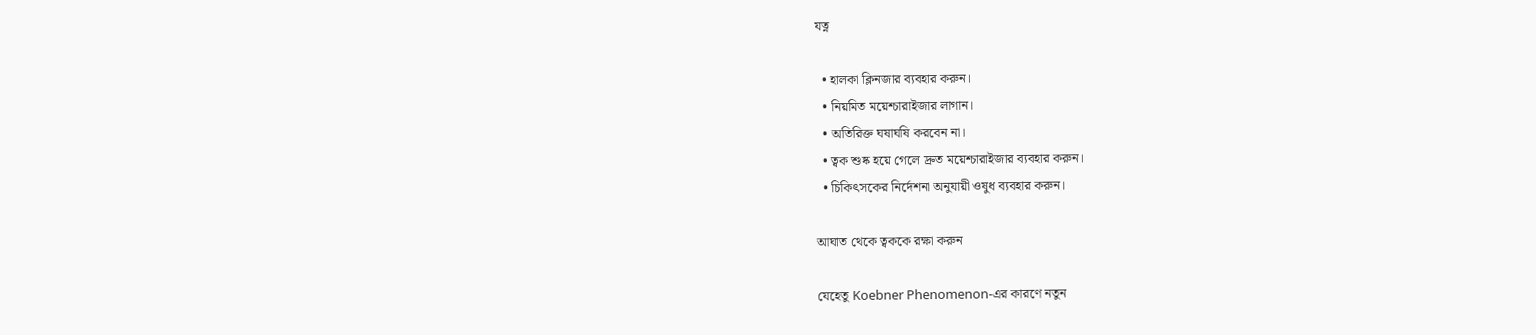যত্ন

  • হালকা ক্লিনজার ব্যবহার করুন।
  • নিয়মিত ময়েশ্চারাইজার লাগান।
  • অতিরিক্ত ঘষাঘষি করবেন না।
  • ত্বক শুষ্ক হয়ে গেলে দ্রুত ময়েশ্চারাইজার ব্যবহার করুন।
  • চিকিৎসকের নির্দেশনা অনুযায়ী ওষুধ ব্যবহার করুন।

আঘাত থেকে ত্বককে রক্ষা করুন

যেহেতু Koebner Phenomenon-এর কারণে নতুন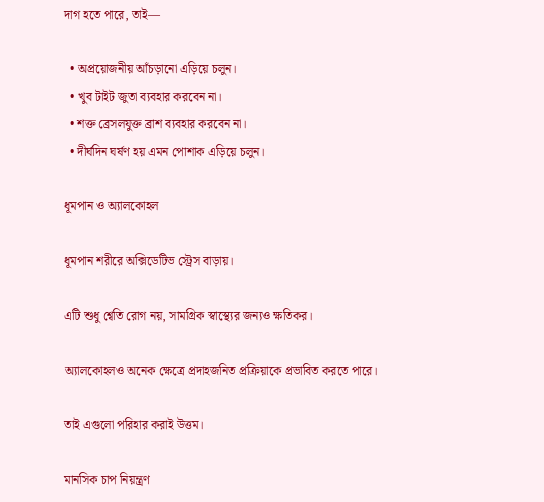দাগ হতে পারে, তাই—

  • অপ্রয়োজনীয় আঁচড়ানো এড়িয়ে চলুন।
  • খুব টাইট জুতা ব্যবহার করবেন না।
  • শক্ত ব্রেসলযুক্ত ব্রাশ ব্যবহার করবেন না।
  • দীর্ঘদিন ঘর্ষণ হয় এমন পোশাক এড়িয়ে চলুন।

ধূমপান ও অ্যালকোহল

ধূমপান শরীরে অক্সিডেটিভ স্ট্রেস বাড়ায়।

এটি শুধু শ্বেতি রোগ নয়, সামগ্রিক স্বাস্থ্যের জন্যও ক্ষতিকর।

অ্যালকোহলও অনেক ক্ষেত্রে প্রদাহজনিত প্রক্রিয়াকে প্রভাবিত করতে পারে।

তাই এগুলো পরিহার করাই উত্তম।

মানসিক চাপ নিয়ন্ত্রণ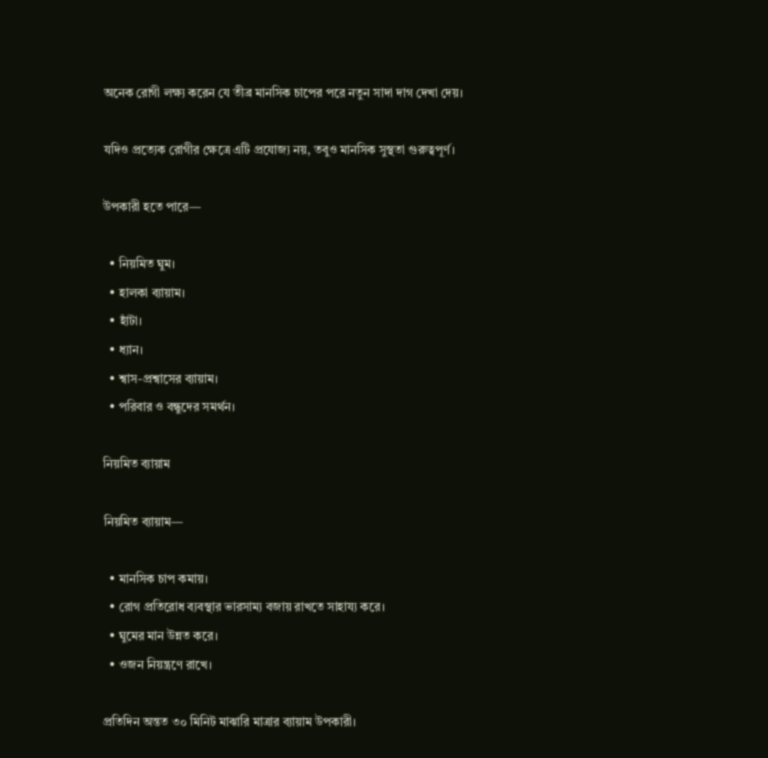অনেক রোগী লক্ষ্য করেন যে তীব্র মানসিক চাপের পরে নতুন সাদা দাগ দেখা দেয়।

যদিও প্রত্যেক রোগীর ক্ষেত্রে এটি প্রযোজ্য নয়, তবুও মানসিক সুস্থতা গুরুত্বপূর্ণ।

উপকারী হতে পারে—

  • নিয়মিত ঘুম।
  • হালকা ব্যায়াম।
  • হাঁটা।
  • ধ্যান।
  • শ্বাস-প্রশ্বাসের ব্যায়াম।
  • পরিবার ও বন্ধুদের সমর্থন।

নিয়মিত ব্যায়াম

নিয়মিত ব্যায়াম—

  • মানসিক চাপ কমায়।
  • রোগ প্রতিরোধ ব্যবস্থার ভারসাম্য বজায় রাখতে সাহায্য করে।
  • ঘুমের মান উন্নত করে।
  • ওজন নিয়ন্ত্রণে রাখে।

প্রতিদিন অন্তত ৩০ মিনিট মাঝারি মাত্রার ব্যায়াম উপকারী।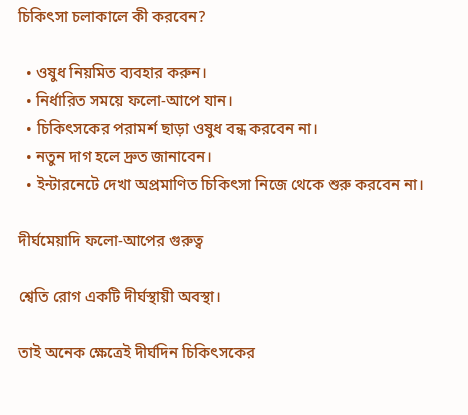চিকিৎসা চলাকালে কী করবেন?

  • ওষুধ নিয়মিত ব্যবহার করুন।
  • নির্ধারিত সময়ে ফলো-আপে যান।
  • চিকিৎসকের পরামর্শ ছাড়া ওষুধ বন্ধ করবেন না।
  • নতুন দাগ হলে দ্রুত জানাবেন।
  • ইন্টারনেটে দেখা অপ্রমাণিত চিকিৎসা নিজে থেকে শুরু করবেন না।

দীর্ঘমেয়াদি ফলো-আপের গুরুত্ব

শ্বেতি রোগ একটি দীর্ঘস্থায়ী অবস্থা।

তাই অনেক ক্ষেত্রেই দীর্ঘদিন চিকিৎসকের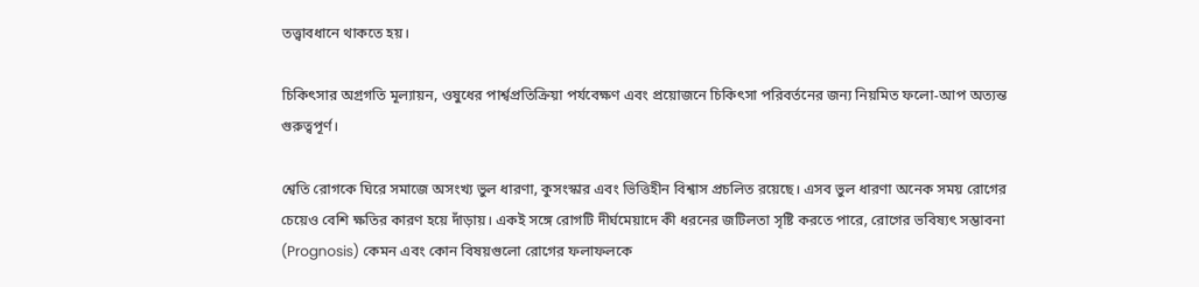তত্ত্বাবধানে থাকতে হয়।

চিকিৎসার অগ্রগতি মূল্যায়ন, ওষুধের পার্শ্বপ্রতিক্রিয়া পর্যবেক্ষণ এবং প্রয়োজনে চিকিৎসা পরিবর্তনের জন্য নিয়মিত ফলো-আপ অত্যন্ত গুরুত্বপূর্ণ।

শ্বেতি রোগকে ঘিরে সমাজে অসংখ্য ভুল ধারণা, কুসংস্কার এবং ভিত্তিহীন বিশ্বাস প্রচলিত রয়েছে। এসব ভুল ধারণা অনেক সময় রোগের চেয়েও বেশি ক্ষতির কারণ হয়ে দাঁড়ায়। একই সঙ্গে রোগটি দীর্ঘমেয়াদে কী ধরনের জটিলতা সৃষ্টি করতে পারে, রোগের ভবিষ্যৎ সম্ভাবনা (Prognosis) কেমন এবং কোন বিষয়গুলো রোগের ফলাফলকে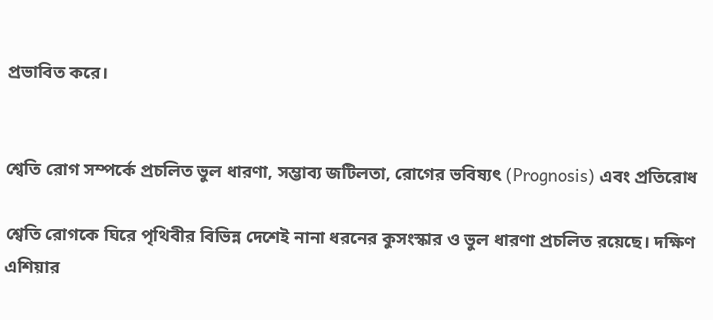প্রভাবিত করে।


শ্বেতি রোগ সম্পর্কে প্রচলিত ভুল ধারণা, সম্ভাব্য জটিলতা, রোগের ভবিষ্যৎ (Prognosis) এবং প্রতিরোধ

শ্বেতি রোগকে ঘিরে পৃথিবীর বিভিন্ন দেশেই নানা ধরনের কুসংস্কার ও ভুল ধারণা প্রচলিত রয়েছে। দক্ষিণ এশিয়ার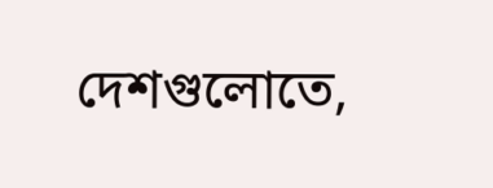দেশগুলোতে,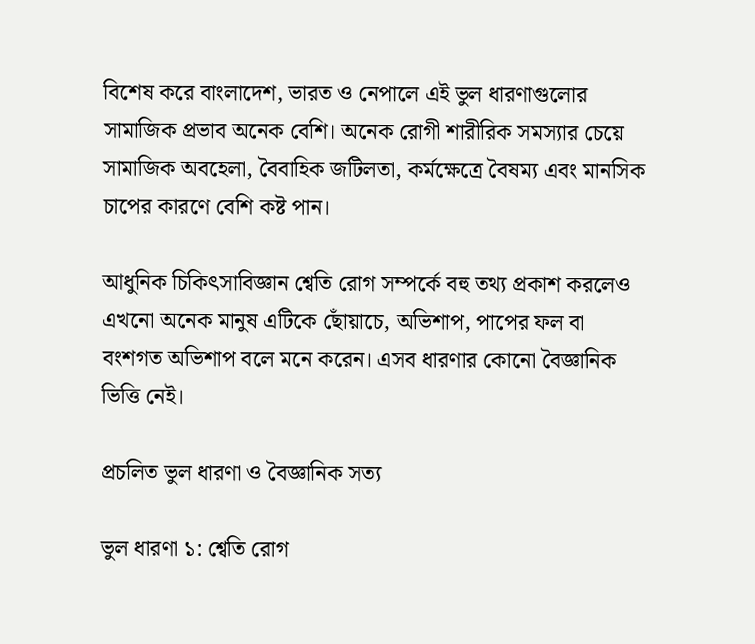বিশেষ করে বাংলাদেশ, ভারত ও নেপালে এই ভুল ধারণাগুলোর সামাজিক প্রভাব অনেক বেশি। অনেক রোগী শারীরিক সমস্যার চেয়ে সামাজিক অবহেলা, বৈবাহিক জটিলতা, কর্মক্ষেত্রে বৈষম্য এবং মানসিক চাপের কারণে বেশি কষ্ট পান।

আধুনিক চিকিৎসাবিজ্ঞান শ্বেতি রোগ সম্পর্কে বহু তথ্য প্রকাশ করলেও এখনো অনেক মানুষ এটিকে ছোঁয়াচে, অভিশাপ, পাপের ফল বা বংশগত অভিশাপ বলে মনে করেন। এসব ধারণার কোনো বৈজ্ঞানিক ভিত্তি নেই।

প্রচলিত ভুল ধারণা ও বৈজ্ঞানিক সত্য

ভুল ধারণা ১: শ্বেতি রোগ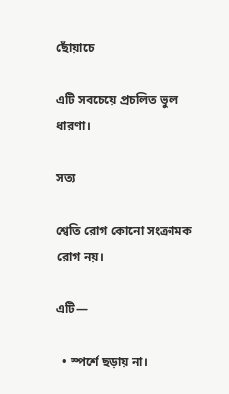ছোঁয়াচে

এটি সবচেয়ে প্রচলিত ভুল ধারণা।

সত্য

শ্বেতি রোগ কোনো সংক্রামক রোগ নয়।

এটি—

  • স্পর্শে ছড়ায় না।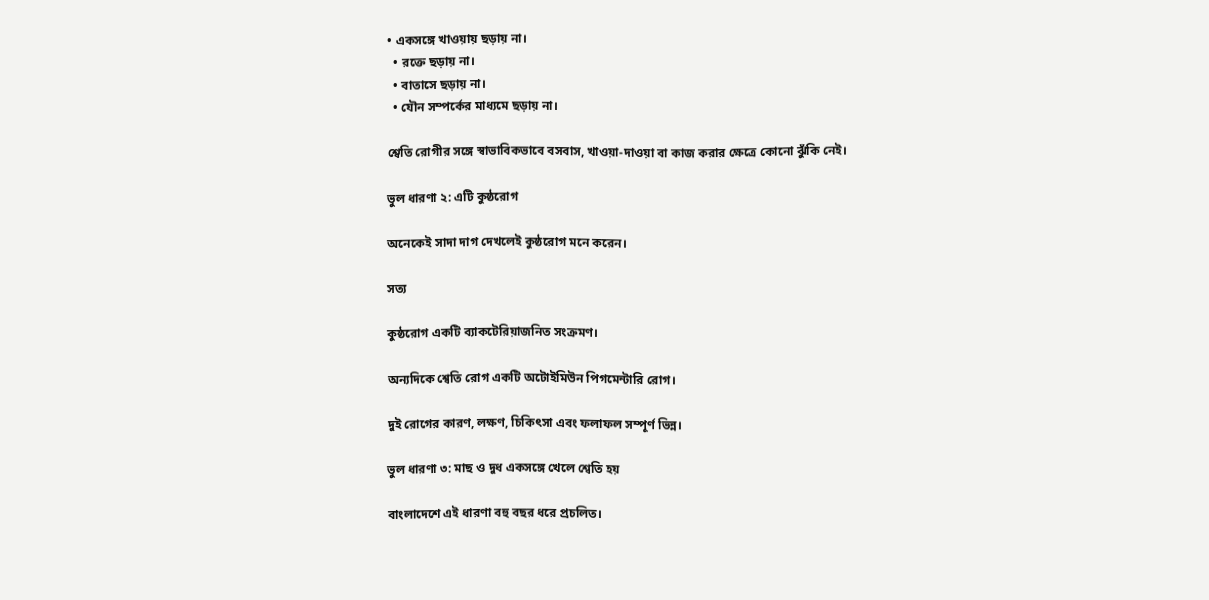• একসঙ্গে খাওয়ায় ছড়ায় না।
  • রক্তে ছড়ায় না।
  • বাতাসে ছড়ায় না।
  • যৌন সম্পর্কের মাধ্যমে ছড়ায় না।

শ্বেতি রোগীর সঙ্গে স্বাভাবিকভাবে বসবাস, খাওয়া-দাওয়া বা কাজ করার ক্ষেত্রে কোনো ঝুঁকি নেই।

ভুল ধারণা ২: এটি কুষ্ঠরোগ

অনেকেই সাদা দাগ দেখলেই কুষ্ঠরোগ মনে করেন।

সত্য

কুষ্ঠরোগ একটি ব্যাকটেরিয়াজনিত সংক্রমণ।

অন্যদিকে শ্বেতি রোগ একটি অটোইমিউন পিগমেন্টারি রোগ।

দুই রোগের কারণ, লক্ষণ, চিকিৎসা এবং ফলাফল সম্পূর্ণ ভিন্ন।

ভুল ধারণা ৩: মাছ ও দুধ একসঙ্গে খেলে শ্বেতি হয়

বাংলাদেশে এই ধারণা বহু বছর ধরে প্রচলিত।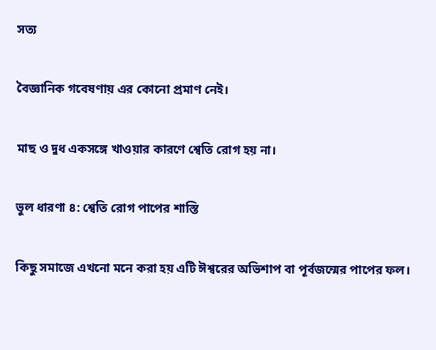সত্য

বৈজ্ঞানিক গবেষণায় এর কোনো প্রমাণ নেই।

মাছ ও দুধ একসঙ্গে খাওয়ার কারণে শ্বেতি রোগ হয় না।

ভুল ধারণা ৪: শ্বেতি রোগ পাপের শাস্তি

কিছু সমাজে এখনো মনে করা হয় এটি ঈশ্বরের অভিশাপ বা পূর্বজন্মের পাপের ফল।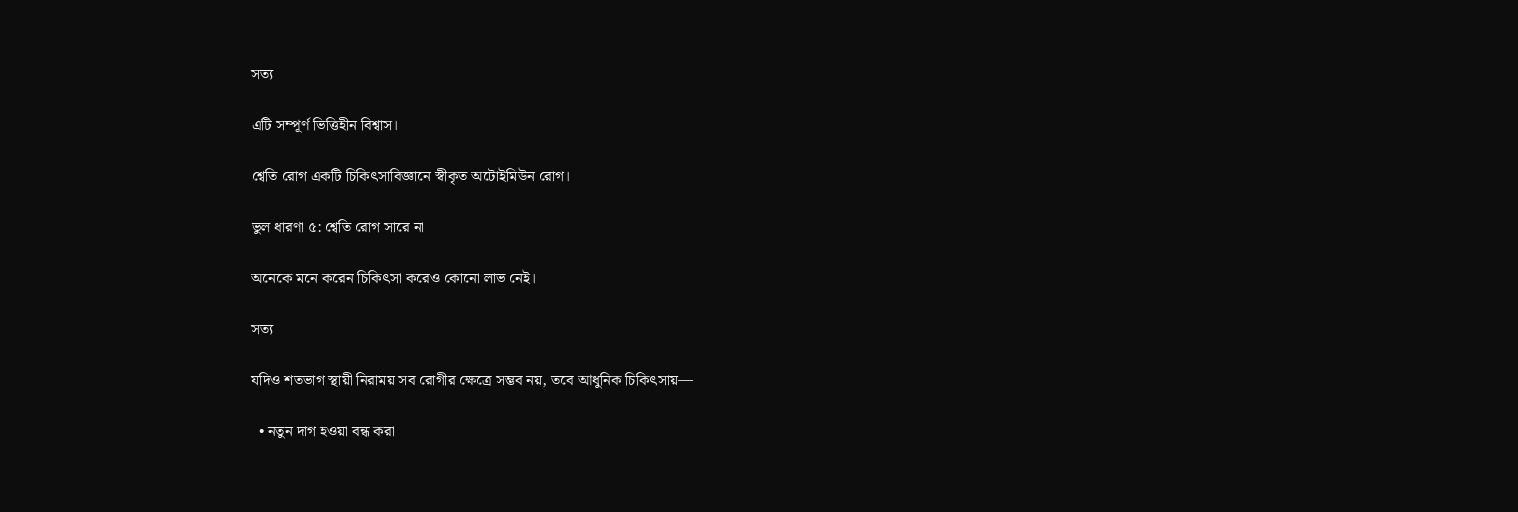সত্য

এটি সম্পূর্ণ ভিত্তিহীন বিশ্বাস।

শ্বেতি রোগ একটি চিকিৎসাবিজ্ঞানে স্বীকৃত অটোইমিউন রোগ।

ভুল ধারণা ৫: শ্বেতি রোগ সারে না

অনেকে মনে করেন চিকিৎসা করেও কোনো লাভ নেই।

সত্য

যদিও শতভাগ স্থায়ী নিরাময় সব রোগীর ক্ষেত্রে সম্ভব নয়, তবে আধুনিক চিকিৎসায়—

  • নতুন দাগ হওয়া বন্ধ করা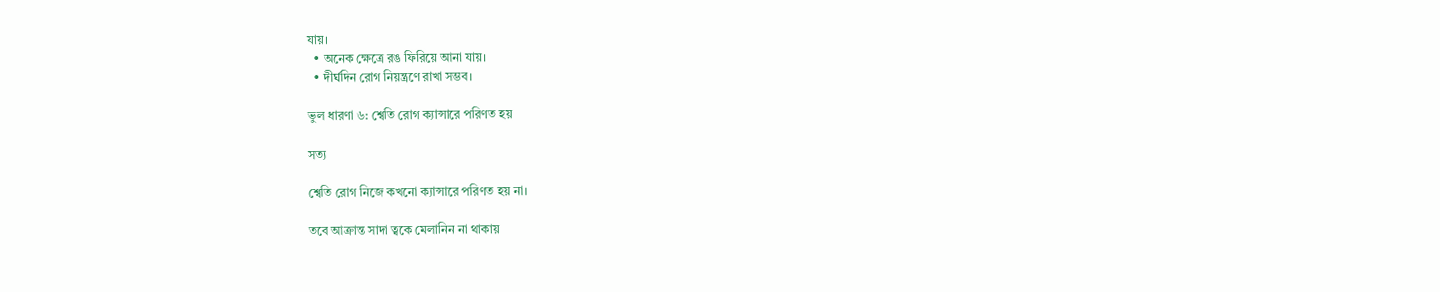যায়।
  • অনেক ক্ষেত্রে রঙ ফিরিয়ে আনা যায়।
  • দীর্ঘদিন রোগ নিয়ন্ত্রণে রাখা সম্ভব।

ভুল ধারণা ৬: শ্বেতি রোগ ক্যান্সারে পরিণত হয়

সত্য

শ্বেতি রোগ নিজে কখনো ক্যান্সারে পরিণত হয় না।

তবে আক্রান্ত সাদা ত্বকে মেলানিন না থাকায়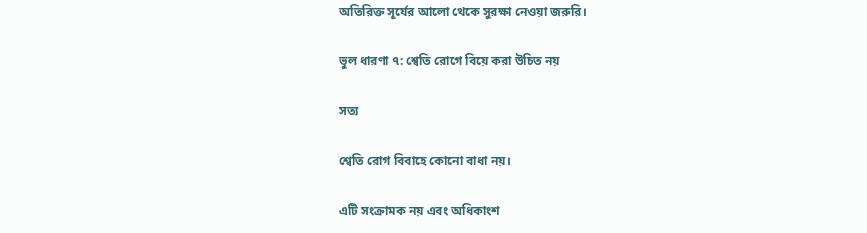অতিরিক্ত সূর্যের আলো থেকে সুরক্ষা নেওয়া জরুরি।

ভুল ধারণা ৭: শ্বেতি রোগে বিয়ে করা উচিত নয়

সত্য

শ্বেতি রোগ বিবাহে কোনো বাধা নয়।

এটি সংক্রামক নয় এবং অধিকাংশ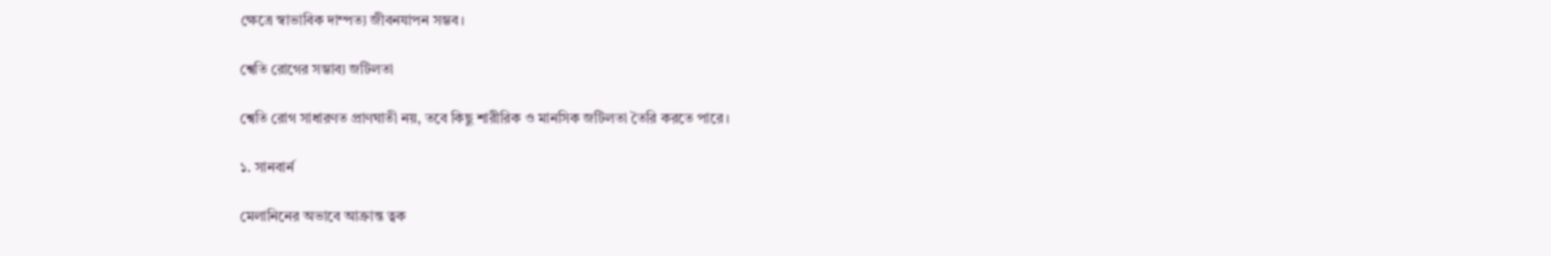ক্ষেত্রে স্বাভাবিক দাম্পত্য জীবনযাপন সম্ভব।

শ্বেতি রোগের সম্ভাব্য জটিলতা

শ্বেতি রোগ সাধারণত প্রাণঘাতী নয়, তবে কিছু শারীরিক ও মানসিক জটিলতা তৈরি করতে পারে।

১. সানবার্ন

মেলানিনের অভাবে আক্রান্ত ত্বক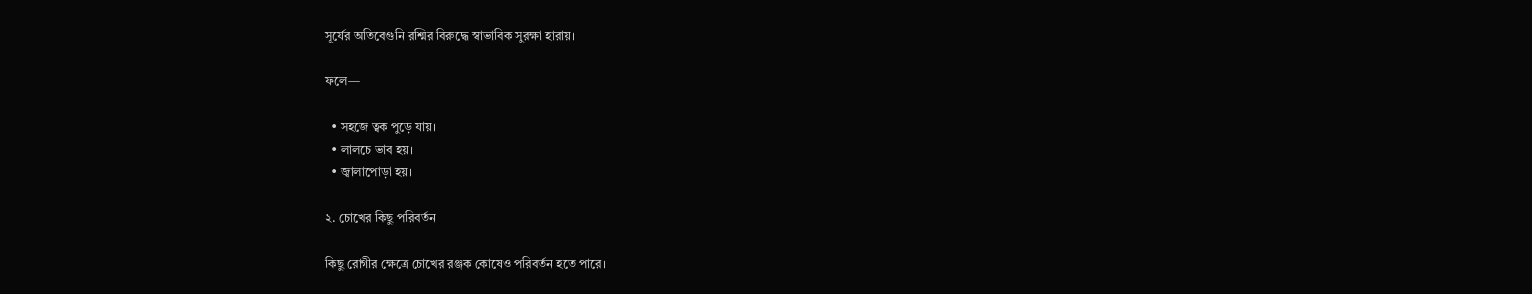সূর্যের অতিবেগুনি রশ্মির বিরুদ্ধে স্বাভাবিক সুরক্ষা হারায়।

ফলে—

  • সহজে ত্বক পুড়ে যায়।
  • লালচে ভাব হয়।
  • জ্বালাপোড়া হয়।

২. চোখের কিছু পরিবর্তন

কিছু রোগীর ক্ষেত্রে চোখের রঞ্জক কোষেও পরিবর্তন হতে পারে।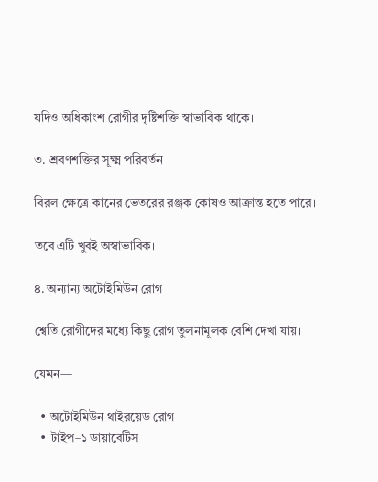যদিও অধিকাংশ রোগীর দৃষ্টিশক্তি স্বাভাবিক থাকে।

৩. শ্রবণশক্তির সূক্ষ্ম পরিবর্তন

বিরল ক্ষেত্রে কানের ভেতরের রঞ্জক কোষও আক্রান্ত হতে পারে।

তবে এটি খুবই অস্বাভাবিক।

৪. অন্যান্য অটোইমিউন রোগ

শ্বেতি রোগীদের মধ্যে কিছু রোগ তুলনামূলক বেশি দেখা যায়।

যেমন—

  • অটোইমিউন থাইরয়েড রোগ
  • টাইপ–১ ডায়াবেটিস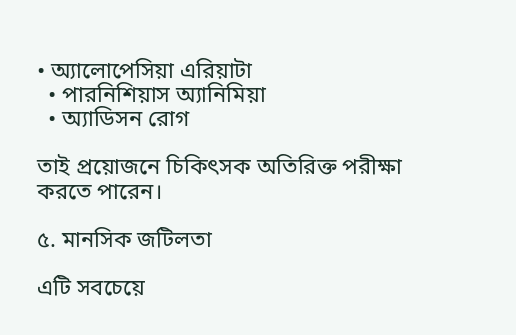• অ্যালোপেসিয়া এরিয়াটা
  • পারনিশিয়াস অ্যানিমিয়া
  • অ্যাডিসন রোগ

তাই প্রয়োজনে চিকিৎসক অতিরিক্ত পরীক্ষা করতে পারেন।

৫. মানসিক জটিলতা

এটি সবচেয়ে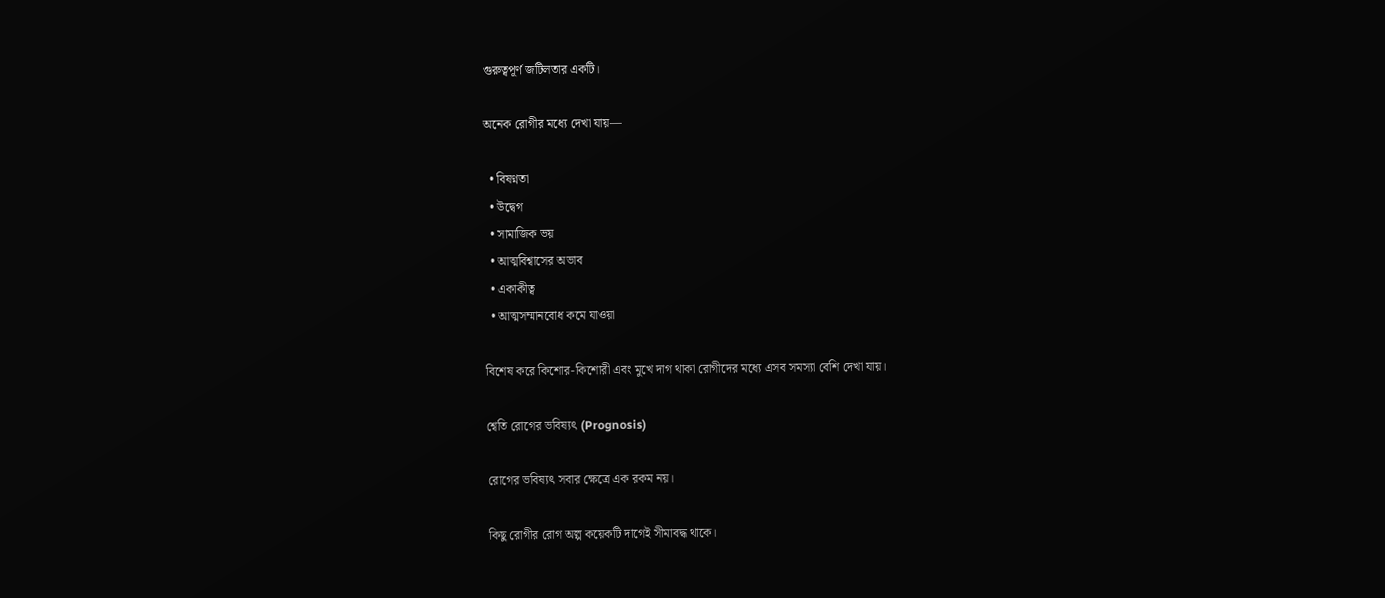গুরুত্বপূর্ণ জটিলতার একটি।

অনেক রোগীর মধ্যে দেখা যায়—

  • বিষণ্নতা
  • উদ্বেগ
  • সামাজিক ভয়
  • আত্মবিশ্বাসের অভাব
  • একাকীত্ব
  • আত্মসম্মানবোধ কমে যাওয়া

বিশেষ করে কিশোর-কিশোরী এবং মুখে দাগ থাকা রোগীদের মধ্যে এসব সমস্যা বেশি দেখা যায়।

শ্বেতি রোগের ভবিষ্যৎ (Prognosis)

রোগের ভবিষ্যৎ সবার ক্ষেত্রে এক রকম নয়।

কিছু রোগীর রোগ অল্প কয়েকটি দাগেই সীমাবদ্ধ থাকে।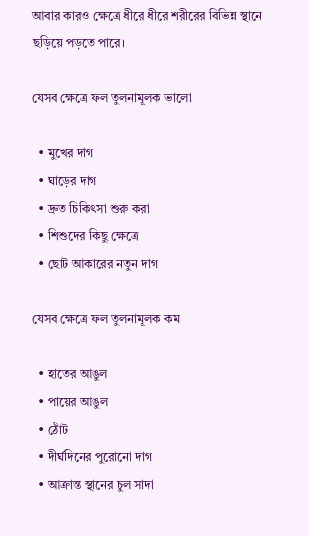আবার কারও ক্ষেত্রে ধীরে ধীরে শরীরের বিভিন্ন স্থানে ছড়িয়ে পড়তে পারে।

যেসব ক্ষেত্রে ফল তুলনামূলক ভালো

  • মুখের দাগ
  • ঘাড়ের দাগ
  • দ্রুত চিকিৎসা শুরু করা
  • শিশুদের কিছু ক্ষেত্রে
  • ছোট আকারের নতুন দাগ

যেসব ক্ষেত্রে ফল তুলনামূলক কম

  • হাতের আঙুল
  • পায়ের আঙুল
  • ঠোঁট
  • দীর্ঘদিনের পুরোনো দাগ
  • আক্রান্ত স্থানের চুল সাদা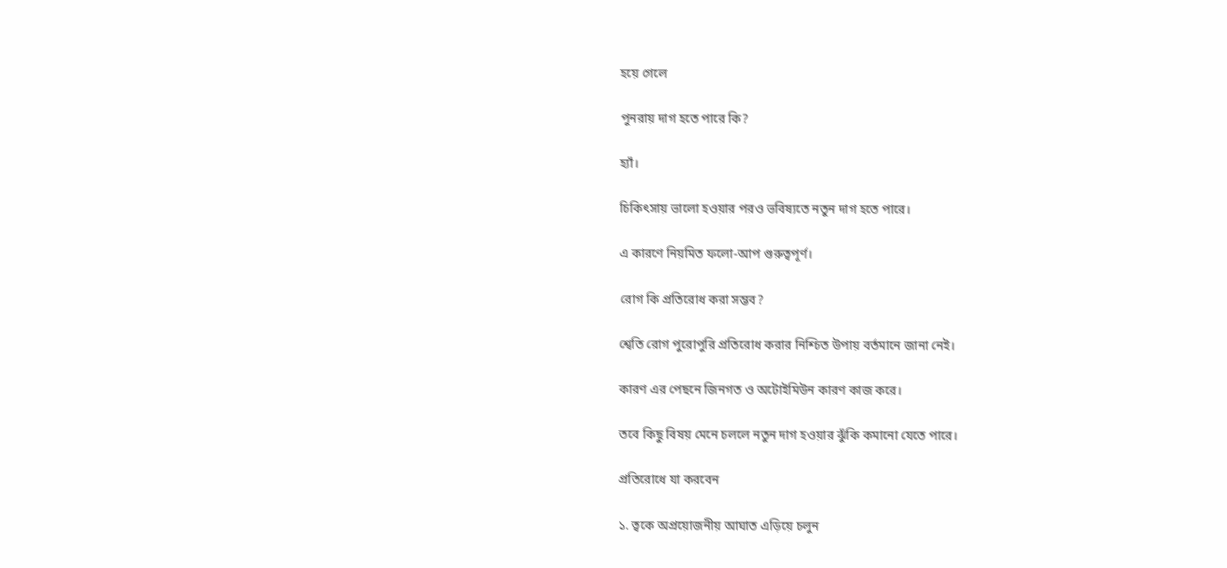হয়ে গেলে

পুনরায় দাগ হতে পারে কি?

হ্যাঁ।

চিকিৎসায় ভালো হওয়ার পরও ভবিষ্যতে নতুন দাগ হতে পারে।

এ কারণে নিয়মিত ফলো-আপ গুরুত্বপূর্ণ।

রোগ কি প্রতিরোধ করা সম্ভব?

শ্বেতি রোগ পুরোপুরি প্রতিরোধ করার নিশ্চিত উপায় বর্তমানে জানা নেই।

কারণ এর পেছনে জিনগত ও অটোইমিউন কারণ কাজ করে।

তবে কিছু বিষয় মেনে চললে নতুন দাগ হওয়ার ঝুঁকি কমানো যেতে পারে।

প্রতিরোধে যা করবেন

১. ত্বকে অপ্রয়োজনীয় আঘাত এড়িয়ে চলুন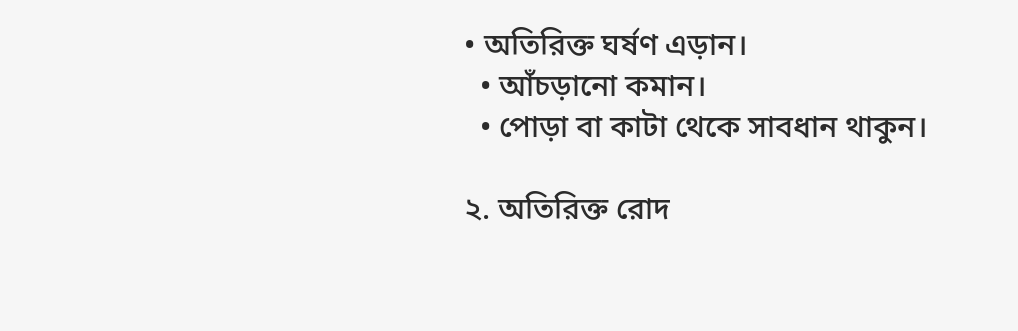• অতিরিক্ত ঘর্ষণ এড়ান।
  • আঁচড়ানো কমান।
  • পোড়া বা কাটা থেকে সাবধান থাকুন।

২. অতিরিক্ত রোদ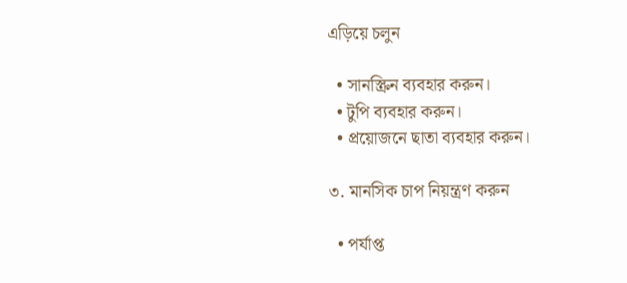এড়িয়ে চলুন

  • সানস্ক্রিন ব্যবহার করুন।
  • টুপি ব্যবহার করুন।
  • প্রয়োজনে ছাতা ব্যবহার করুন।

৩. মানসিক চাপ নিয়ন্ত্রণ করুন

  • পর্যাপ্ত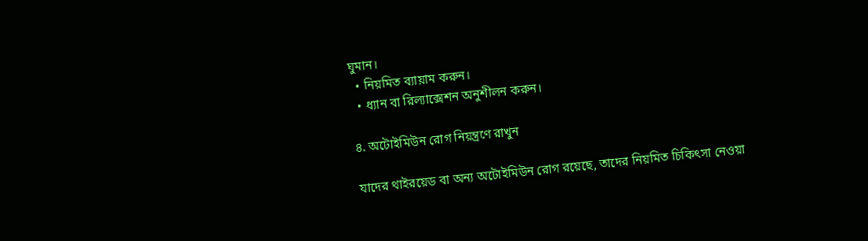ঘুমান।
  • নিয়মিত ব্যায়াম করুন।
  • ধ্যান বা রিল্যাক্সেশন অনুশীলন করুন।

৪. অটোইমিউন রোগ নিয়ন্ত্রণে রাখুন

যাদের থাইরয়েড বা অন্য অটোইমিউন রোগ রয়েছে, তাদের নিয়মিত চিকিৎসা নেওয়া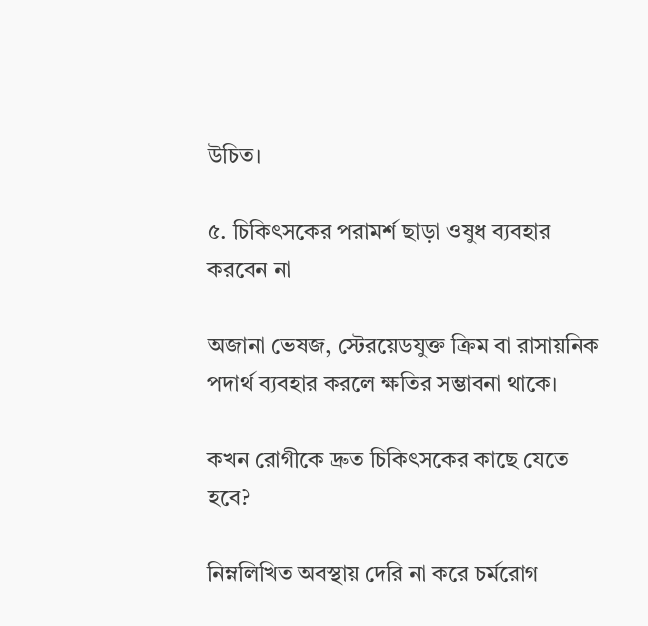উচিত।

৫. চিকিৎসকের পরামর্শ ছাড়া ওষুধ ব্যবহার করবেন না

অজানা ভেষজ, স্টেরয়েডযুক্ত ক্রিম বা রাসায়নিক পদার্থ ব্যবহার করলে ক্ষতির সম্ভাবনা থাকে।

কখন রোগীকে দ্রুত চিকিৎসকের কাছে যেতে হবে?

নিম্নলিখিত অবস্থায় দেরি না করে চর্মরোগ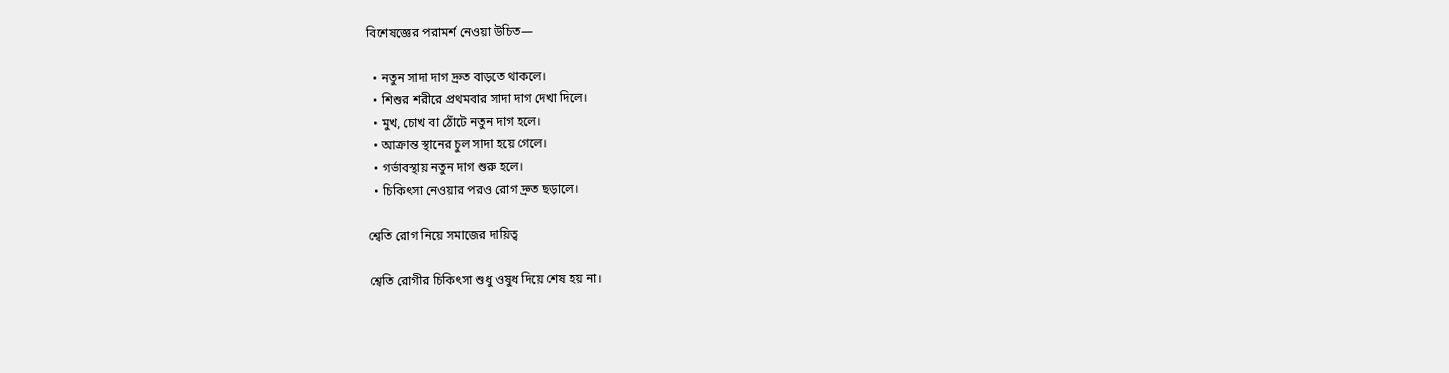বিশেষজ্ঞের পরামর্শ নেওয়া উচিত—

  • নতুন সাদা দাগ দ্রুত বাড়তে থাকলে।
  • শিশুর শরীরে প্রথমবার সাদা দাগ দেখা দিলে।
  • মুখ, চোখ বা ঠোঁটে নতুন দাগ হলে।
  • আক্রান্ত স্থানের চুল সাদা হয়ে গেলে।
  • গর্ভাবস্থায় নতুন দাগ শুরু হলে।
  • চিকিৎসা নেওয়ার পরও রোগ দ্রুত ছড়ালে।

শ্বেতি রোগ নিয়ে সমাজের দায়িত্ব

শ্বেতি রোগীর চিকিৎসা শুধু ওষুধ দিয়ে শেষ হয় না।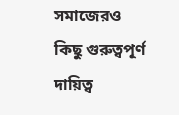সমাজেরও কিছু গুরুত্বপূর্ণ দায়িত্ব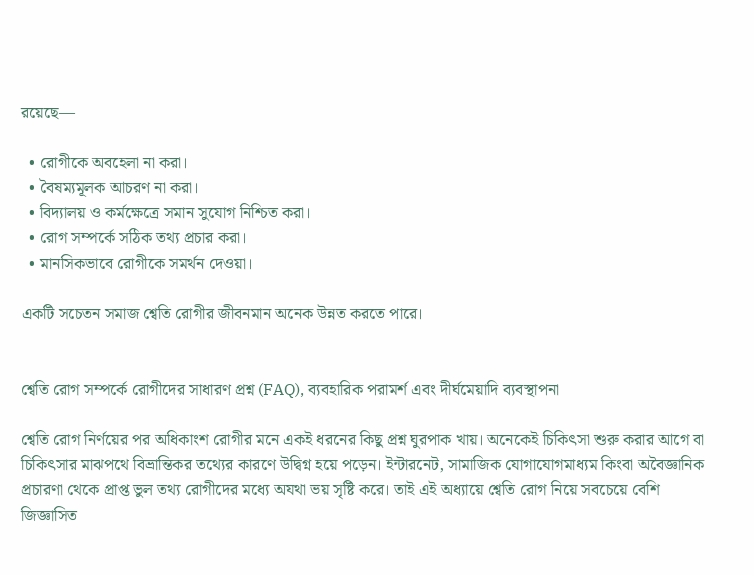রয়েছে—

  • রোগীকে অবহেলা না করা।
  • বৈষম্যমূলক আচরণ না করা।
  • বিদ্যালয় ও কর্মক্ষেত্রে সমান সুযোগ নিশ্চিত করা।
  • রোগ সম্পর্কে সঠিক তথ্য প্রচার করা।
  • মানসিকভাবে রোগীকে সমর্থন দেওয়া।

একটি সচেতন সমাজ শ্বেতি রোগীর জীবনমান অনেক উন্নত করতে পারে।


শ্বেতি রোগ সম্পর্কে রোগীদের সাধারণ প্রশ্ন (FAQ), ব্যবহারিক পরামর্শ এবং দীর্ঘমেয়াদি ব্যবস্থাপনা

শ্বেতি রোগ নির্ণয়ের পর অধিকাংশ রোগীর মনে একই ধরনের কিছু প্রশ্ন ঘুরপাক খায়। অনেকেই চিকিৎসা শুরু করার আগে বা চিকিৎসার মাঝপথে বিভ্রান্তিকর তথ্যের কারণে উদ্বিগ্ন হয়ে পড়েন। ইন্টারনেট, সামাজিক যোগাযোগমাধ্যম কিংবা অবৈজ্ঞানিক প্রচারণা থেকে প্রাপ্ত ভুল তথ্য রোগীদের মধ্যে অযথা ভয় সৃষ্টি করে। তাই এই অধ্যায়ে শ্বেতি রোগ নিয়ে সবচেয়ে বেশি জিজ্ঞাসিত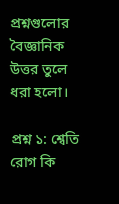প্রশ্নগুলোর বৈজ্ঞানিক উত্তর তুলে ধরা হলো।

প্রশ্ন ১: শ্বেতি রোগ কি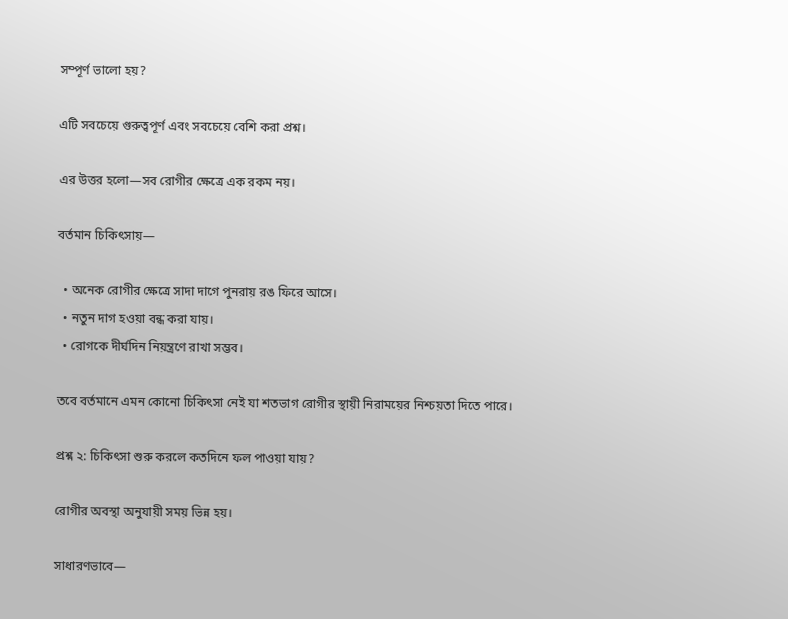সম্পূর্ণ ভালো হয়?

এটি সবচেয়ে গুরুত্বপূর্ণ এবং সবচেয়ে বেশি করা প্রশ্ন।

এর উত্তর হলো—সব রোগীর ক্ষেত্রে এক রকম নয়।

বর্তমান চিকিৎসায়—

  • অনেক রোগীর ক্ষেত্রে সাদা দাগে পুনরায় রঙ ফিরে আসে।
  • নতুন দাগ হওয়া বন্ধ করা যায়।
  • রোগকে দীর্ঘদিন নিয়ন্ত্রণে রাখা সম্ভব।

তবে বর্তমানে এমন কোনো চিকিৎসা নেই যা শতভাগ রোগীর স্থায়ী নিরাময়ের নিশ্চয়তা দিতে পারে।

প্রশ্ন ২: চিকিৎসা শুরু করলে কতদিনে ফল পাওয়া যায়?

রোগীর অবস্থা অনুযায়ী সময় ভিন্ন হয়।

সাধারণভাবে—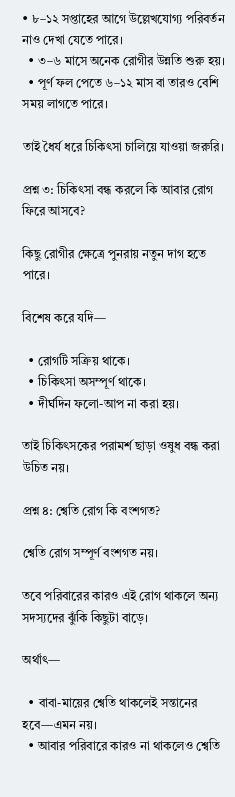• ৮–১২ সপ্তাহের আগে উল্লেখযোগ্য পরিবর্তন নাও দেখা যেতে পারে।
  • ৩–৬ মাসে অনেক রোগীর উন্নতি শুরু হয়।
  • পূর্ণ ফল পেতে ৬–১২ মাস বা তারও বেশি সময় লাগতে পারে।

তাই ধৈর্য ধরে চিকিৎসা চালিয়ে যাওয়া জরুরি।

প্রশ্ন ৩: চিকিৎসা বন্ধ করলে কি আবার রোগ ফিরে আসবে?

কিছু রোগীর ক্ষেত্রে পুনরায় নতুন দাগ হতে পারে।

বিশেষ করে যদি—

  • রোগটি সক্রিয় থাকে।
  • চিকিৎসা অসম্পূর্ণ থাকে।
  • দীর্ঘদিন ফলো-আপ না করা হয়।

তাই চিকিৎসকের পরামর্শ ছাড়া ওষুধ বন্ধ করা উচিত নয়।

প্রশ্ন ৪: শ্বেতি রোগ কি বংশগত?

শ্বেতি রোগ সম্পূর্ণ বংশগত নয়।

তবে পরিবারের কারও এই রোগ থাকলে অন্য সদস্যদের ঝুঁকি কিছুটা বাড়ে।

অর্থাৎ—

  • বাবা-মায়ের শ্বেতি থাকলেই সন্তানের হবে—এমন নয়।
  • আবার পরিবারে কারও না থাকলেও শ্বেতি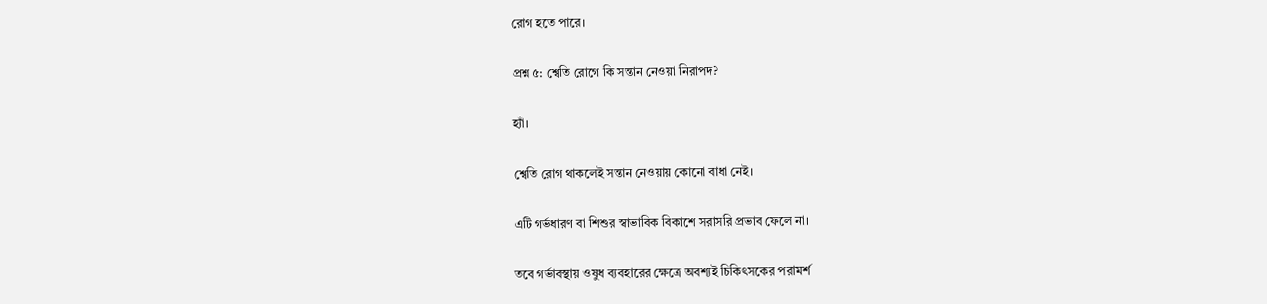রোগ হতে পারে।

প্রশ্ন ৫: শ্বেতি রোগে কি সন্তান নেওয়া নিরাপদ?

হ্যাঁ।

শ্বেতি রোগ থাকলেই সন্তান নেওয়ায় কোনো বাধা নেই।

এটি গর্ভধারণ বা শিশুর স্বাভাবিক বিকাশে সরাসরি প্রভাব ফেলে না।

তবে গর্ভাবস্থায় ওষুধ ব্যবহারের ক্ষেত্রে অবশ্যই চিকিৎসকের পরামর্শ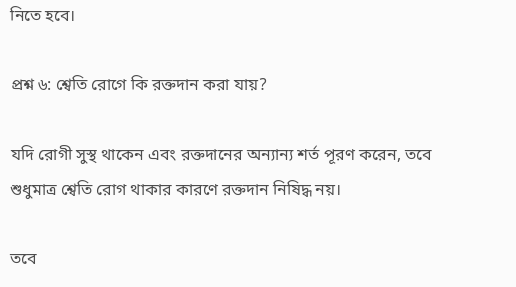নিতে হবে।

প্রশ্ন ৬: শ্বেতি রোগে কি রক্তদান করা যায়?

যদি রোগী সুস্থ থাকেন এবং রক্তদানের অন্যান্য শর্ত পূরণ করেন, তবে শুধুমাত্র শ্বেতি রোগ থাকার কারণে রক্তদান নিষিদ্ধ নয়।

তবে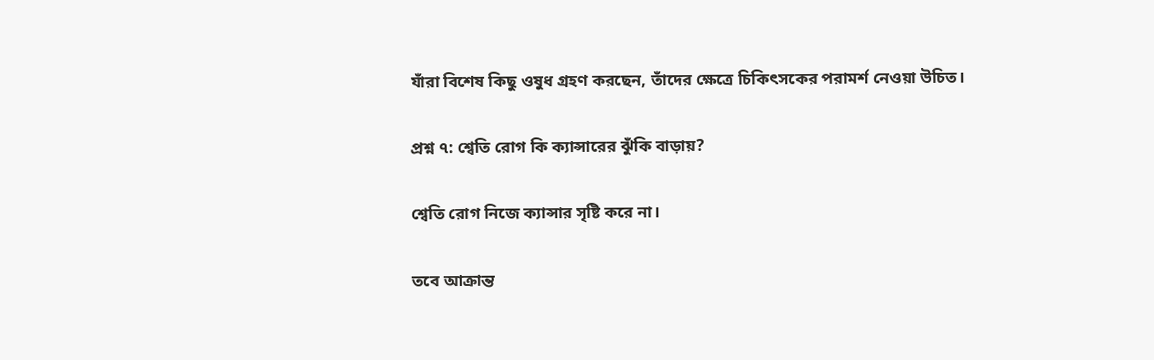যাঁরা বিশেষ কিছু ওষুধ গ্রহণ করছেন, তাঁদের ক্ষেত্রে চিকিৎসকের পরামর্শ নেওয়া উচিত।

প্রশ্ন ৭: শ্বেতি রোগ কি ক্যান্সারের ঝুঁকি বাড়ায়?

শ্বেতি রোগ নিজে ক্যান্সার সৃষ্টি করে না।

তবে আক্রান্ত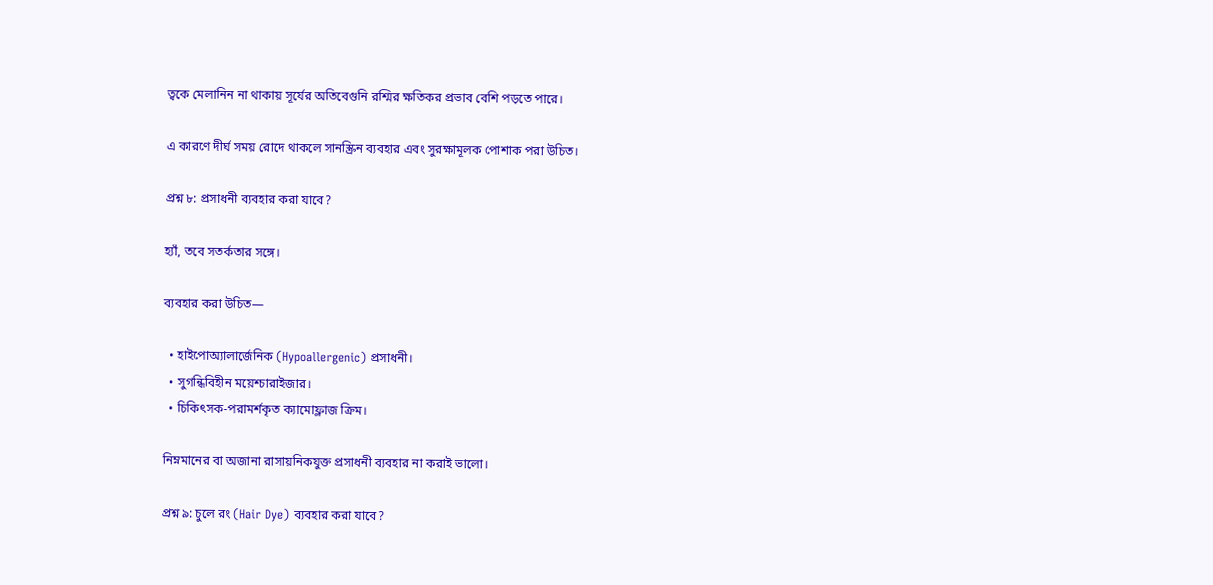ত্বকে মেলানিন না থাকায় সূর্যের অতিবেগুনি রশ্মির ক্ষতিকর প্রভাব বেশি পড়তে পারে।

এ কারণে দীর্ঘ সময় রোদে থাকলে সানস্ক্রিন ব্যবহার এবং সুরক্ষামূলক পোশাক পরা উচিত।

প্রশ্ন ৮: প্রসাধনী ব্যবহার করা যাবে?

হ্যাঁ, তবে সতর্কতার সঙ্গে।

ব্যবহার করা উচিত—

  • হাইপোঅ্যালার্জেনিক (Hypoallergenic) প্রসাধনী।
  • সুগন্ধিবিহীন ময়েশ্চারাইজার।
  • চিকিৎসক-পরামর্শকৃত ক্যামোফ্লাজ ক্রিম।

নিম্নমানের বা অজানা রাসায়নিকযুক্ত প্রসাধনী ব্যবহার না করাই ভালো।

প্রশ্ন ৯: চুলে রং (Hair Dye) ব্যবহার করা যাবে?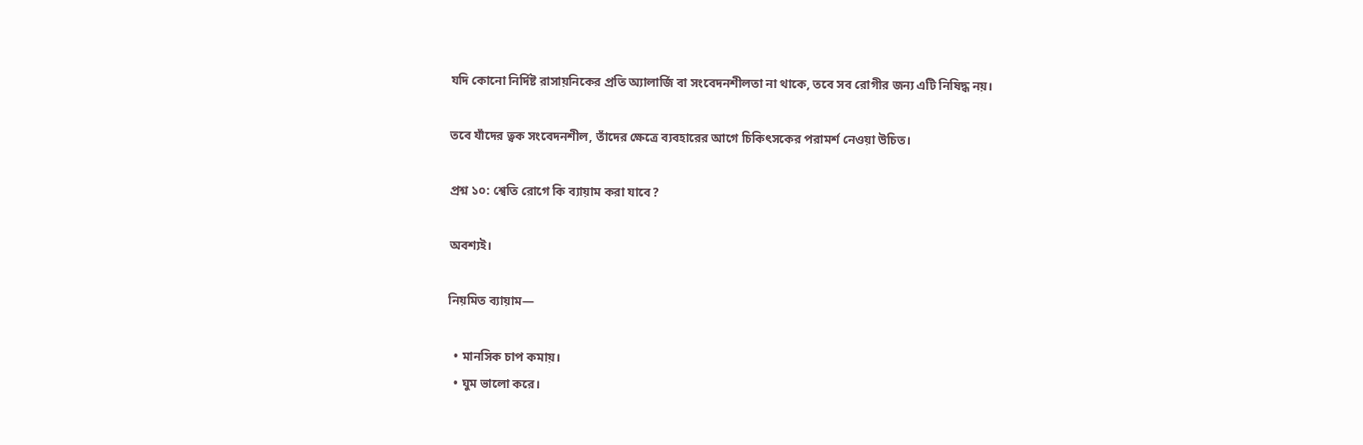যদি কোনো নির্দিষ্ট রাসায়নিকের প্রতি অ্যালার্জি বা সংবেদনশীলতা না থাকে, তবে সব রোগীর জন্য এটি নিষিদ্ধ নয়।

তবে যাঁদের ত্বক সংবেদনশীল, তাঁদের ক্ষেত্রে ব্যবহারের আগে চিকিৎসকের পরামর্শ নেওয়া উচিত।

প্রশ্ন ১০: শ্বেতি রোগে কি ব্যায়াম করা যাবে?

অবশ্যই।

নিয়মিত ব্যায়াম—

  • মানসিক চাপ কমায়।
  • ঘুম ভালো করে।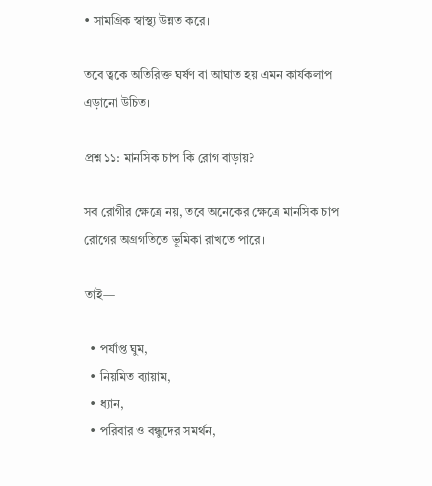• সামগ্রিক স্বাস্থ্য উন্নত করে।

তবে ত্বকে অতিরিক্ত ঘর্ষণ বা আঘাত হয় এমন কার্যকলাপ এড়ানো উচিত।

প্রশ্ন ১১: মানসিক চাপ কি রোগ বাড়ায়?

সব রোগীর ক্ষেত্রে নয়, তবে অনেকের ক্ষেত্রে মানসিক চাপ রোগের অগ্রগতিতে ভূমিকা রাখতে পারে।

তাই—

  • পর্যাপ্ত ঘুম,
  • নিয়মিত ব্যায়াম,
  • ধ্যান,
  • পরিবার ও বন্ধুদের সমর্থন,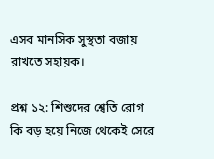এসব মানসিক সুস্থতা বজায় রাখতে সহায়ক।

প্রশ্ন ১২: শিশুদের শ্বেতি রোগ কি বড় হয়ে নিজে থেকেই সেরে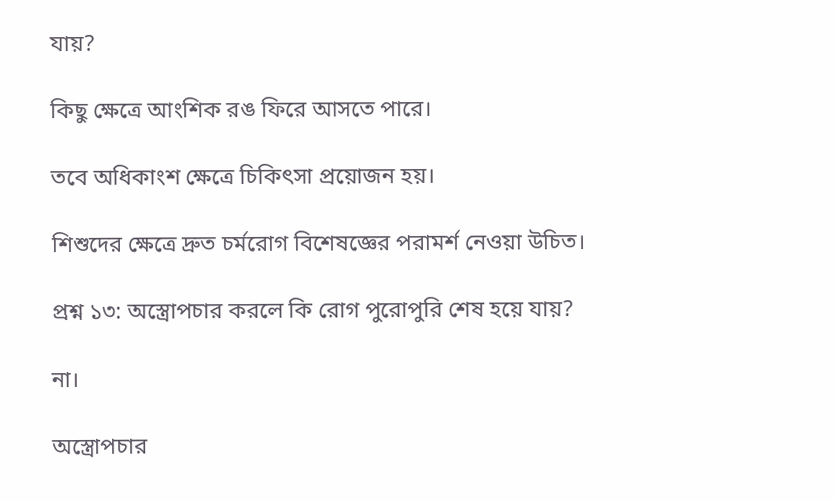যায়?

কিছু ক্ষেত্রে আংশিক রঙ ফিরে আসতে পারে।

তবে অধিকাংশ ক্ষেত্রে চিকিৎসা প্রয়োজন হয়।

শিশুদের ক্ষেত্রে দ্রুত চর্মরোগ বিশেষজ্ঞের পরামর্শ নেওয়া উচিত।

প্রশ্ন ১৩: অস্ত্রোপচার করলে কি রোগ পুরোপুরি শেষ হয়ে যায়?

না।

অস্ত্রোপচার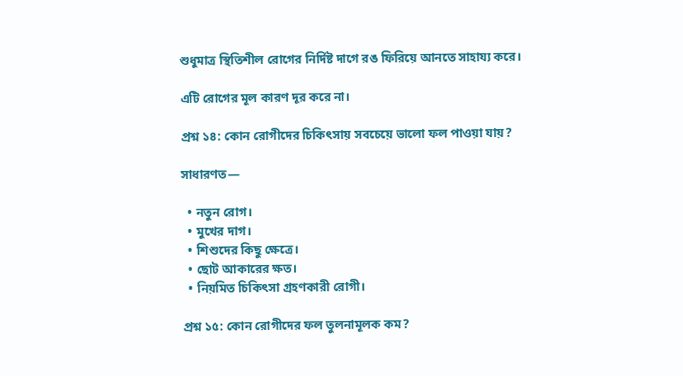শুধুমাত্র স্থিতিশীল রোগের নির্দিষ্ট দাগে রঙ ফিরিয়ে আনতে সাহায্য করে।

এটি রোগের মূল কারণ দূর করে না।

প্রশ্ন ১৪: কোন রোগীদের চিকিৎসায় সবচেয়ে ভালো ফল পাওয়া যায়?

সাধারণত—

  • নতুন রোগ।
  • মুখের দাগ।
  • শিশুদের কিছু ক্ষেত্রে।
  • ছোট আকারের ক্ষত।
  • নিয়মিত চিকিৎসা গ্রহণকারী রোগী।

প্রশ্ন ১৫: কোন রোগীদের ফল তুলনামূলক কম?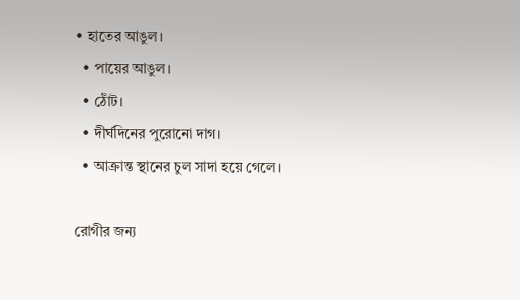• হাতের আঙুল।
  • পায়ের আঙুল।
  • ঠোঁট।
  • দীর্ঘদিনের পুরোনো দাগ।
  • আক্রান্ত স্থানের চুল সাদা হয়ে গেলে।

রোগীর জন্য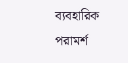ব্যবহারিক পরামর্শ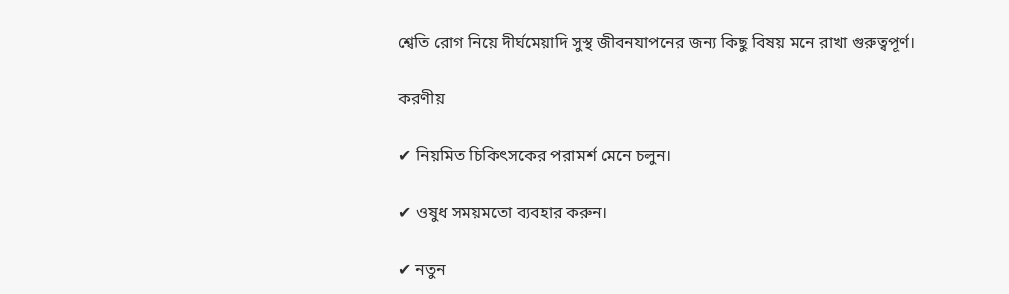শ্বেতি রোগ নিয়ে দীর্ঘমেয়াদি সুস্থ জীবনযাপনের জন্য কিছু বিষয় মনে রাখা গুরুত্বপূর্ণ।

করণীয়

✔ নিয়মিত চিকিৎসকের পরামর্শ মেনে চলুন।

✔ ওষুধ সময়মতো ব্যবহার করুন।

✔ নতুন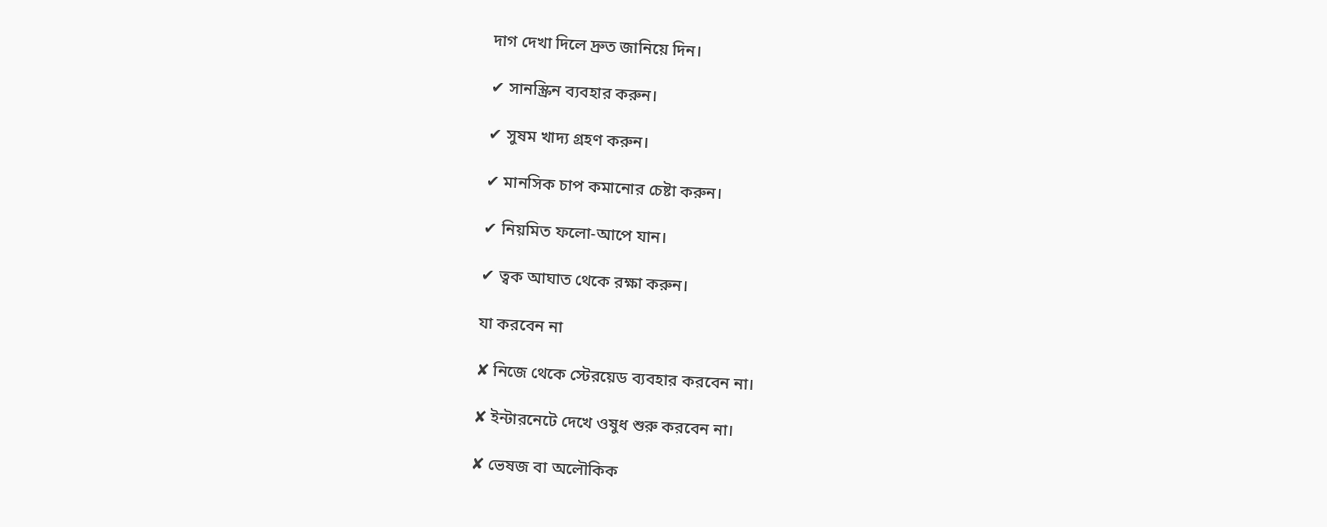দাগ দেখা দিলে দ্রুত জানিয়ে দিন।

✔ সানস্ক্রিন ব্যবহার করুন।

✔ সুষম খাদ্য গ্রহণ করুন।

✔ মানসিক চাপ কমানোর চেষ্টা করুন।

✔ নিয়মিত ফলো-আপে যান।

✔ ত্বক আঘাত থেকে রক্ষা করুন।

যা করবেন না

✘ নিজে থেকে স্টেরয়েড ব্যবহার করবেন না।

✘ ইন্টারনেটে দেখে ওষুধ শুরু করবেন না।

✘ ভেষজ বা অলৌকিক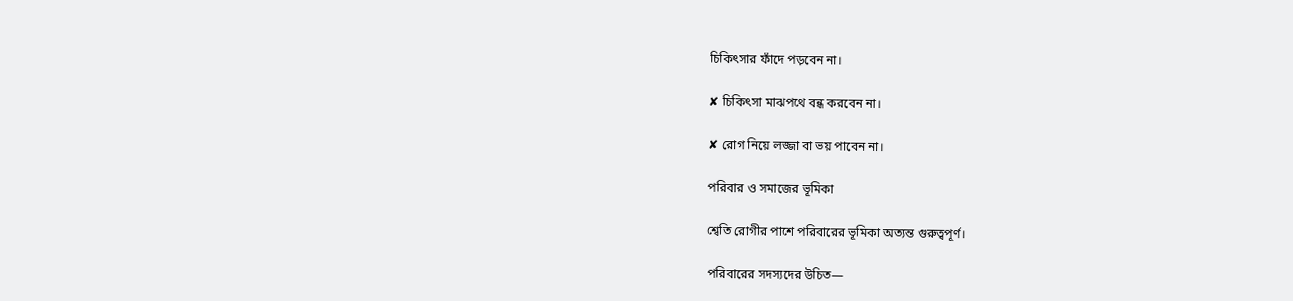চিকিৎসার ফাঁদে পড়বেন না।

✘ চিকিৎসা মাঝপথে বন্ধ করবেন না।

✘ রোগ নিয়ে লজ্জা বা ভয় পাবেন না।

পরিবার ও সমাজের ভূমিকা

শ্বেতি রোগীর পাশে পরিবারের ভূমিকা অত্যন্ত গুরুত্বপূর্ণ।

পরিবারের সদস্যদের উচিত—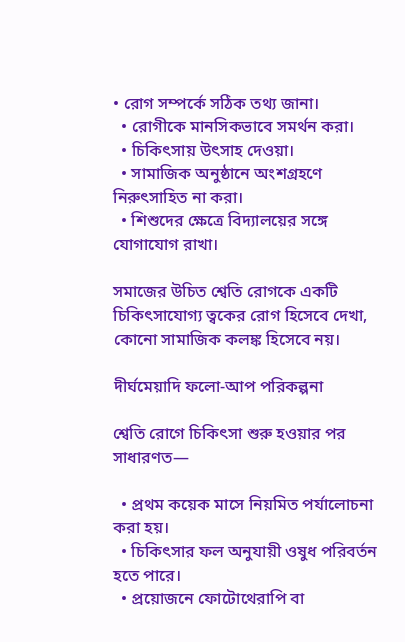• রোগ সম্পর্কে সঠিক তথ্য জানা।
  • রোগীকে মানসিকভাবে সমর্থন করা।
  • চিকিৎসায় উৎসাহ দেওয়া।
  • সামাজিক অনুষ্ঠানে অংশগ্রহণে নিরুৎসাহিত না করা।
  • শিশুদের ক্ষেত্রে বিদ্যালয়ের সঙ্গে যোগাযোগ রাখা।

সমাজের উচিত শ্বেতি রোগকে একটি চিকিৎসাযোগ্য ত্বকের রোগ হিসেবে দেখা, কোনো সামাজিক কলঙ্ক হিসেবে নয়।

দীর্ঘমেয়াদি ফলো-আপ পরিকল্পনা

শ্বেতি রোগে চিকিৎসা শুরু হওয়ার পর সাধারণত—

  • প্রথম কয়েক মাসে নিয়মিত পর্যালোচনা করা হয়।
  • চিকিৎসার ফল অনুযায়ী ওষুধ পরিবর্তন হতে পারে।
  • প্রয়োজনে ফোটোথেরাপি বা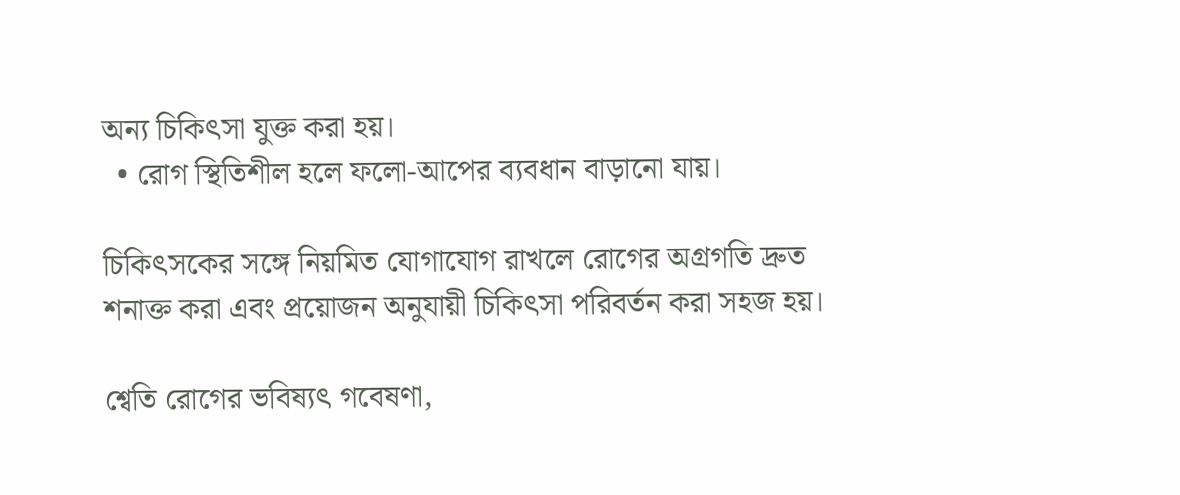অন্য চিকিৎসা যুক্ত করা হয়।
  • রোগ স্থিতিশীল হলে ফলো-আপের ব্যবধান বাড়ানো যায়।

চিকিৎসকের সঙ্গে নিয়মিত যোগাযোগ রাখলে রোগের অগ্রগতি দ্রুত শনাক্ত করা এবং প্রয়োজন অনুযায়ী চিকিৎসা পরিবর্তন করা সহজ হয়।

শ্বেতি রোগের ভবিষ্যৎ গবেষণা,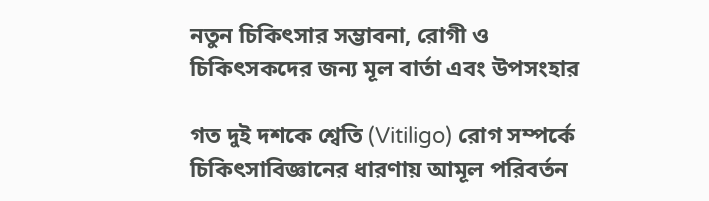নতুন চিকিৎসার সম্ভাবনা, রোগী ও চিকিৎসকদের জন্য মূল বার্তা এবং উপসংহার

গত দুই দশকে শ্বেতি (Vitiligo) রোগ সম্পর্কে চিকিৎসাবিজ্ঞানের ধারণায় আমূল পরিবর্তন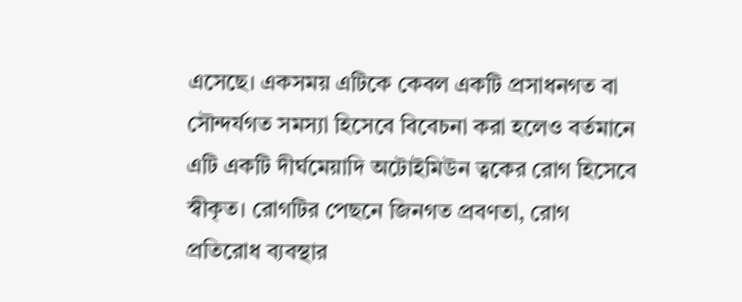এসেছে। একসময় এটিকে কেবল একটি প্রসাধনগত বা সৌন্দর্যগত সমস্যা হিসেবে বিবেচনা করা হলেও বর্তমানে এটি একটি দীর্ঘমেয়াদি অটোইমিউন ত্বকের রোগ হিসেবে স্বীকৃত। রোগটির পেছনে জিনগত প্রবণতা, রোগ প্রতিরোধ ব্যবস্থার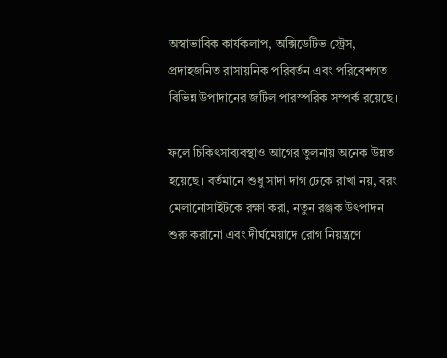অস্বাভাবিক কার্যকলাপ, অক্সিডেটিভ স্ট্রেস, প্রদাহজনিত রাসায়নিক পরিবর্তন এবং পরিবেশগত বিভিন্ন উপাদানের জটিল পারস্পরিক সম্পর্ক রয়েছে।

ফলে চিকিৎসাব্যবস্থাও আগের তুলনায় অনেক উন্নত হয়েছে। বর্তমানে শুধু সাদা দাগ ঢেকে রাখা নয়, বরং মেলানোসাইটকে রক্ষা করা, নতুন রঞ্জক উৎপাদন শুরু করানো এবং দীর্ঘমেয়াদে রোগ নিয়ন্ত্রণে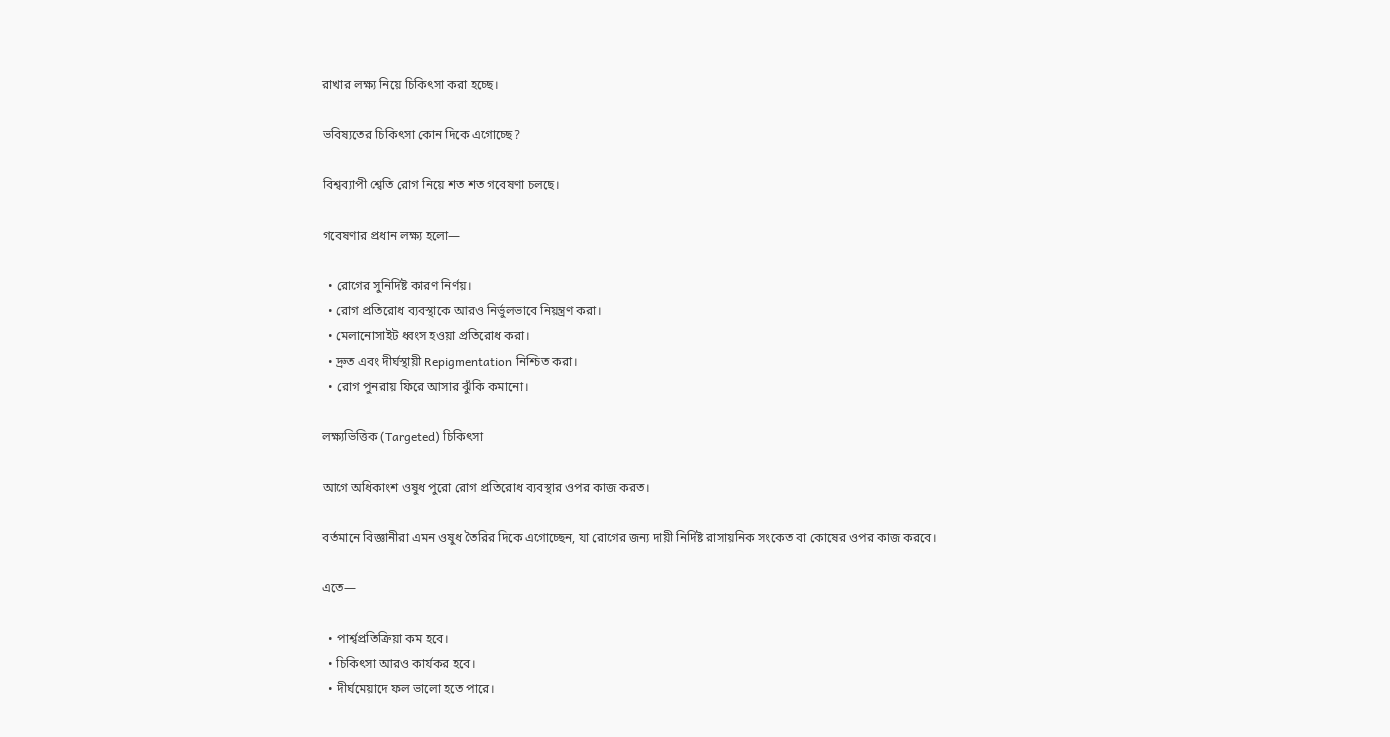রাখার লক্ষ্য নিয়ে চিকিৎসা করা হচ্ছে।

ভবিষ্যতের চিকিৎসা কোন দিকে এগোচ্ছে?

বিশ্বব্যাপী শ্বেতি রোগ নিয়ে শত শত গবেষণা চলছে।

গবেষণার প্রধান লক্ষ্য হলো—

  • রোগের সুনির্দিষ্ট কারণ নির্ণয়।
  • রোগ প্রতিরোধ ব্যবস্থাকে আরও নির্ভুলভাবে নিয়ন্ত্রণ করা।
  • মেলানোসাইট ধ্বংস হওয়া প্রতিরোধ করা।
  • দ্রুত এবং দীর্ঘস্থায়ী Repigmentation নিশ্চিত করা।
  • রোগ পুনরায় ফিরে আসার ঝুঁকি কমানো।

লক্ষ্যভিত্তিক (Targeted) চিকিৎসা

আগে অধিকাংশ ওষুধ পুরো রোগ প্রতিরোধ ব্যবস্থার ওপর কাজ করত।

বর্তমানে বিজ্ঞানীরা এমন ওষুধ তৈরির দিকে এগোচ্ছেন, যা রোগের জন্য দায়ী নির্দিষ্ট রাসায়নিক সংকেত বা কোষের ওপর কাজ করবে।

এতে—

  • পার্শ্বপ্রতিক্রিয়া কম হবে।
  • চিকিৎসা আরও কার্যকর হবে।
  • দীর্ঘমেয়াদে ফল ভালো হতে পারে।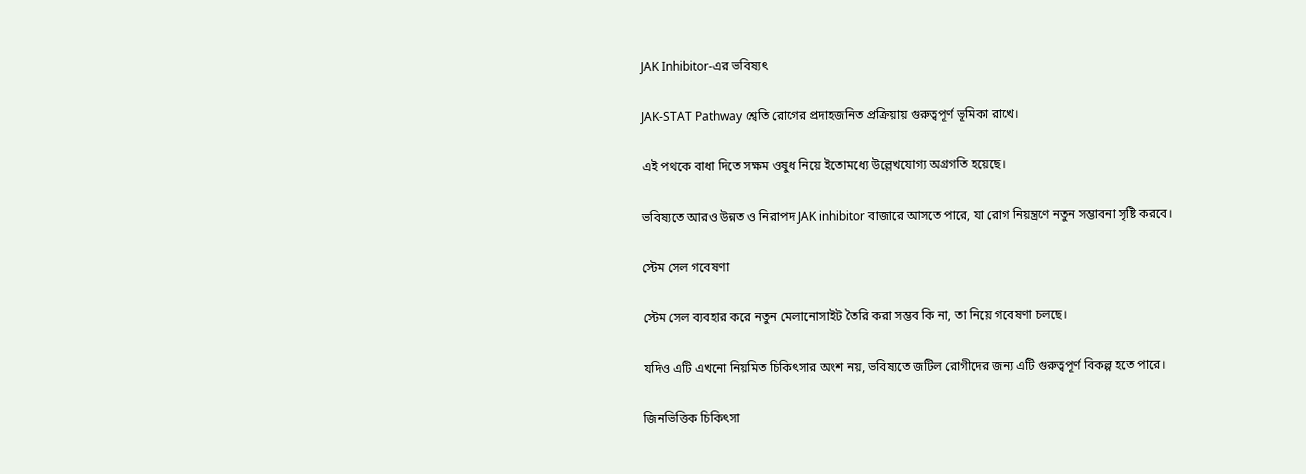JAK Inhibitor-এর ভবিষ্যৎ

JAK-STAT Pathway শ্বেতি রোগের প্রদাহজনিত প্রক্রিয়ায় গুরুত্বপূর্ণ ভূমিকা রাখে।

এই পথকে বাধা দিতে সক্ষম ওষুধ নিয়ে ইতোমধ্যে উল্লেখযোগ্য অগ্রগতি হয়েছে।

ভবিষ্যতে আরও উন্নত ও নিরাপদ JAK inhibitor বাজারে আসতে পারে, যা রোগ নিয়ন্ত্রণে নতুন সম্ভাবনা সৃষ্টি করবে।

স্টেম সেল গবেষণা

স্টেম সেল ব্যবহার করে নতুন মেলানোসাইট তৈরি করা সম্ভব কি না, তা নিয়ে গবেষণা চলছে।

যদিও এটি এখনো নিয়মিত চিকিৎসার অংশ নয়, ভবিষ্যতে জটিল রোগীদের জন্য এটি গুরুত্বপূর্ণ বিকল্প হতে পারে।

জিনভিত্তিক চিকিৎসা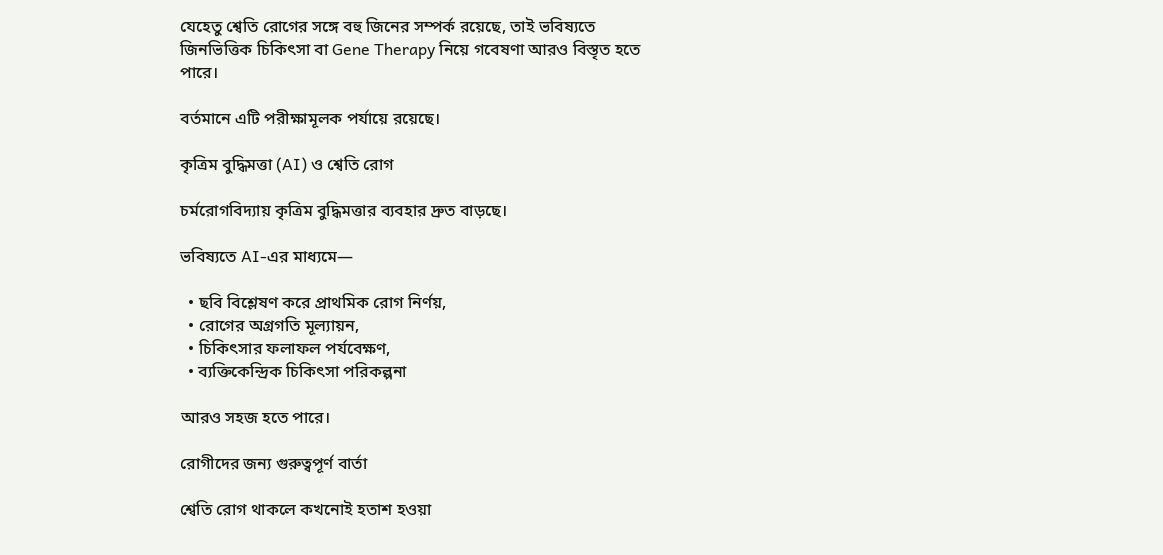যেহেতু শ্বেতি রোগের সঙ্গে বহু জিনের সম্পর্ক রয়েছে, তাই ভবিষ্যতে জিনভিত্তিক চিকিৎসা বা Gene Therapy নিয়ে গবেষণা আরও বিস্তৃত হতে পারে।

বর্তমানে এটি পরীক্ষামূলক পর্যায়ে রয়েছে।

কৃত্রিম বুদ্ধিমত্তা (AI) ও শ্বেতি রোগ

চর্মরোগবিদ্যায় কৃত্রিম বুদ্ধিমত্তার ব্যবহার দ্রুত বাড়ছে।

ভবিষ্যতে AI-এর মাধ্যমে—

  • ছবি বিশ্লেষণ করে প্রাথমিক রোগ নির্ণয়,
  • রোগের অগ্রগতি মূল্যায়ন,
  • চিকিৎসার ফলাফল পর্যবেক্ষণ,
  • ব্যক্তিকেন্দ্রিক চিকিৎসা পরিকল্পনা

আরও সহজ হতে পারে।

রোগীদের জন্য গুরুত্বপূর্ণ বার্তা

শ্বেতি রোগ থাকলে কখনোই হতাশ হওয়া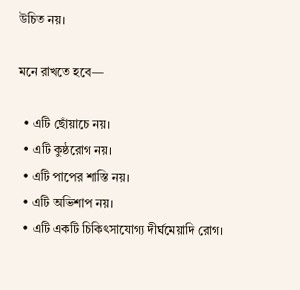উচিত নয়।

মনে রাখতে হবে—

  • এটি ছোঁয়াচে নয়।
  • এটি কুষ্ঠরোগ নয়।
  • এটি পাপের শাস্তি নয়।
  • এটি অভিশাপ নয়।
  • এটি একটি চিকিৎসাযোগ্য দীর্ঘমেয়াদি রোগ।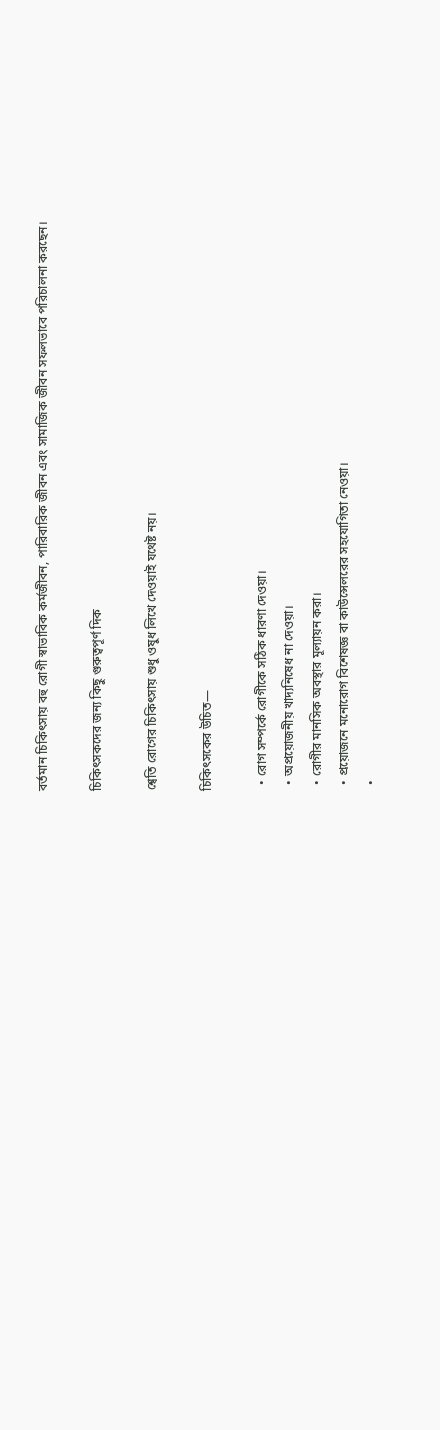বর্তমান চিকিৎসায় বহু রোগী স্বাভাবিক কর্মজীবন, পারিবারিক জীবন এবং সামাজিক জীবন সফলভাবে পরিচালনা করছেন।

চিকিৎসকদের জন্য কিছু গুরুত্বপূর্ণ দিক

শ্বেতি রোগের চিকিৎসায় শুধু ওষুধ লিখে দেওয়াই যথেষ্ট নয়।

চিকিৎসকের উচিত—

  • রোগ সম্পর্কে রোগীকে সঠিক ধারণা দেওয়া।
  • অপ্রয়োজনীয় খাদ্যনিষেধ না দেওয়া।
  • রোগীর মানসিক অবস্থার মূল্যায়ন করা।
  • প্রয়োজনে মনোরোগ বিশেষজ্ঞ বা কাউন্সেলরের সহযোগিতা নেওয়া।
  •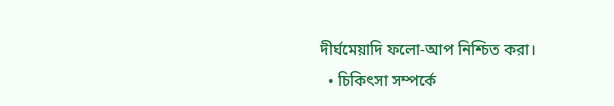দীর্ঘমেয়াদি ফলো-আপ নিশ্চিত করা।
  • চিকিৎসা সম্পর্কে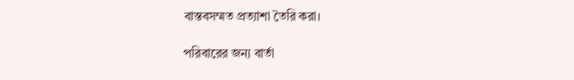বাস্তবসম্মত প্রত্যাশা তৈরি করা।

পরিবারের জন্য বার্তা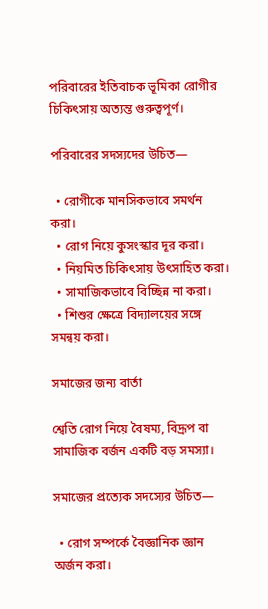পরিবারের ইতিবাচক ভূমিকা রোগীর চিকিৎসায় অত্যন্ত গুরুত্বপূর্ণ।

পরিবারের সদস্যদের উচিত—

  • রোগীকে মানসিকভাবে সমর্থন করা।
  • রোগ নিয়ে কুসংস্কার দূর করা।
  • নিয়মিত চিকিৎসায় উৎসাহিত করা।
  • সামাজিকভাবে বিচ্ছিন্ন না করা।
  • শিশুর ক্ষেত্রে বিদ্যালয়ের সঙ্গে সমন্বয় করা।

সমাজের জন্য বার্তা

শ্বেতি রোগ নিয়ে বৈষম্য, বিদ্রূপ বা সামাজিক বর্জন একটি বড় সমস্যা।

সমাজের প্রত্যেক সদস্যের উচিত—

  • রোগ সম্পর্কে বৈজ্ঞানিক জ্ঞান অর্জন করা।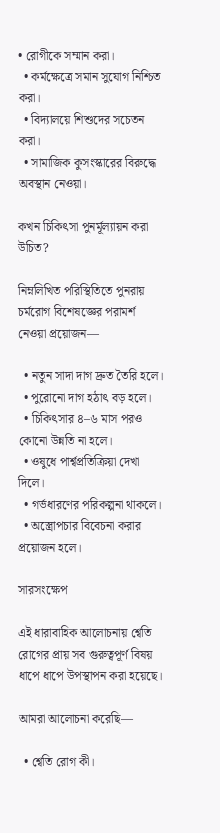• রোগীকে সম্মান করা।
  • কর্মক্ষেত্রে সমান সুযোগ নিশ্চিত করা।
  • বিদ্যালয়ে শিশুদের সচেতন করা।
  • সামাজিক কুসংস্কারের বিরুদ্ধে অবস্থান নেওয়া।

কখন চিকিৎসা পুনর্মূল্যায়ন করা উচিত?

নিম্নলিখিত পরিস্থিতিতে পুনরায় চর্মরোগ বিশেষজ্ঞের পরামর্শ নেওয়া প্রয়োজন—

  • নতুন সাদা দাগ দ্রুত তৈরি হলে।
  • পুরোনো দাগ হঠাৎ বড় হলে।
  • চিকিৎসার ৪–৬ মাস পরও কোনো উন্নতি না হলে।
  • ওষুধে পার্শ্বপ্রতিক্রিয়া দেখা দিলে।
  • গর্ভধারণের পরিকল্পনা থাকলে।
  • অস্ত্রোপচার বিবেচনা করার প্রয়োজন হলে।

সারসংক্ষেপ

এই ধারাবাহিক আলোচনায় শ্বেতি রোগের প্রায় সব গুরুত্বপূর্ণ বিষয় ধাপে ধাপে উপস্থাপন করা হয়েছে।

আমরা আলোচনা করেছি—

  • শ্বেতি রোগ কী।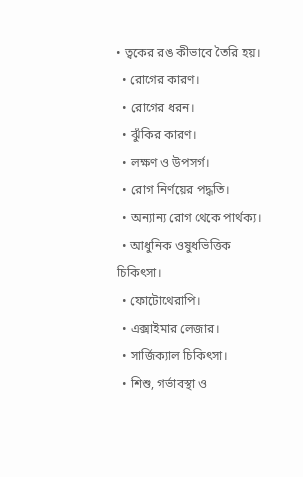• ত্বকের রঙ কীভাবে তৈরি হয়।
  • রোগের কারণ।
  • রোগের ধরন।
  • ঝুঁকির কারণ।
  • লক্ষণ ও উপসর্গ।
  • রোগ নির্ণয়ের পদ্ধতি।
  • অন্যান্য রোগ থেকে পার্থক্য।
  • আধুনিক ওষুধভিত্তিক চিকিৎসা।
  • ফোটোথেরাপি।
  • এক্সাইমার লেজার।
  • সার্জিক্যাল চিকিৎসা।
  • শিশু, গর্ভাবস্থা ও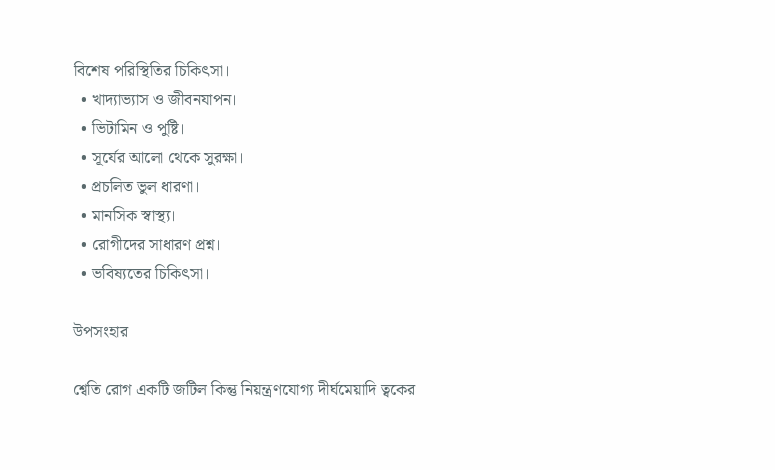বিশেষ পরিস্থিতির চিকিৎসা।
  • খাদ্যাভ্যাস ও জীবনযাপন।
  • ভিটামিন ও পুষ্টি।
  • সূর্যের আলো থেকে সুরক্ষা।
  • প্রচলিত ভুল ধারণা।
  • মানসিক স্বাস্থ্য।
  • রোগীদের সাধারণ প্রশ্ন।
  • ভবিষ্যতের চিকিৎসা।

উপসংহার

শ্বেতি রোগ একটি জটিল কিন্তু নিয়ন্ত্রণযোগ্য দীর্ঘমেয়াদি ত্বকের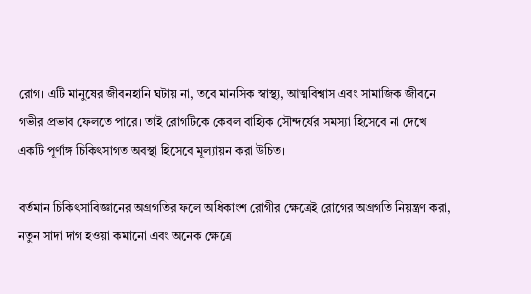রোগ। এটি মানুষের জীবনহানি ঘটায় না, তবে মানসিক স্বাস্থ্য, আত্মবিশ্বাস এবং সামাজিক জীবনে গভীর প্রভাব ফেলতে পারে। তাই রোগটিকে কেবল বাহ্যিক সৌন্দর্যের সমস্যা হিসেবে না দেখে একটি পূর্ণাঙ্গ চিকিৎসাগত অবস্থা হিসেবে মূল্যায়ন করা উচিত।

বর্তমান চিকিৎসাবিজ্ঞানের অগ্রগতির ফলে অধিকাংশ রোগীর ক্ষেত্রেই রোগের অগ্রগতি নিয়ন্ত্রণ করা, নতুন সাদা দাগ হওয়া কমানো এবং অনেক ক্ষেত্রে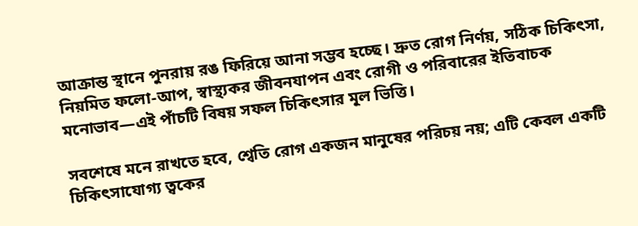আক্রান্ত স্থানে পুনরায় রঙ ফিরিয়ে আনা সম্ভব হচ্ছে। দ্রুত রোগ নির্ণয়, সঠিক চিকিৎসা, নিয়মিত ফলো-আপ, স্বাস্থ্যকর জীবনযাপন এবং রোগী ও পরিবারের ইতিবাচক মনোভাব—এই পাঁচটি বিষয় সফল চিকিৎসার মূল ভিত্তি।

সবশেষে মনে রাখতে হবে, শ্বেতি রোগ একজন মানুষের পরিচয় নয়; এটি কেবল একটি চিকিৎসাযোগ্য ত্বকের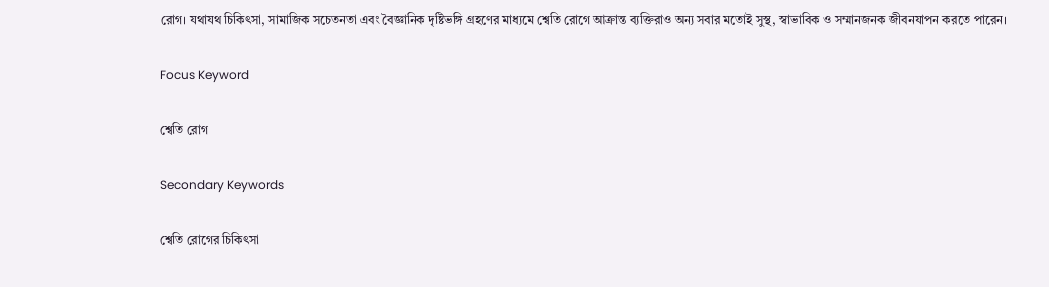রোগ। যথাযথ চিকিৎসা, সামাজিক সচেতনতা এবং বৈজ্ঞানিক দৃষ্টিভঙ্গি গ্রহণের মাধ্যমে শ্বেতি রোগে আক্রান্ত ব্যক্তিরাও অন্য সবার মতোই সুস্থ, স্বাভাবিক ও সম্মানজনক জীবনযাপন করতে পারেন।

Focus Keyword

শ্বেতি রোগ

Secondary Keywords

শ্বেতি রোগের চিকিৎসা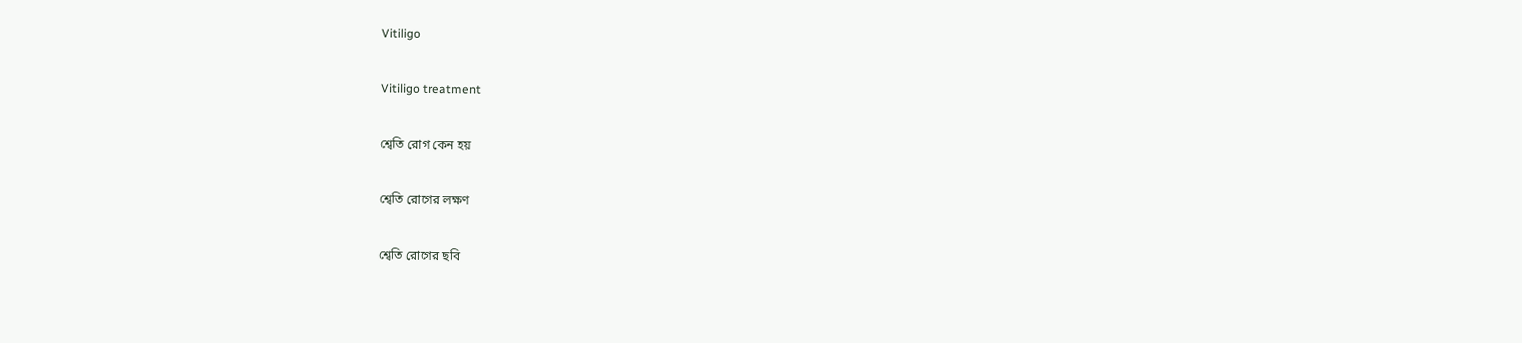Vitiligo

Vitiligo treatment

শ্বেতি রোগ কেন হয়

শ্বেতি রোগের লক্ষণ

শ্বেতি রোগের ছবি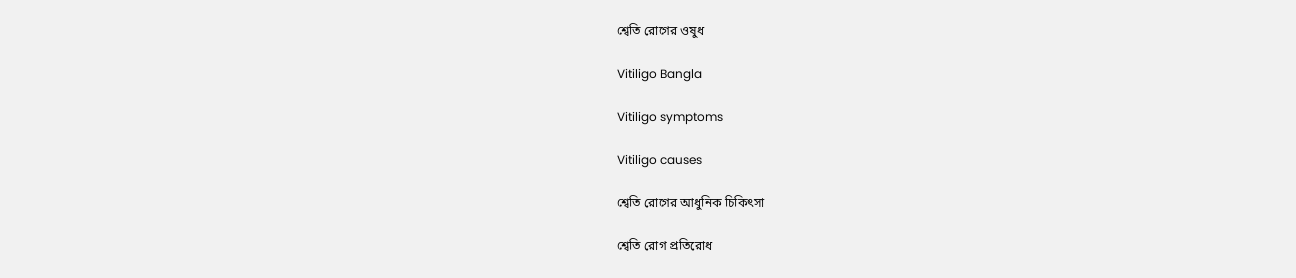শ্বেতি রোগের ওষুধ

Vitiligo Bangla

Vitiligo symptoms

Vitiligo causes

শ্বেতি রোগের আধুনিক চিকিৎসা

শ্বেতি রোগ প্রতিরোধ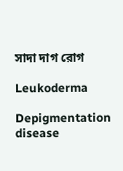সাদা দাগ রোগ

Leukoderma

Depigmentation disease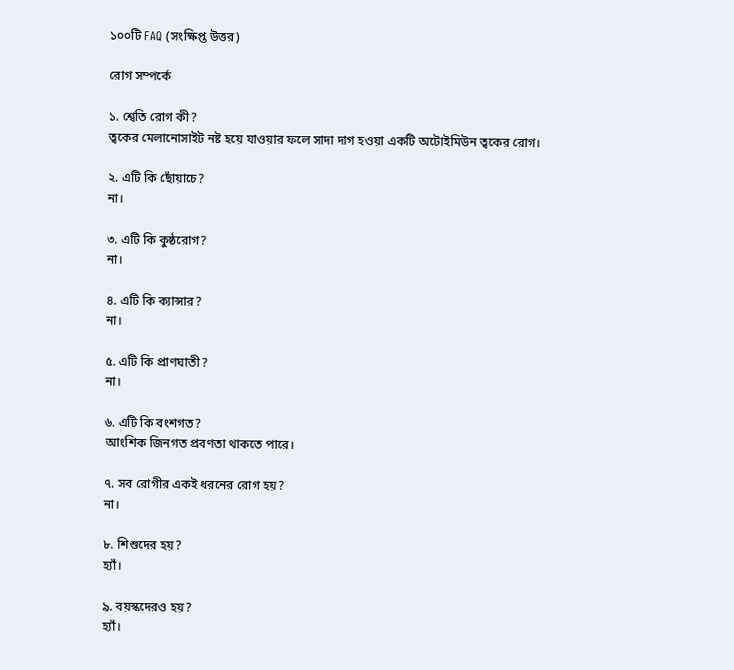১০০টি FAQ (সংক্ষিপ্ত উত্তর)

রোগ সম্পর্কে

১. শ্বেতি রোগ কী?
ত্বকের মেলানোসাইট নষ্ট হয়ে যাওয়ার ফলে সাদা দাগ হওয়া একটি অটোইমিউন ত্বকের রোগ।

২. এটি কি ছোঁয়াচে?
না।

৩. এটি কি কুষ্ঠরোগ?
না।

৪. এটি কি ক্যান্সার?
না।

৫. এটি কি প্রাণঘাতী?
না।

৬. এটি কি বংশগত?
আংশিক জিনগত প্রবণতা থাকতে পারে।

৭. সব রোগীর একই ধরনের রোগ হয়?
না।

৮. শিশুদের হয়?
হ্যাঁ।

৯. বয়স্কদেরও হয়?
হ্যাঁ।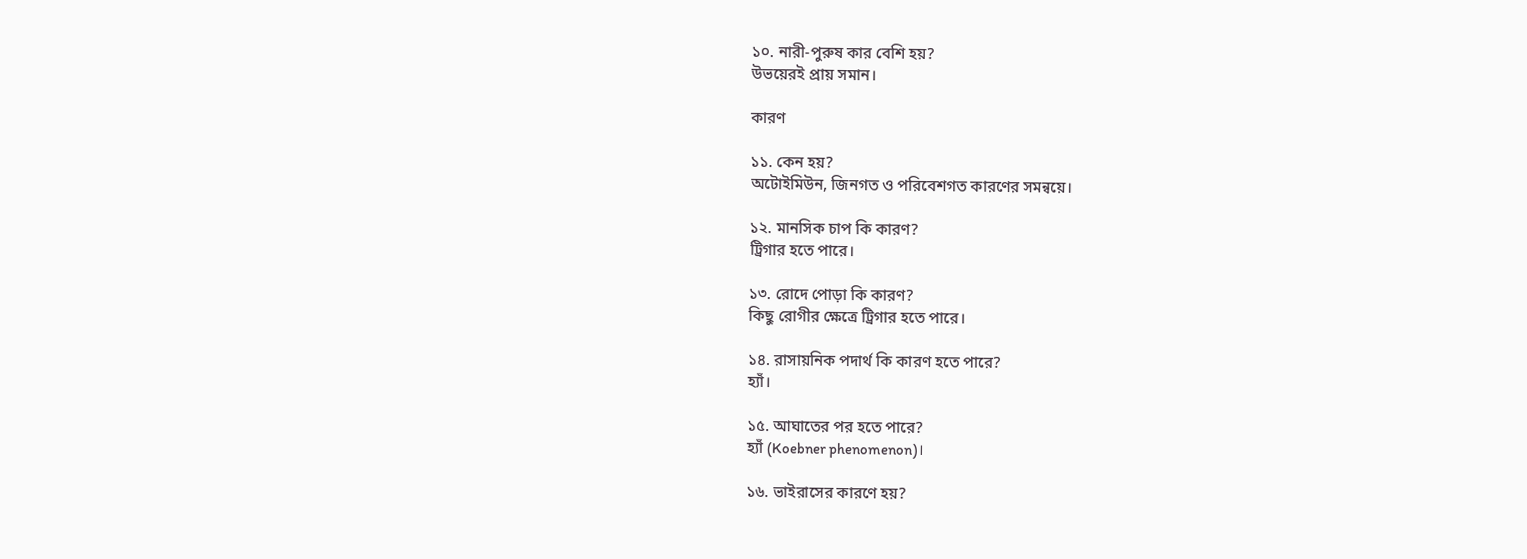১০. নারী-পুরুষ কার বেশি হয়?
উভয়েরই প্রায় সমান।

কারণ

১১. কেন হয়?
অটোইমিউন, জিনগত ও পরিবেশগত কারণের সমন্বয়ে।

১২. মানসিক চাপ কি কারণ?
ট্রিগার হতে পারে।

১৩. রোদে পোড়া কি কারণ?
কিছু রোগীর ক্ষেত্রে ট্রিগার হতে পারে।

১৪. রাসায়নিক পদার্থ কি কারণ হতে পারে?
হ্যাঁ।

১৫. আঘাতের পর হতে পারে?
হ্যাঁ (Koebner phenomenon)।

১৬. ভাইরাসের কারণে হয়?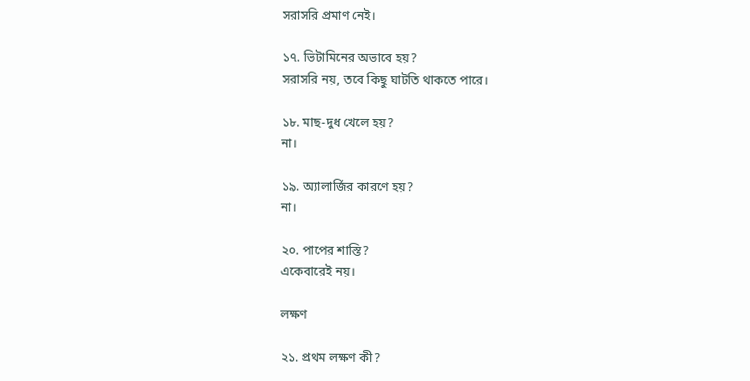সরাসরি প্রমাণ নেই।

১৭. ভিটামিনের অভাবে হয়?
সরাসরি নয়, তবে কিছু ঘাটতি থাকতে পারে।

১৮. মাছ-দুধ খেলে হয়?
না।

১৯. অ্যালার্জির কারণে হয়?
না।

২০. পাপের শাস্তি?
একেবারেই নয়।

লক্ষণ

২১. প্রথম লক্ষণ কী?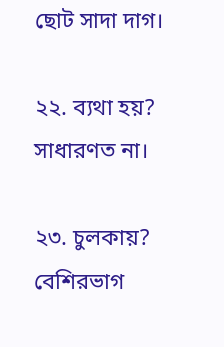ছোট সাদা দাগ।

২২. ব্যথা হয়?
সাধারণত না।

২৩. চুলকায়?
বেশিরভাগ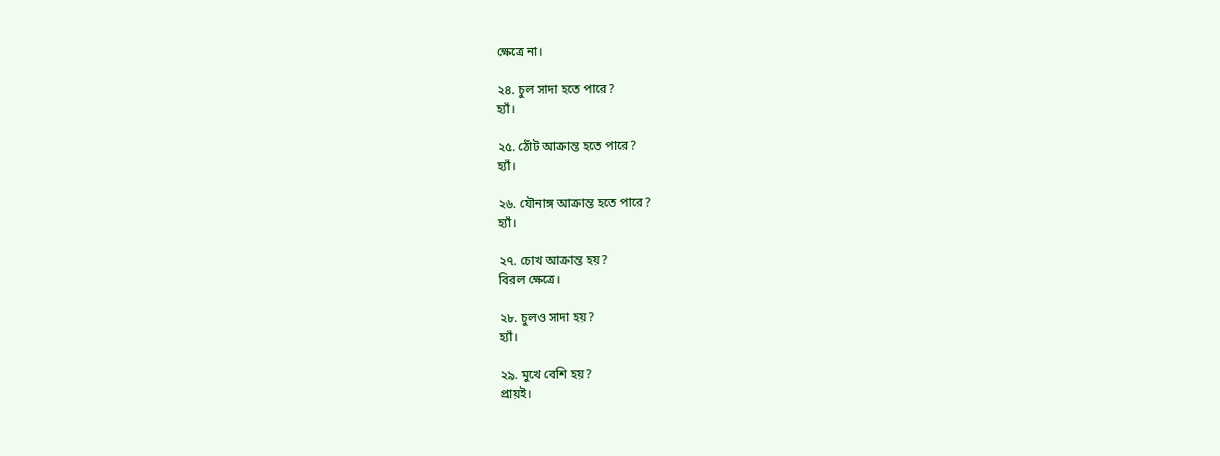ক্ষেত্রে না।

২৪. চুল সাদা হতে পারে?
হ্যাঁ।

২৫. ঠোঁট আক্রান্ত হতে পারে?
হ্যাঁ।

২৬. যৌনাঙ্গ আক্রান্ত হতে পারে?
হ্যাঁ।

২৭. চোখ আক্রান্ত হয়?
বিরল ক্ষেত্রে।

২৮. চুলও সাদা হয়?
হ্যাঁ।

২৯. মুখে বেশি হয়?
প্রায়ই।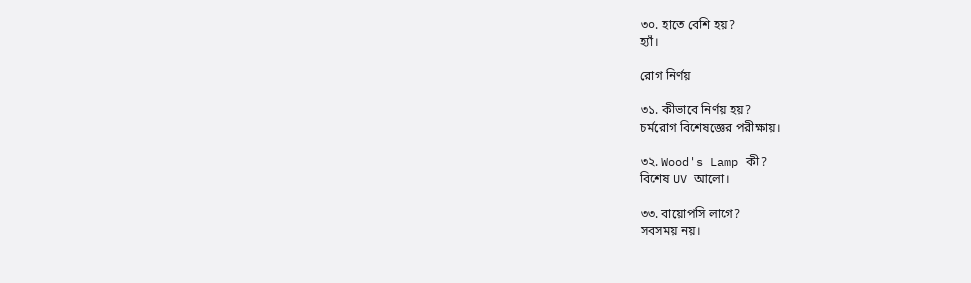৩০. হাতে বেশি হয়?
হ্যাঁ।

রোগ নির্ণয়

৩১. কীভাবে নির্ণয় হয়?
চর্মরোগ বিশেষজ্ঞের পরীক্ষায়।

৩২. Wood's Lamp কী?
বিশেষ UV আলো।

৩৩. বায়োপসি লাগে?
সবসময় নয়।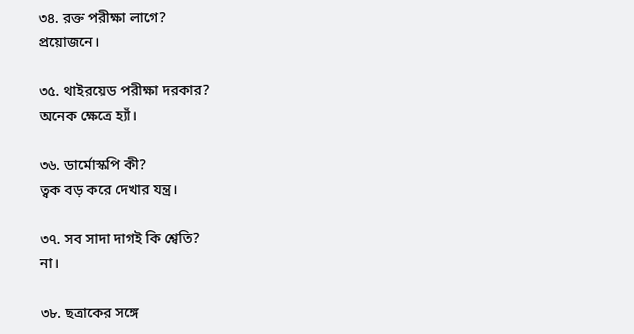৩৪. রক্ত পরীক্ষা লাগে?
প্রয়োজনে।

৩৫. থাইরয়েড পরীক্ষা দরকার?
অনেক ক্ষেত্রে হ্যাঁ।

৩৬. ডার্মোস্কপি কী?
ত্বক বড় করে দেখার যন্ত্র।

৩৭. সব সাদা দাগই কি শ্বেতি?
না।

৩৮. ছত্রাকের সঙ্গে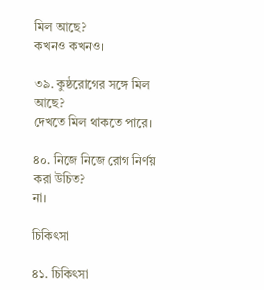মিল আছে?
কখনও কখনও।

৩৯. কুষ্ঠরোগের সঙ্গে মিল আছে?
দেখতে মিল থাকতে পারে।

৪০. নিজে নিজে রোগ নির্ণয় করা উচিত?
না।

চিকিৎসা

৪১. চিকিৎসা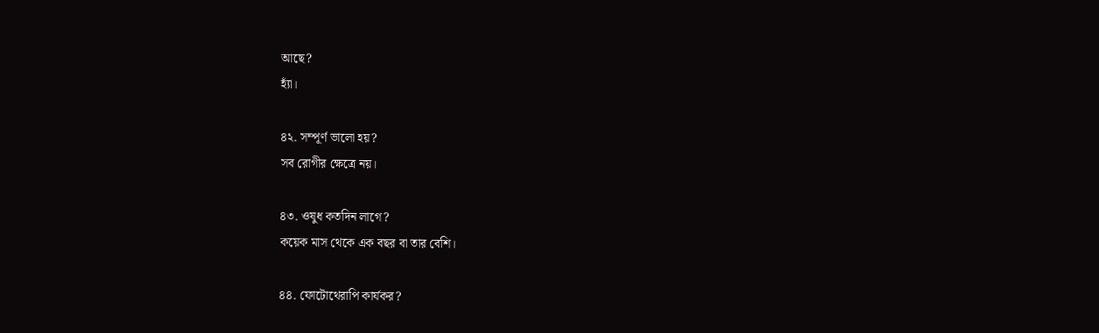আছে?
হ্যাঁ।

৪২. সম্পূর্ণ ভালো হয়?
সব রোগীর ক্ষেত্রে নয়।

৪৩. ওষুধ কতদিন লাগে?
কয়েক মাস থেকে এক বছর বা তার বেশি।

৪৪. ফোটোথেরাপি কার্যকর?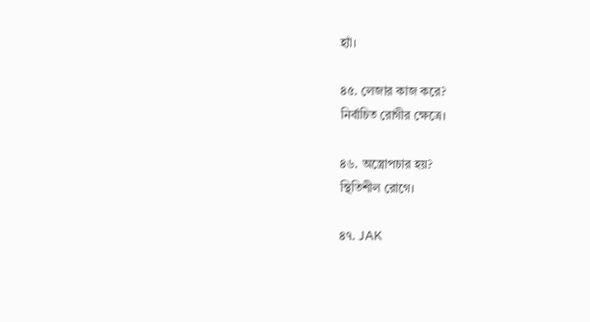হ্যাঁ।

৪৫. লেজার কাজ করে?
নির্বাচিত রোগীর ক্ষেত্রে।

৪৬. অস্ত্রোপচার হয়?
স্থিতিশীল রোগে।

৪৭. JAK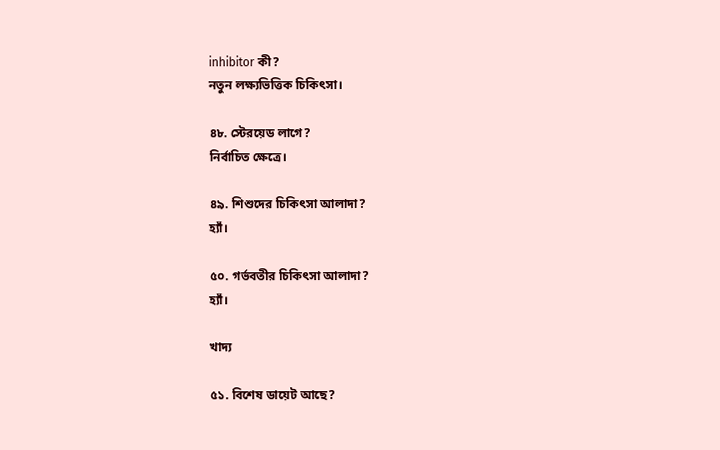inhibitor কী?
নতুন লক্ষ্যভিত্তিক চিকিৎসা।

৪৮. স্টেরয়েড লাগে?
নির্বাচিত ক্ষেত্রে।

৪৯. শিশুদের চিকিৎসা আলাদা?
হ্যাঁ।

৫০. গর্ভবতীর চিকিৎসা আলাদা?
হ্যাঁ।

খাদ্য

৫১. বিশেষ ডায়েট আছে?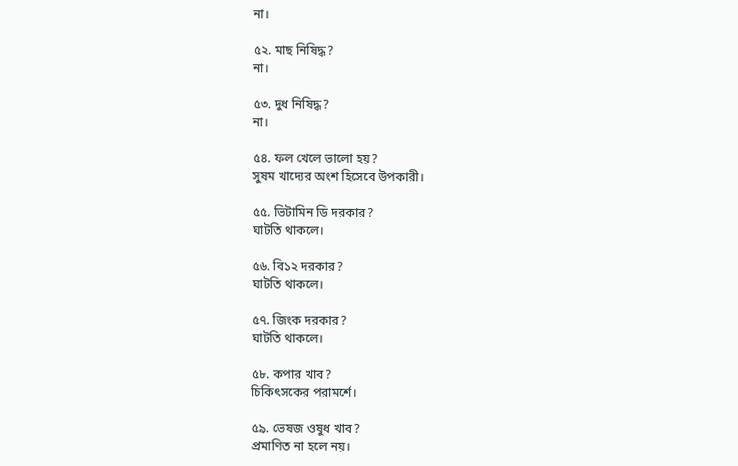না।

৫২. মাছ নিষিদ্ধ?
না।

৫৩. দুধ নিষিদ্ধ?
না।

৫৪. ফল খেলে ভালো হয়?
সুষম খাদ্যের অংশ হিসেবে উপকারী।

৫৫. ভিটামিন ডি দরকার?
ঘাটতি থাকলে।

৫৬. বি১২ দরকার?
ঘাটতি থাকলে।

৫৭. জিংক দরকার?
ঘাটতি থাকলে।

৫৮. কপার খাব?
চিকিৎসকের পরামর্শে।

৫৯. ভেষজ ওষুধ খাব?
প্রমাণিত না হলে নয়।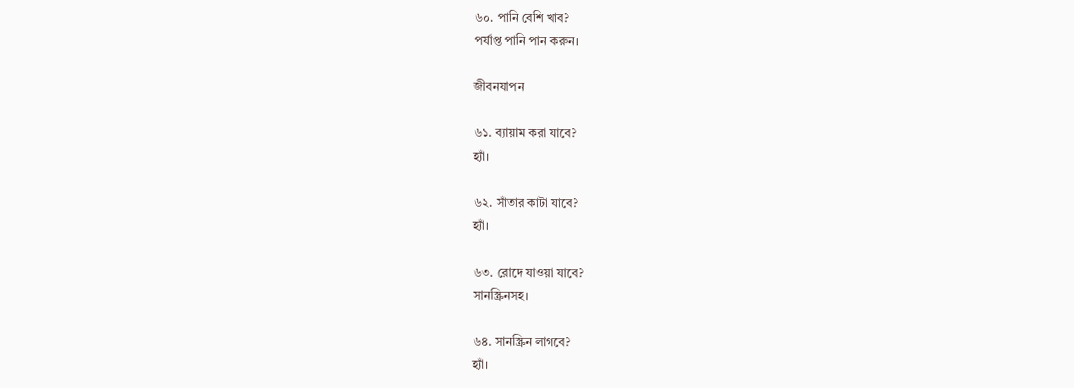৬০. পানি বেশি খাব?
পর্যাপ্ত পানি পান করুন।

জীবনযাপন

৬১. ব্যায়াম করা যাবে?
হ্যাঁ।

৬২. সাঁতার কাটা যাবে?
হ্যাঁ।

৬৩. রোদে যাওয়া যাবে?
সানস্ক্রিনসহ।

৬৪. সানস্ক্রিন লাগবে?
হ্যাঁ।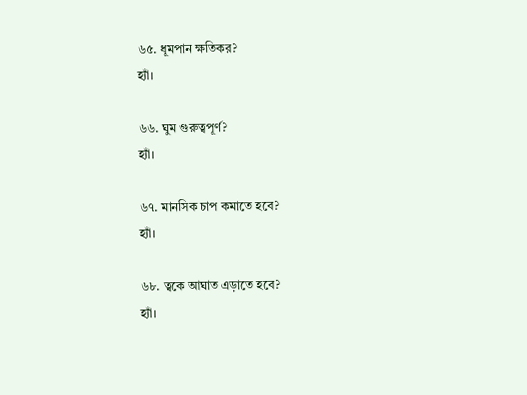৬৫. ধূমপান ক্ষতিকর?
হ্যাঁ।

৬৬. ঘুম গুরুত্বপূর্ণ?
হ্যাঁ।

৬৭. মানসিক চাপ কমাতে হবে?
হ্যাঁ।

৬৮. ত্বকে আঘাত এড়াতে হবে?
হ্যাঁ।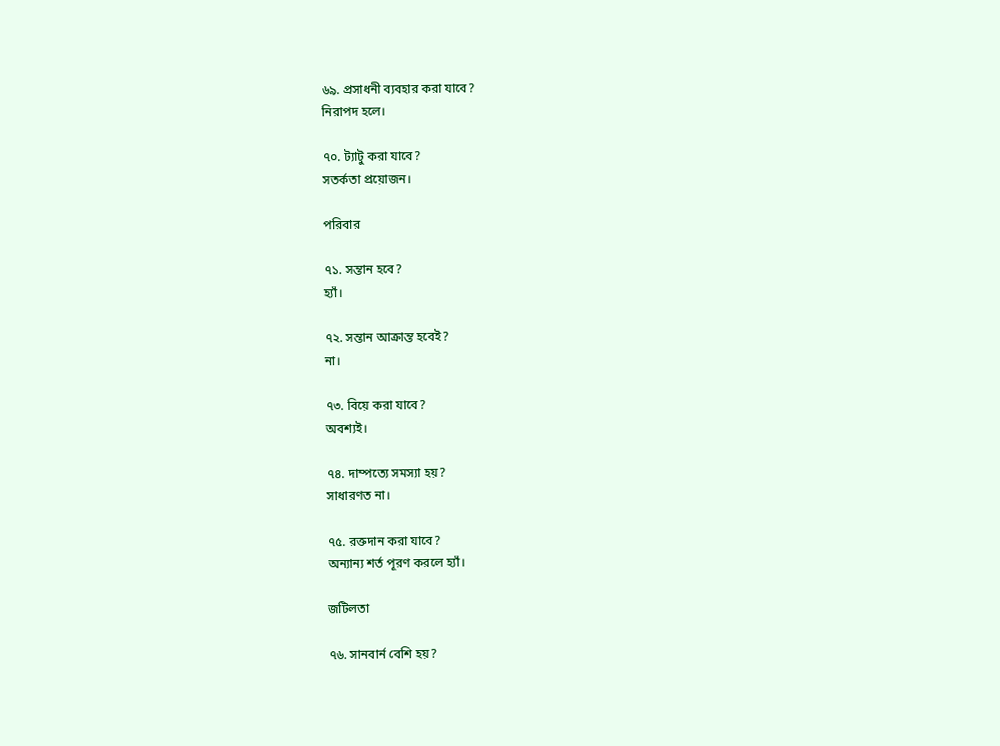৬৯. প্রসাধনী ব্যবহার করা যাবে?
নিরাপদ হলে।

৭০. ট্যাটু করা যাবে?
সতর্কতা প্রয়োজন।

পরিবার

৭১. সন্তান হবে?
হ্যাঁ।

৭২. সন্তান আক্রান্ত হবেই?
না।

৭৩. বিয়ে করা যাবে?
অবশ্যই।

৭৪. দাম্পত্যে সমস্যা হয়?
সাধারণত না।

৭৫. রক্তদান করা যাবে?
অন্যান্য শর্ত পূরণ করলে হ্যাঁ।

জটিলতা

৭৬. সানবার্ন বেশি হয়?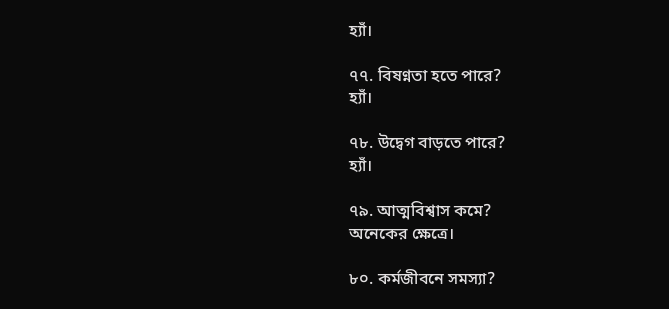হ্যাঁ।

৭৭. বিষণ্নতা হতে পারে?
হ্যাঁ।

৭৮. উদ্বেগ বাড়তে পারে?
হ্যাঁ।

৭৯. আত্মবিশ্বাস কমে?
অনেকের ক্ষেত্রে।

৮০. কর্মজীবনে সমস্যা?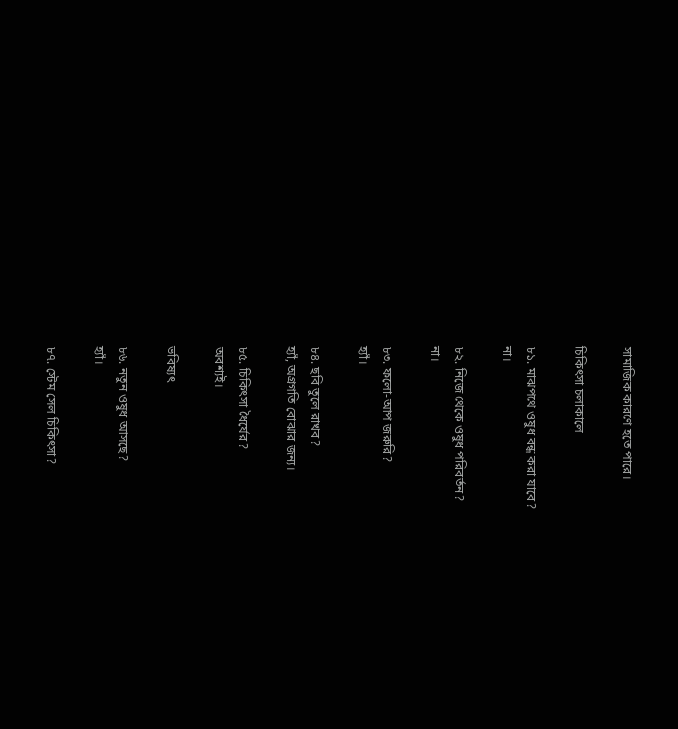সামাজিক কারণে হতে পারে।

চিকিৎসা চলাকালে

৮১. মাঝপথে ওষুধ বন্ধ করা যাবে?
না।

৮২. নিজে থেকে ওষুধ পরিবর্তন?
না।

৮৩. ফলো-আপ জরুরি?
হ্যাঁ।

৮৪. ছবি তুলে রাখব?
হ্যাঁ, অগ্রগতি বোঝার জন্য।

৮৫. চিকিৎসা ধৈর্যের?
অবশ্যই।

ভবিষ্যৎ

৮৬. নতুন ওষুধ আসছে?
হ্যাঁ।

৮৭. স্টেম সেল চিকিৎসা?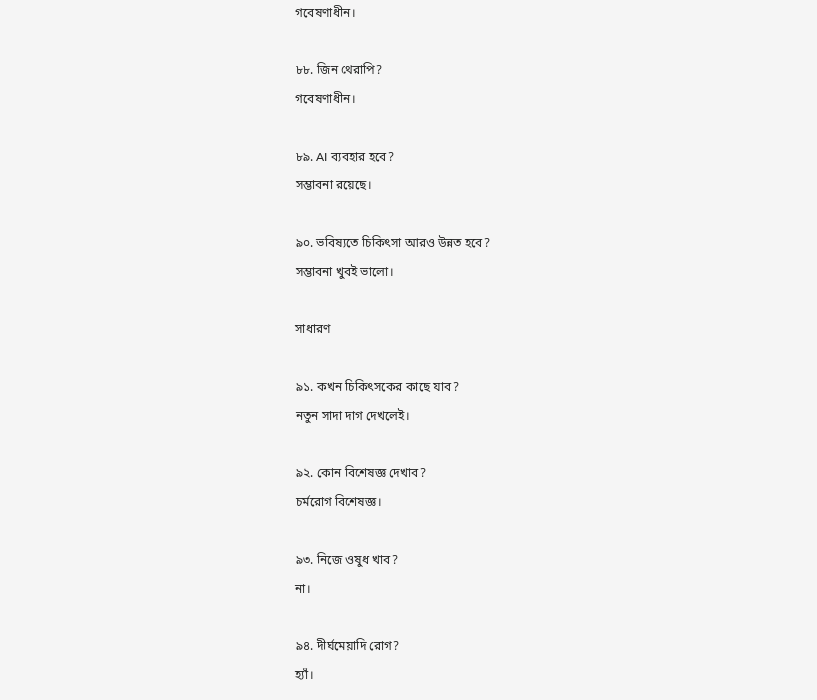গবেষণাধীন।

৮৮. জিন থেরাপি?
গবেষণাধীন।

৮৯. AI ব্যবহার হবে?
সম্ভাবনা রয়েছে।

৯০. ভবিষ্যতে চিকিৎসা আরও উন্নত হবে?
সম্ভাবনা খুবই ভালো।

সাধারণ

৯১. কখন চিকিৎসকের কাছে যাব?
নতুন সাদা দাগ দেখলেই।

৯২. কোন বিশেষজ্ঞ দেখাব?
চর্মরোগ বিশেষজ্ঞ।

৯৩. নিজে ওষুধ খাব?
না।

৯৪. দীর্ঘমেয়াদি রোগ?
হ্যাঁ।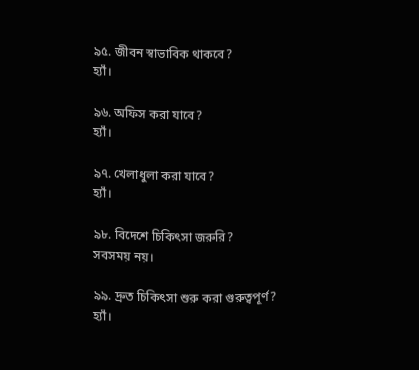৯৫. জীবন স্বাভাবিক থাকবে?
হ্যাঁ।

৯৬. অফিস করা যাবে?
হ্যাঁ।

৯৭. খেলাধুলা করা যাবে?
হ্যাঁ।

৯৮. বিদেশে চিকিৎসা জরুরি?
সবসময় নয়।

৯৯. দ্রুত চিকিৎসা শুরু করা গুরুত্বপূর্ণ?
হ্যাঁ।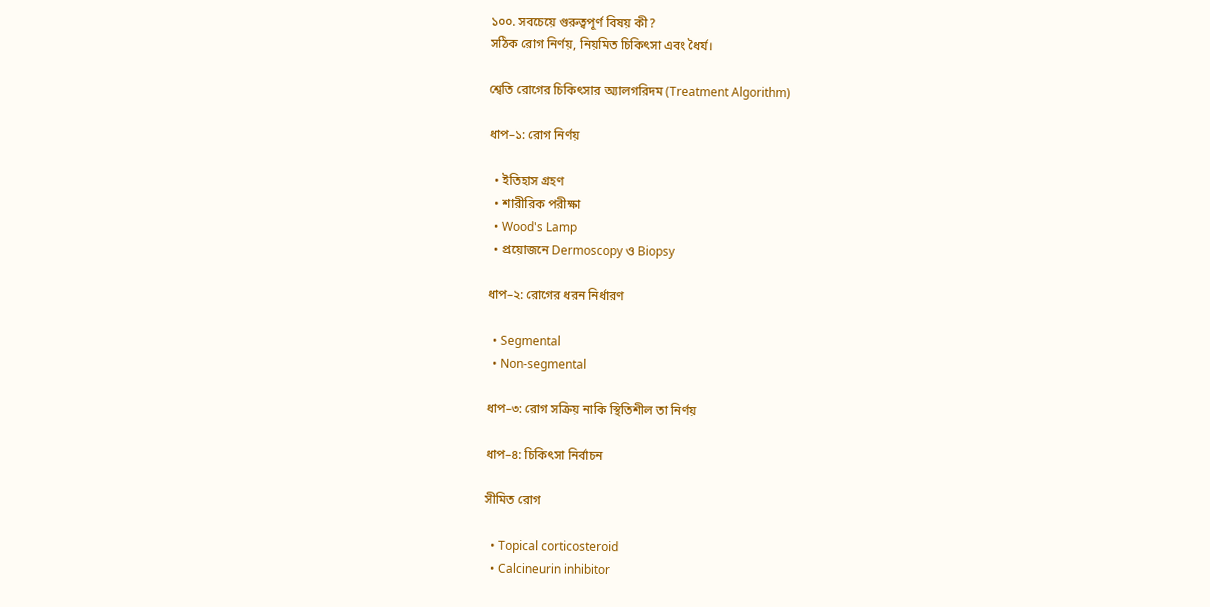১০০. সবচেয়ে গুরুত্বপূর্ণ বিষয় কী?
সঠিক রোগ নির্ণয়, নিয়মিত চিকিৎসা এবং ধৈর্য।

শ্বেতি রোগের চিকিৎসার অ্যালগরিদম (Treatment Algorithm)

ধাপ–১: রোগ নির্ণয়

  • ইতিহাস গ্রহণ
  • শারীরিক পরীক্ষা
  • Wood's Lamp
  • প্রয়োজনে Dermoscopy ও Biopsy

ধাপ–২: রোগের ধরন নির্ধারণ

  • Segmental
  • Non-segmental

ধাপ–৩: রোগ সক্রিয় নাকি স্থিতিশীল তা নির্ণয়

ধাপ–৪: চিকিৎসা নির্বাচন

সীমিত রোগ

  • Topical corticosteroid
  • Calcineurin inhibitor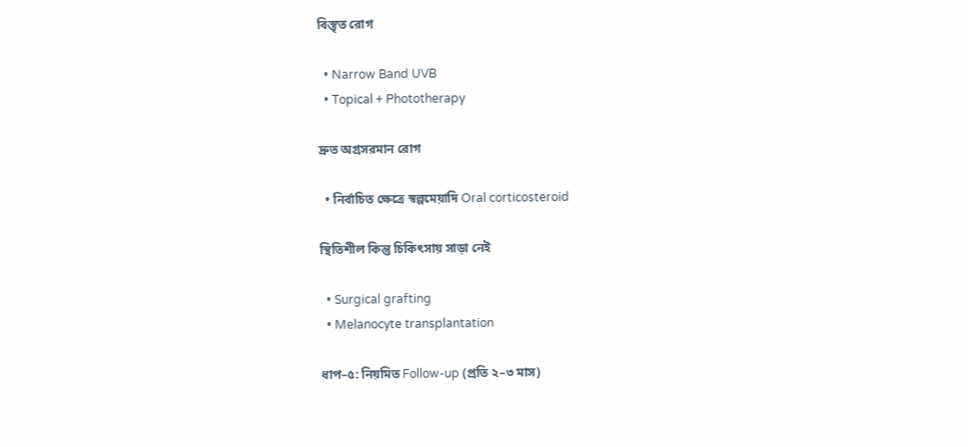বিস্তৃত রোগ

  • Narrow Band UVB
  • Topical + Phototherapy

দ্রুত অগ্রসরমান রোগ

  • নির্বাচিত ক্ষেত্রে স্বল্পমেয়াদি Oral corticosteroid

স্থিতিশীল কিন্তু চিকিৎসায় সাড়া নেই

  • Surgical grafting
  • Melanocyte transplantation

ধাপ–৫: নিয়মিত Follow-up (প্রতি ২–৩ মাস)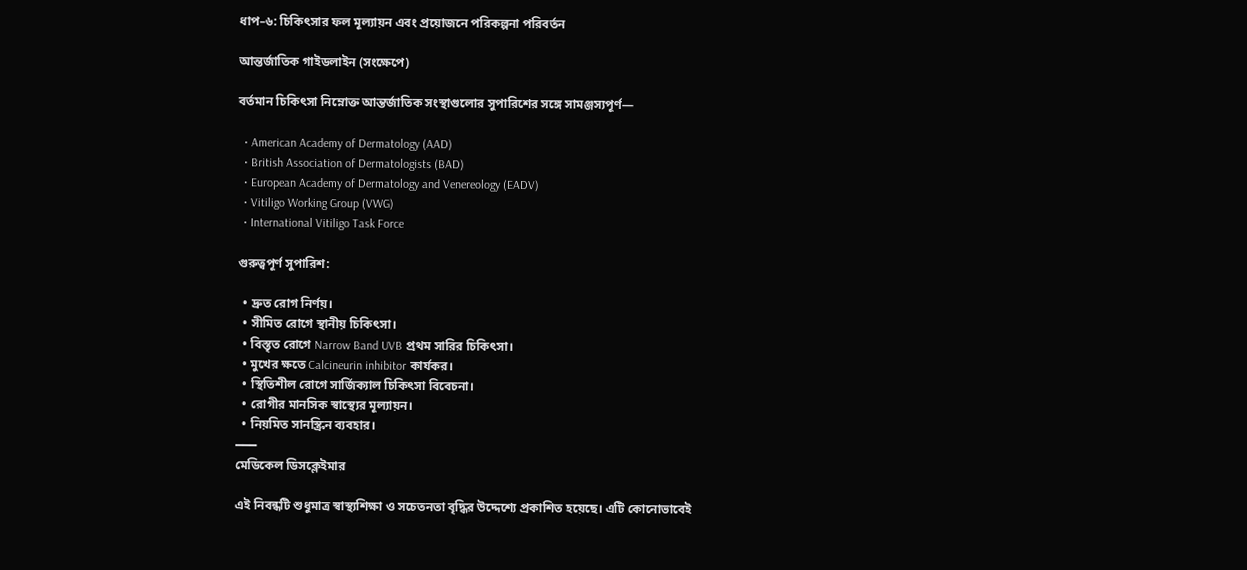ধাপ–৬: চিকিৎসার ফল মূল্যায়ন এবং প্রয়োজনে পরিকল্পনা পরিবর্তন

আন্তর্জাতিক গাইডলাইন (সংক্ষেপে)

বর্তমান চিকিৎসা নিম্নোক্ত আন্তর্জাতিক সংস্থাগুলোর সুপারিশের সঙ্গে সামঞ্জস্যপূর্ণ—

  • American Academy of Dermatology (AAD)
  • British Association of Dermatologists (BAD)
  • European Academy of Dermatology and Venereology (EADV)
  • Vitiligo Working Group (VWG)
  • International Vitiligo Task Force

গুরুত্বপূর্ণ সুপারিশ:

  • দ্রুত রোগ নির্ণয়।
  • সীমিত রোগে স্থানীয় চিকিৎসা।
  • বিস্তৃত রোগে Narrow Band UVB প্রথম সারির চিকিৎসা।
  • মুখের ক্ষতে Calcineurin inhibitor কার্যকর।
  • স্থিতিশীল রোগে সার্জিক্যাল চিকিৎসা বিবেচনা।
  • রোগীর মানসিক স্বাস্থ্যের মূল্যায়ন।
  • নিয়মিত সানস্ক্রিন ব্যবহার।
━━━
মেডিকেল ডিসক্লেইমার

এই নিবন্ধটি শুধুমাত্র স্বাস্থ্যশিক্ষা ও সচেতনতা বৃদ্ধির উদ্দেশ্যে প্রকাশিত হয়েছে। এটি কোনোভাবেই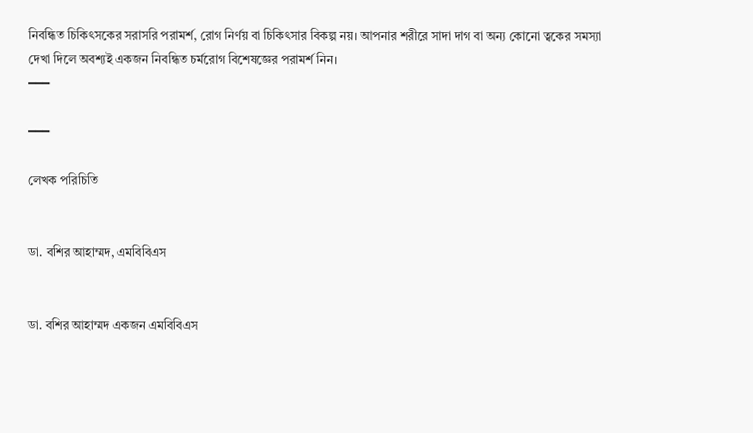নিবন্ধিত চিকিৎসকের সরাসরি পরামর্শ, রোগ নির্ণয় বা চিকিৎসার বিকল্প নয়। আপনার শরীরে সাদা দাগ বা অন্য কোনো ত্বকের সমস্যা দেখা দিলে অবশ্যই একজন নিবন্ধিত চর্মরোগ বিশেষজ্ঞের পরামর্শ নিন।
━━━

━━━

লেখক পরিচিতি


ডা. বশির আহাম্মদ, এমবিবিএস


ডা. বশির আহাম্মদ একজন এমবিবিএস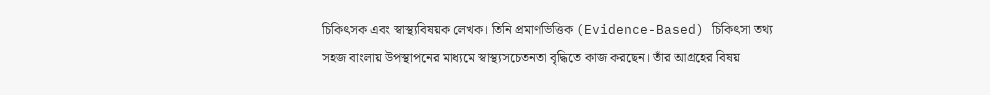চিকিৎসক এবং স্বাস্থ্যবিষয়ক লেখক। তিনি প্রমাণভিত্তিক (Evidence-Based) চিকিৎসা তথ্য সহজ বাংলায় উপস্থাপনের মাধ্যমে স্বাস্থ্যসচেতনতা বৃদ্ধিতে কাজ করছেন। তাঁর আগ্রহের বিষয়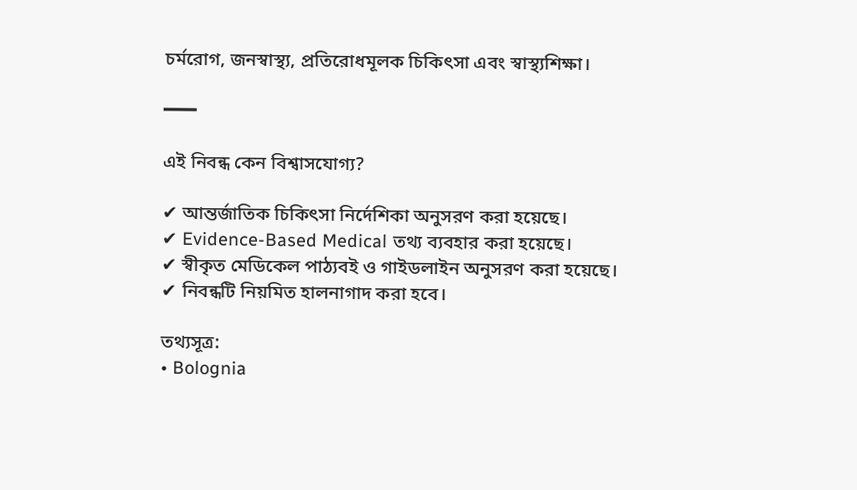চর্মরোগ, জনস্বাস্থ্য, প্রতিরোধমূলক চিকিৎসা এবং স্বাস্থ্যশিক্ষা।

━━━

এই নিবন্ধ কেন বিশ্বাসযোগ্য?

✔ আন্তর্জাতিক চিকিৎসা নির্দেশিকা অনুসরণ করা হয়েছে।
✔ Evidence-Based Medical তথ্য ব্যবহার করা হয়েছে।
✔ স্বীকৃত মেডিকেল পাঠ্যবই ও গাইডলাইন অনুসরণ করা হয়েছে।
✔ নিবন্ধটি নিয়মিত হালনাগাদ করা হবে।

তথ্যসূত্র:
• Bolognia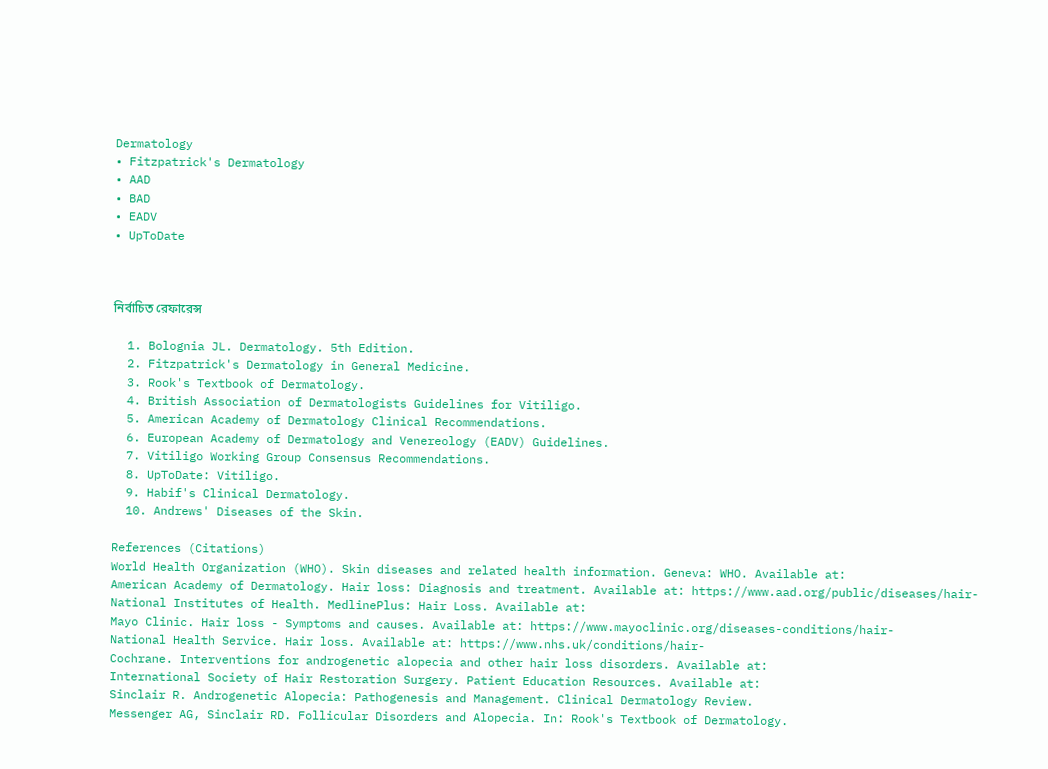Dermatology
• Fitzpatrick's Dermatology
• AAD
• BAD
• EADV
• UpToDate



নির্বাচিত রেফারেন্স

  1. Bolognia JL. Dermatology. 5th Edition.
  2. Fitzpatrick's Dermatology in General Medicine.
  3. Rook's Textbook of Dermatology.
  4. British Association of Dermatologists Guidelines for Vitiligo.
  5. American Academy of Dermatology Clinical Recommendations.
  6. European Academy of Dermatology and Venereology (EADV) Guidelines.
  7. Vitiligo Working Group Consensus Recommendations.
  8. UpToDate: Vitiligo.
  9. Habif's Clinical Dermatology.
  10. Andrews' Diseases of the Skin.

References (Citations)
World Health Organization (WHO). Skin diseases and related health information. Geneva: WHO. Available at:
American Academy of Dermatology. Hair loss: Diagnosis and treatment. Available at: https://www.aad.org/public/diseases/hair-
National Institutes of Health. MedlinePlus: Hair Loss. Available at:
Mayo Clinic. Hair loss - Symptoms and causes. Available at: https://www.mayoclinic.org/diseases-conditions/hair-
National Health Service. Hair loss. Available at: https://www.nhs.uk/conditions/hair-
Cochrane. Interventions for androgenetic alopecia and other hair loss disorders. Available at:
International Society of Hair Restoration Surgery. Patient Education Resources. Available at:
Sinclair R. Androgenetic Alopecia: Pathogenesis and Management. Clinical Dermatology Review.
Messenger AG, Sinclair RD. Follicular Disorders and Alopecia. In: Rook's Textbook of Dermatology.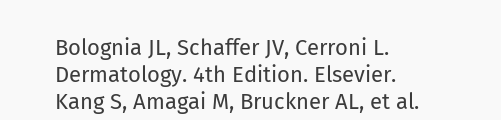Bolognia JL, Schaffer JV, Cerroni L. Dermatology. 4th Edition. Elsevier.
Kang S, Amagai M, Bruckner AL, et al.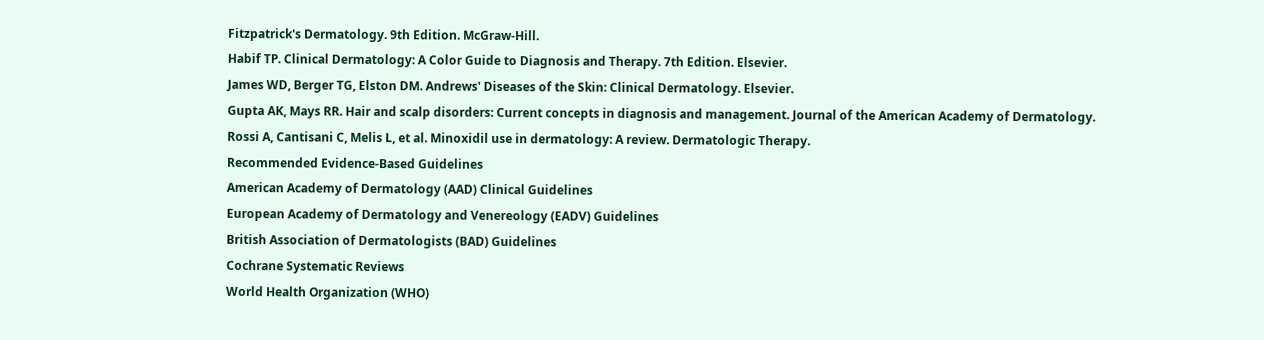Fitzpatrick's Dermatology. 9th Edition. McGraw-Hill.
Habif TP. Clinical Dermatology: A Color Guide to Diagnosis and Therapy. 7th Edition. Elsevier.
James WD, Berger TG, Elston DM. Andrews' Diseases of the Skin: Clinical Dermatology. Elsevier.
Gupta AK, Mays RR. Hair and scalp disorders: Current concepts in diagnosis and management. Journal of the American Academy of Dermatology.
Rossi A, Cantisani C, Melis L, et al. Minoxidil use in dermatology: A review. Dermatologic Therapy.
Recommended Evidence-Based Guidelines
American Academy of Dermatology (AAD) Clinical Guidelines
European Academy of Dermatology and Venereology (EADV) Guidelines
British Association of Dermatologists (BAD) Guidelines
Cochrane Systematic Reviews
World Health Organization (WHO)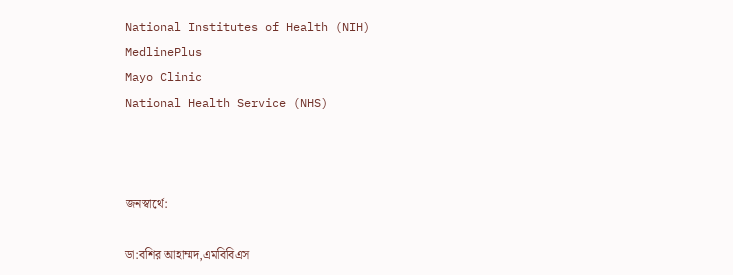National Institutes of Health (NIH)
MedlinePlus
Mayo Clinic
National Health Service (NHS)



জনস্বার্থে:

ডা:বশির আহাম্মদ,এমবিবিএস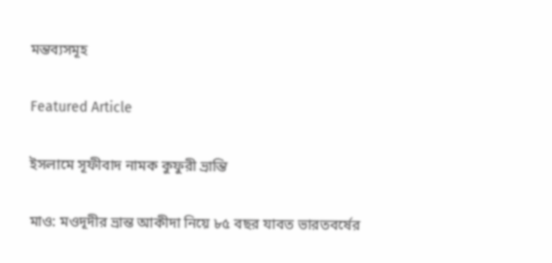মন্তব্যসমূহ

Featured Article

ইসলামে সূফীবাদ নামক কুফুরী ভ্রান্তি

মাও: মওদূদীর ভ্রান্ত আকীদা নিয়ে ৮৫ বছর যাবত ভারতবর্ষের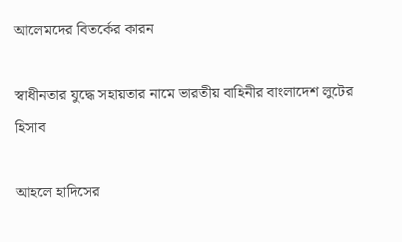আলেমদের বিতর্কের কারন

স্বাধীনতার যুদ্ধে সহায়তার নামে ভারতীয় বাহিনীর বাংলাদেশ লুটের হিসাব

আহলে হাদিসের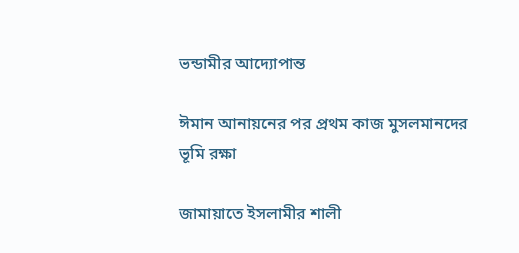ভন্ডামীর আদ্যোপান্ত

ঈমান আনায়নের পর প্রথম কাজ মুসলমানদের ভূমি রক্ষা

জামায়াতে ইসলামীর শালী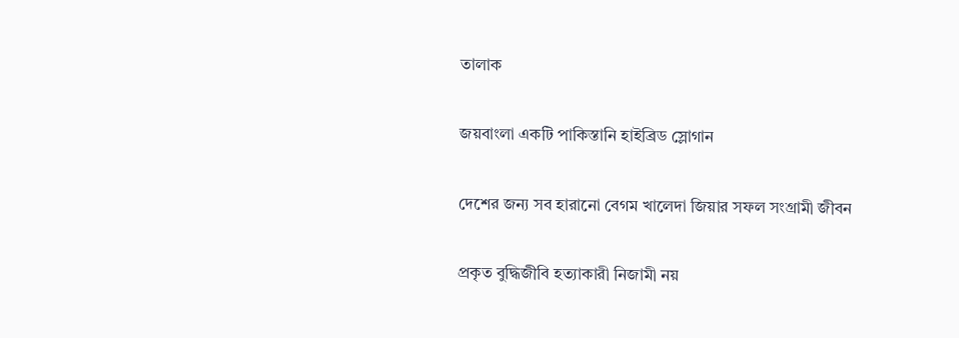তালাক

জয়বাংলা একটি পাকিস্তানি হাইব্রিড স্লোগান

দেশের জন্য সব হারানো বেগম খালেদা জিয়ার সফল সংগ্রামী জীবন

প্রকৃত বুদ্ধিজীবি হত্যাকারী নিজামী নয়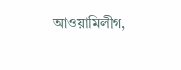আওয়ামিলীগ,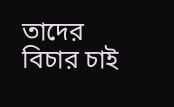তাদের বিচার চাই